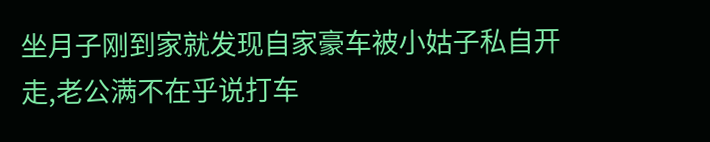坐月子刚到家就发现自家豪车被小姑子私自开走,老公满不在乎说打车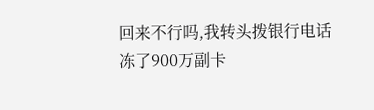回来不行吗,我转头拨银行电话冻了900万副卡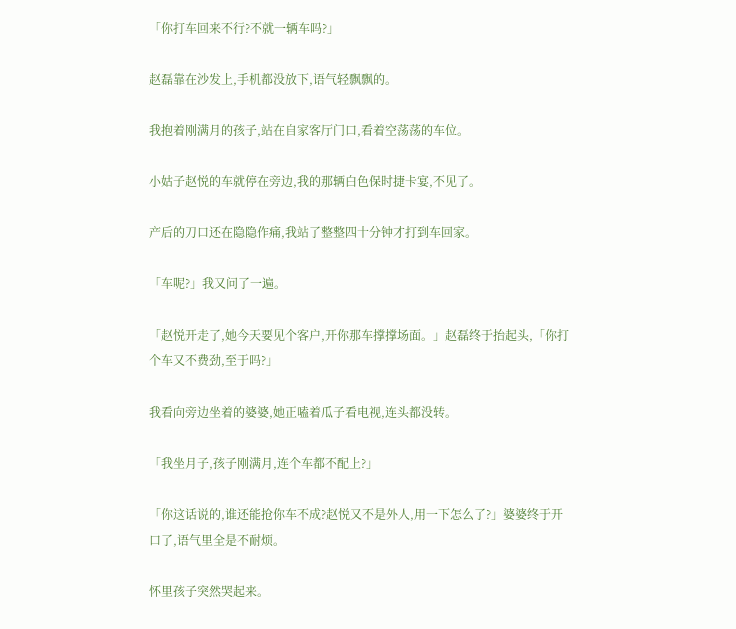「你打车回来不行?不就一辆车吗?」

赵磊靠在沙发上,手机都没放下,语气轻飘飘的。

我抱着刚满月的孩子,站在自家客厅门口,看着空荡荡的车位。

小姑子赵悦的车就停在旁边,我的那辆白色保时捷卡宴,不见了。

产后的刀口还在隐隐作痛,我站了整整四十分钟才打到车回家。

「车呢?」我又问了一遍。

「赵悦开走了,她今天要见个客户,开你那车撑撑场面。」赵磊终于抬起头,「你打个车又不费劲,至于吗?」

我看向旁边坐着的婆婆,她正嗑着瓜子看电视,连头都没转。

「我坐月子,孩子刚满月,连个车都不配上?」

「你这话说的,谁还能抢你车不成?赵悦又不是外人,用一下怎么了?」婆婆终于开口了,语气里全是不耐烦。

怀里孩子突然哭起来。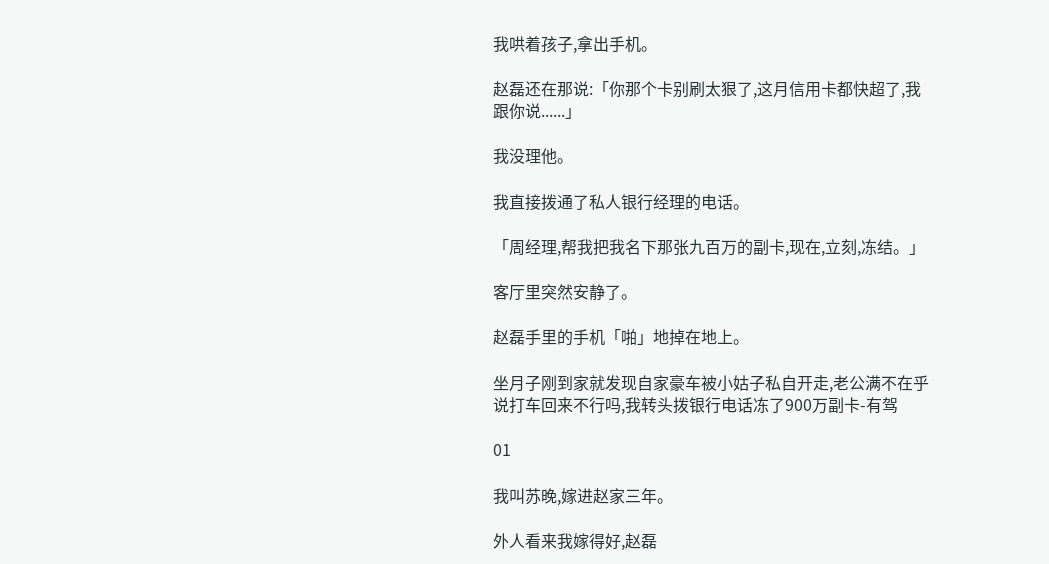我哄着孩子,拿出手机。

赵磊还在那说:「你那个卡别刷太狠了,这月信用卡都快超了,我跟你说......」

我没理他。

我直接拨通了私人银行经理的电话。

「周经理,帮我把我名下那张九百万的副卡,现在,立刻,冻结。」

客厅里突然安静了。

赵磊手里的手机「啪」地掉在地上。

坐月子刚到家就发现自家豪车被小姑子私自开走,老公满不在乎说打车回来不行吗,我转头拨银行电话冻了900万副卡-有驾

01

我叫苏晚,嫁进赵家三年。

外人看来我嫁得好,赵磊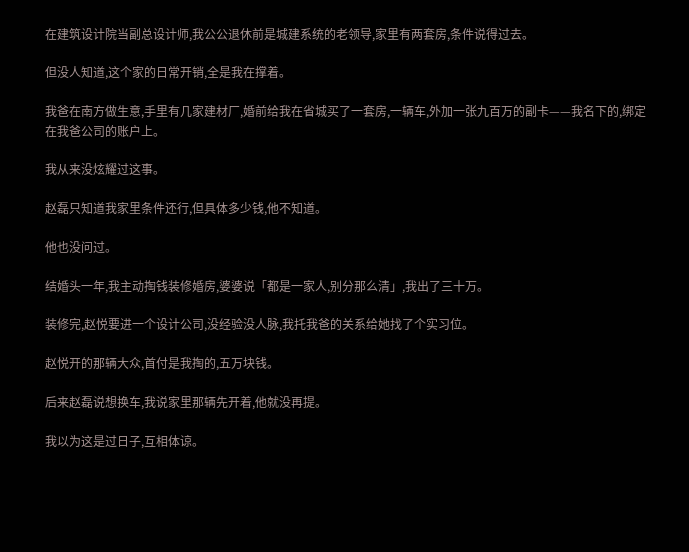在建筑设计院当副总设计师,我公公退休前是城建系统的老领导,家里有两套房,条件说得过去。

但没人知道,这个家的日常开销,全是我在撑着。

我爸在南方做生意,手里有几家建材厂,婚前给我在省城买了一套房,一辆车,外加一张九百万的副卡——我名下的,绑定在我爸公司的账户上。

我从来没炫耀过这事。

赵磊只知道我家里条件还行,但具体多少钱,他不知道。

他也没问过。

结婚头一年,我主动掏钱装修婚房,婆婆说「都是一家人,别分那么清」,我出了三十万。

装修完,赵悦要进一个设计公司,没经验没人脉,我托我爸的关系给她找了个实习位。

赵悦开的那辆大众,首付是我掏的,五万块钱。

后来赵磊说想换车,我说家里那辆先开着,他就没再提。

我以为这是过日子,互相体谅。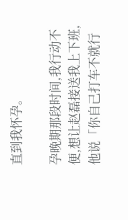直到我怀孕。

孕晚期那段时间,我行动不便,想让赵磊接送我上下班,他说「你自己打车不就行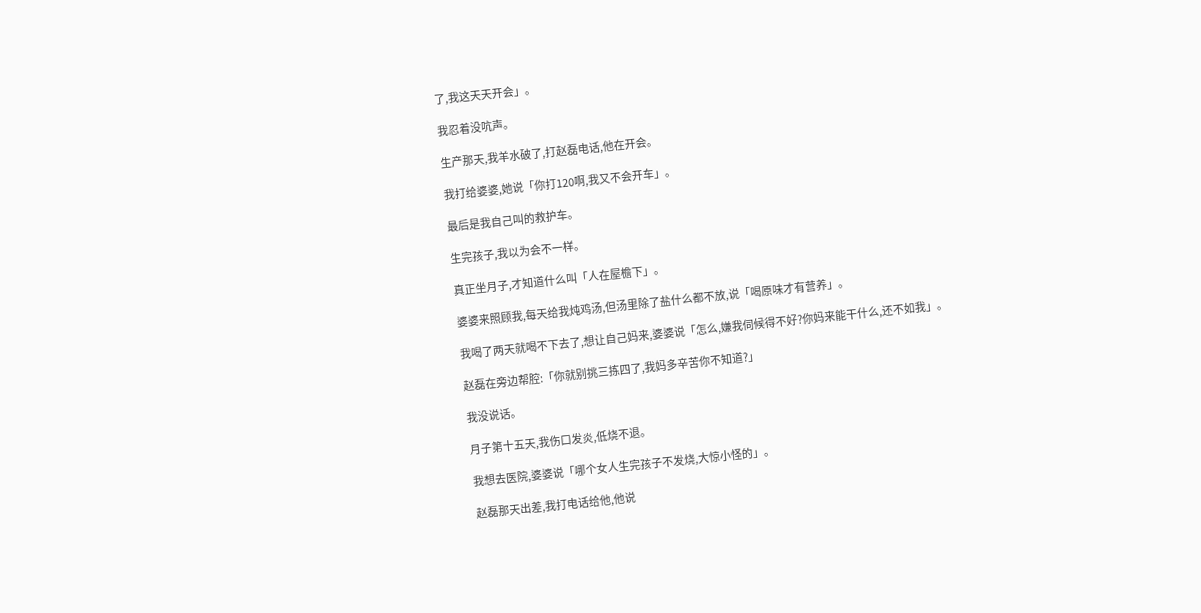了,我这天天开会」。

我忍着没吭声。

生产那天,我羊水破了,打赵磊电话,他在开会。

我打给婆婆,她说「你打120啊,我又不会开车」。

最后是我自己叫的救护车。

生完孩子,我以为会不一样。

真正坐月子,才知道什么叫「人在屋檐下」。

婆婆来照顾我,每天给我炖鸡汤,但汤里除了盐什么都不放,说「喝原味才有营养」。

我喝了两天就喝不下去了,想让自己妈来,婆婆说「怎么,嫌我伺候得不好?你妈来能干什么,还不如我」。

赵磊在旁边帮腔:「你就别挑三拣四了,我妈多辛苦你不知道?」

我没说话。

月子第十五天,我伤口发炎,低烧不退。

我想去医院,婆婆说「哪个女人生完孩子不发烧,大惊小怪的」。

赵磊那天出差,我打电话给他,他说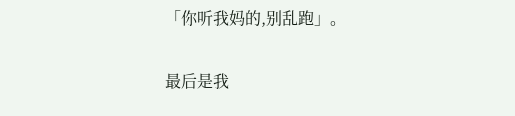「你听我妈的,别乱跑」。

最后是我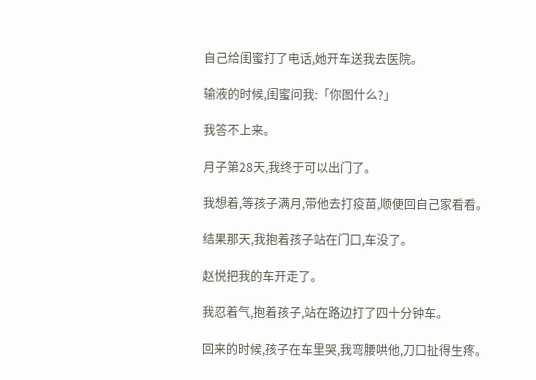自己给闺蜜打了电话,她开车送我去医院。

输液的时候,闺蜜问我:「你图什么?」

我答不上来。

月子第28天,我终于可以出门了。

我想着,等孩子满月,带他去打疫苗,顺便回自己家看看。

结果那天,我抱着孩子站在门口,车没了。

赵悦把我的车开走了。

我忍着气,抱着孩子,站在路边打了四十分钟车。

回来的时候,孩子在车里哭,我弯腰哄他,刀口扯得生疼。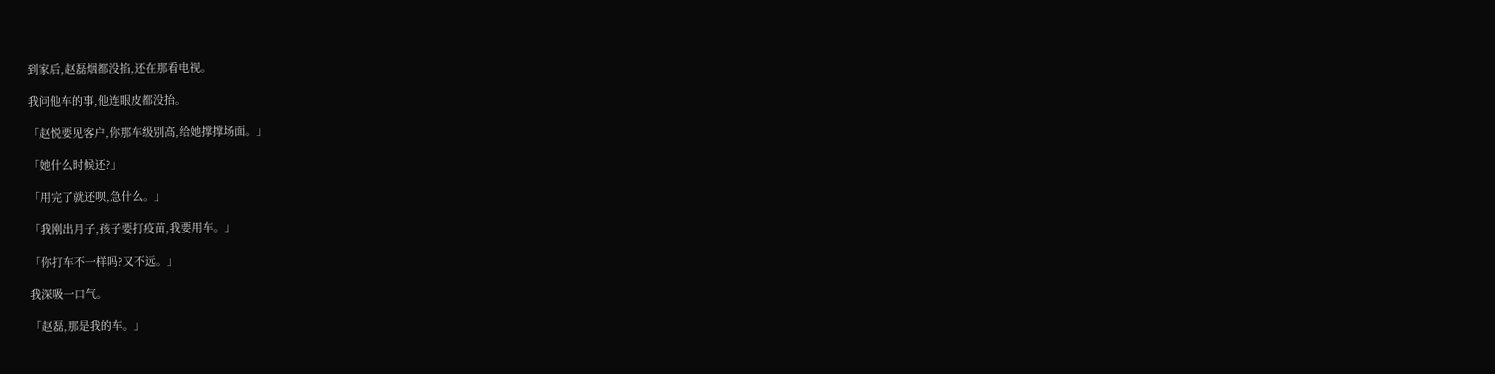到家后,赵磊烟都没掐,还在那看电视。

我问他车的事,他连眼皮都没抬。

「赵悦要见客户,你那车级别高,给她撑撑场面。」

「她什么时候还?」

「用完了就还呗,急什么。」

「我刚出月子,孩子要打疫苗,我要用车。」

「你打车不一样吗?又不远。」

我深吸一口气。

「赵磊,那是我的车。」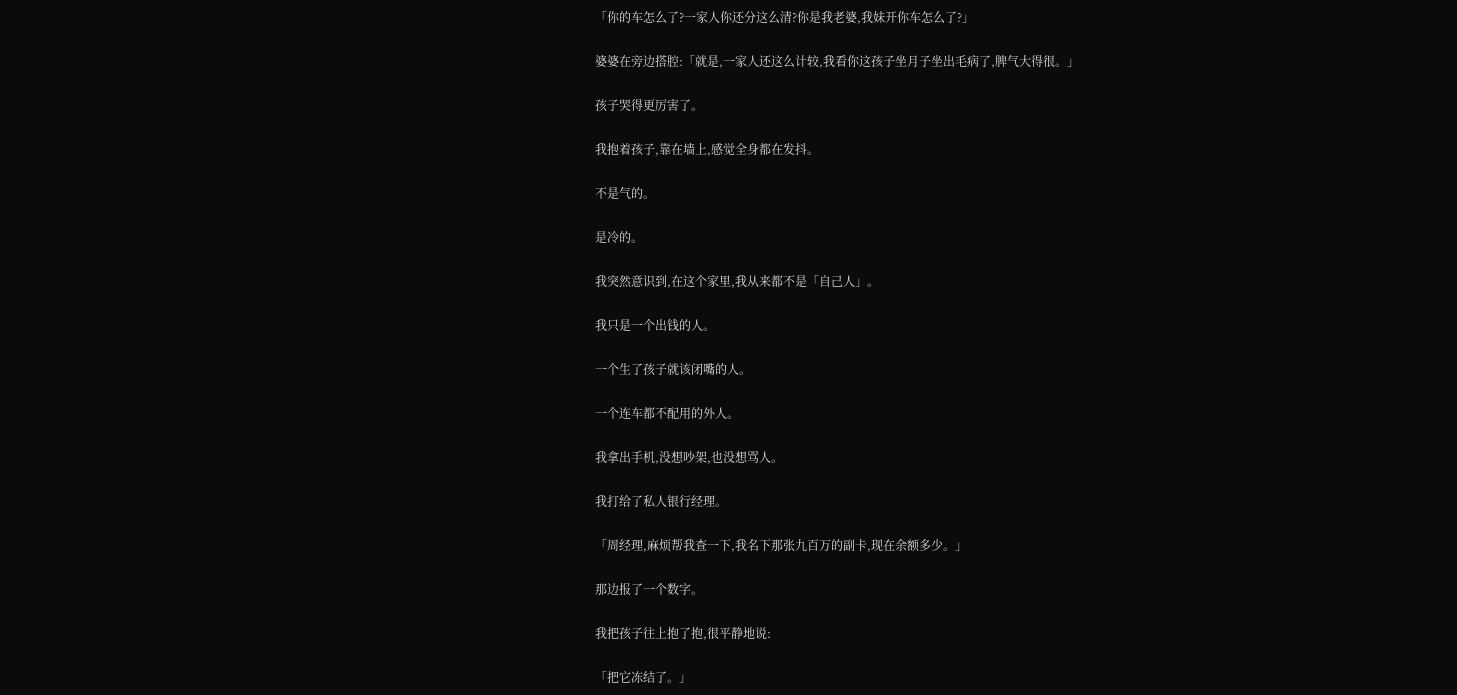「你的车怎么了?一家人你还分这么清?你是我老婆,我妹开你车怎么了?」

婆婆在旁边搭腔:「就是,一家人还这么计较,我看你这孩子坐月子坐出毛病了,脾气大得很。」

孩子哭得更厉害了。

我抱着孩子,靠在墙上,感觉全身都在发抖。

不是气的。

是冷的。

我突然意识到,在这个家里,我从来都不是「自己人」。

我只是一个出钱的人。

一个生了孩子就该闭嘴的人。

一个连车都不配用的外人。

我拿出手机,没想吵架,也没想骂人。

我打给了私人银行经理。

「周经理,麻烦帮我查一下,我名下那张九百万的副卡,现在余额多少。」

那边报了一个数字。

我把孩子往上抱了抱,很平静地说:

「把它冻结了。」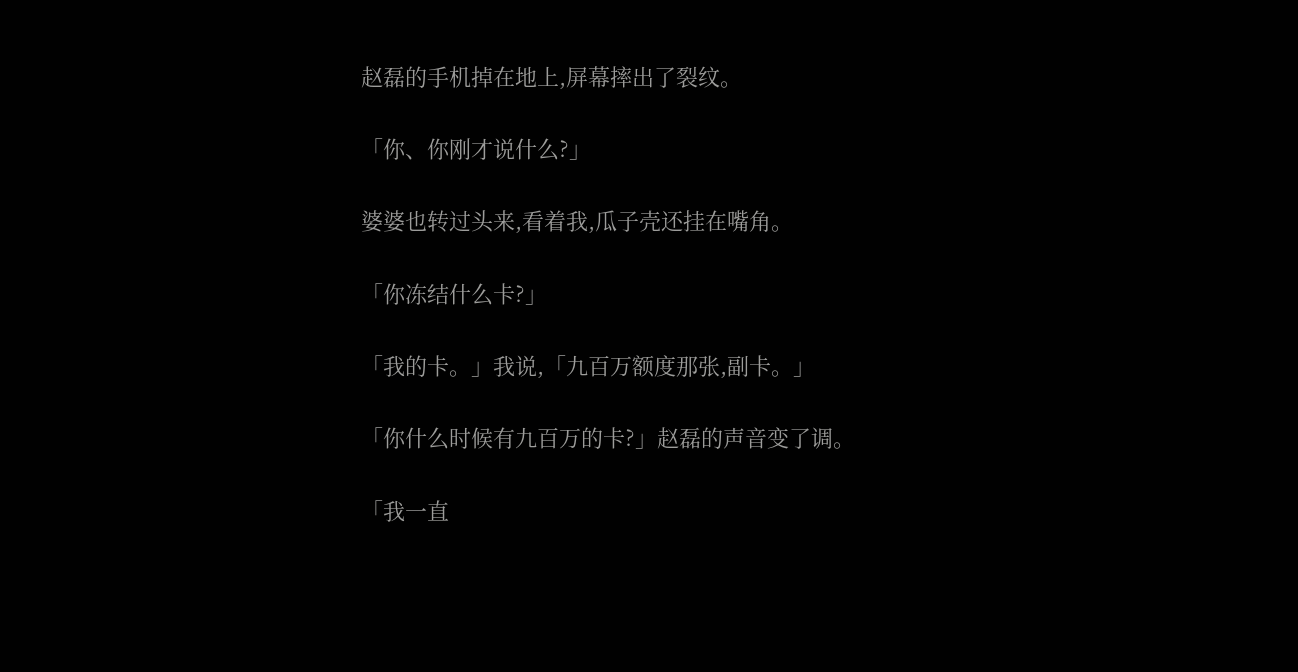赵磊的手机掉在地上,屏幕摔出了裂纹。

「你、你刚才说什么?」

婆婆也转过头来,看着我,瓜子壳还挂在嘴角。

「你冻结什么卡?」

「我的卡。」我说,「九百万额度那张,副卡。」

「你什么时候有九百万的卡?」赵磊的声音变了调。

「我一直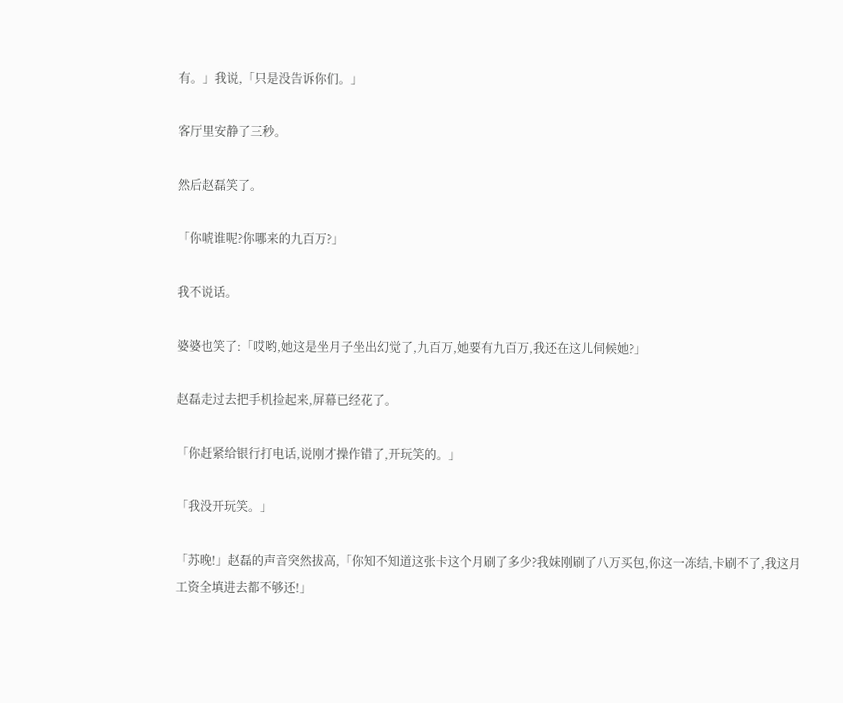有。」我说,「只是没告诉你们。」

客厅里安静了三秒。

然后赵磊笑了。

「你唬谁呢?你哪来的九百万?」

我不说话。

婆婆也笑了:「哎哟,她这是坐月子坐出幻觉了,九百万,她要有九百万,我还在这儿伺候她?」

赵磊走过去把手机捡起来,屏幕已经花了。

「你赶紧给银行打电话,说刚才操作错了,开玩笑的。」

「我没开玩笑。」

「苏晚!」赵磊的声音突然拔高,「你知不知道这张卡这个月刷了多少?我妹刚刷了八万买包,你这一冻结,卡刷不了,我这月工资全填进去都不够还!」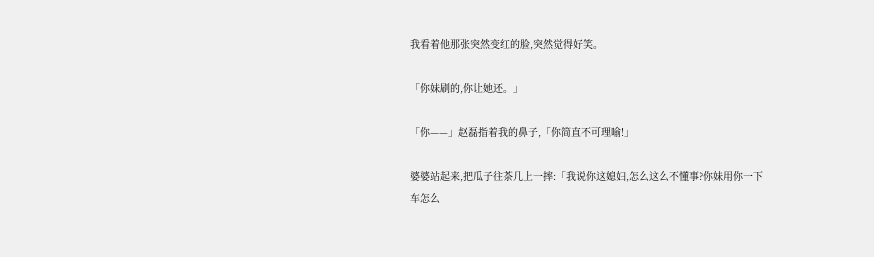我看着他那张突然变红的脸,突然觉得好笑。

「你妹刷的,你让她还。」

「你——」赵磊指着我的鼻子,「你简直不可理喻!」

婆婆站起来,把瓜子往茶几上一摔:「我说你这媳妇,怎么这么不懂事?你妹用你一下车怎么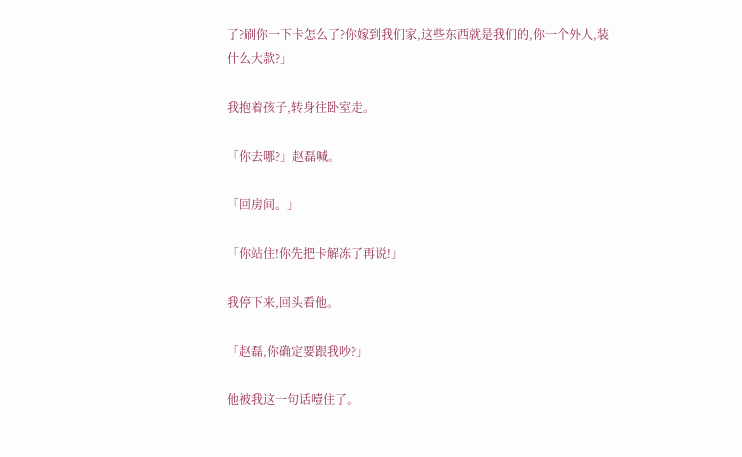了?刷你一下卡怎么了?你嫁到我们家,这些东西就是我们的,你一个外人,装什么大款?」

我抱着孩子,转身往卧室走。

「你去哪?」赵磊喊。

「回房间。」

「你站住!你先把卡解冻了再说!」

我停下来,回头看他。

「赵磊,你确定要跟我吵?」

他被我这一句话噎住了。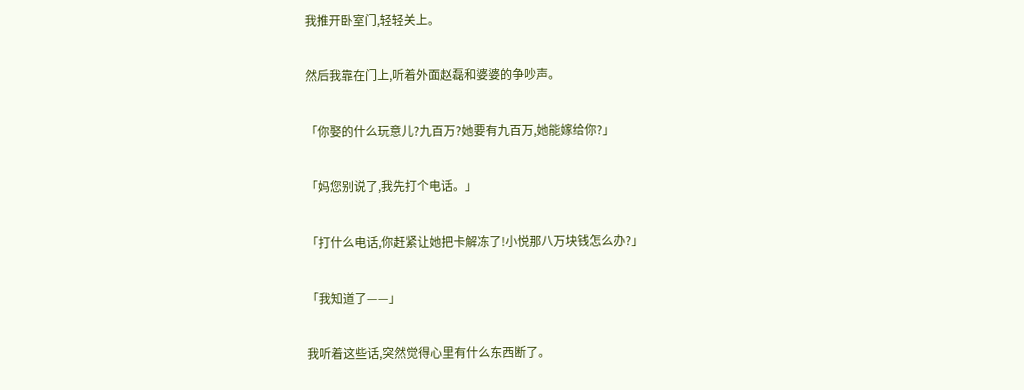我推开卧室门,轻轻关上。

然后我靠在门上,听着外面赵磊和婆婆的争吵声。

「你娶的什么玩意儿?九百万?她要有九百万,她能嫁给你?」

「妈您别说了,我先打个电话。」

「打什么电话,你赶紧让她把卡解冻了!小悦那八万块钱怎么办?」

「我知道了——」

我听着这些话,突然觉得心里有什么东西断了。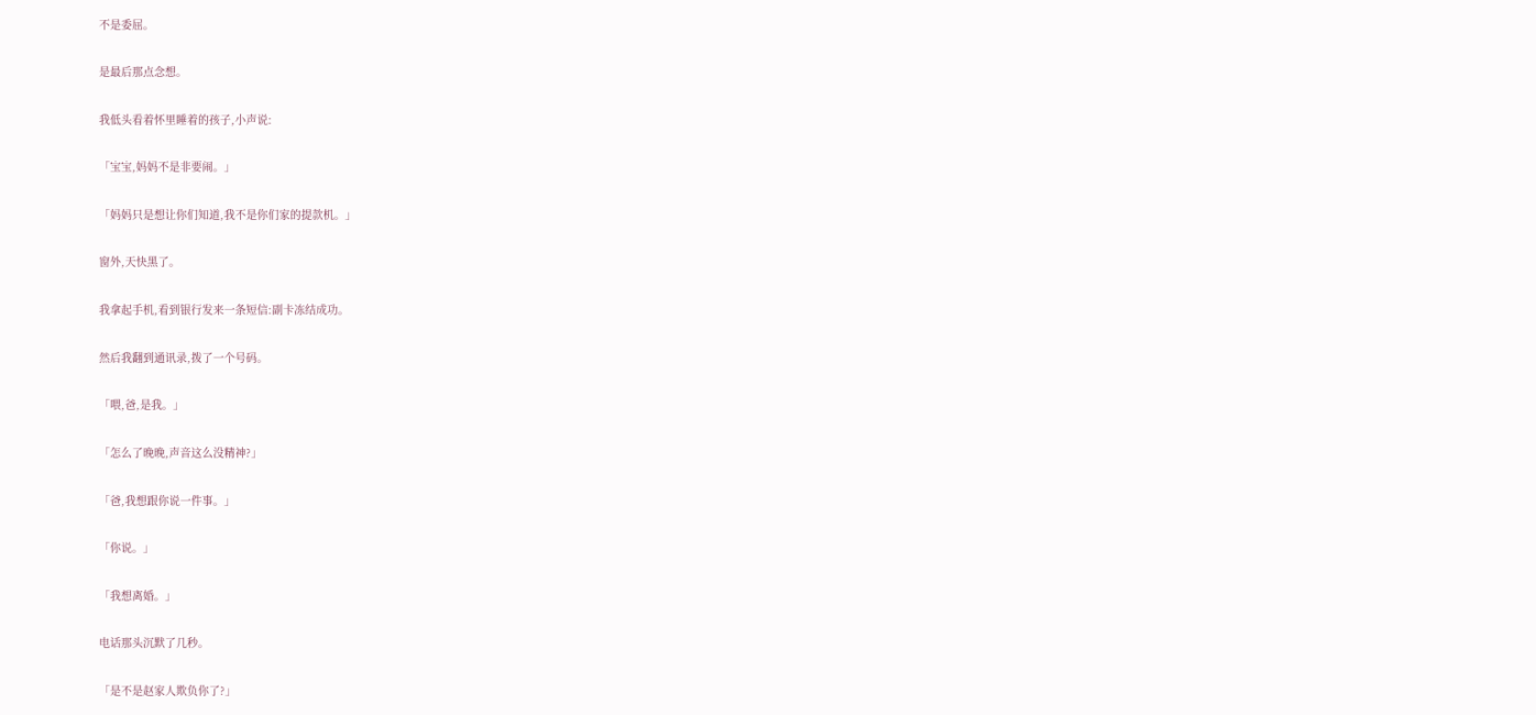不是委屈。

是最后那点念想。

我低头看着怀里睡着的孩子,小声说:

「宝宝,妈妈不是非要闹。」

「妈妈只是想让你们知道,我不是你们家的提款机。」

窗外,天快黑了。

我拿起手机,看到银行发来一条短信:副卡冻结成功。

然后我翻到通讯录,拨了一个号码。

「喂,爸,是我。」

「怎么了晚晚,声音这么没精神?」

「爸,我想跟你说一件事。」

「你说。」

「我想离婚。」

电话那头沉默了几秒。

「是不是赵家人欺负你了?」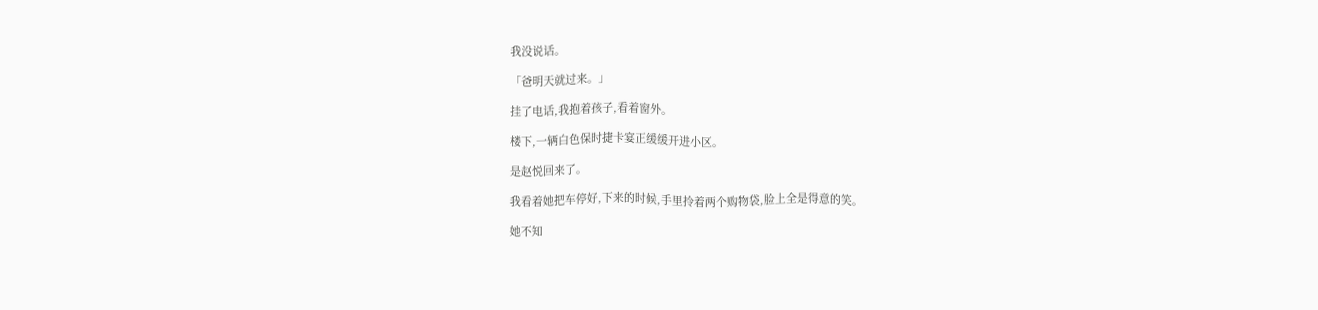我没说话。

「爸明天就过来。」

挂了电话,我抱着孩子,看着窗外。

楼下,一辆白色保时捷卡宴正缓缓开进小区。

是赵悦回来了。

我看着她把车停好,下来的时候,手里拎着两个购物袋,脸上全是得意的笑。

她不知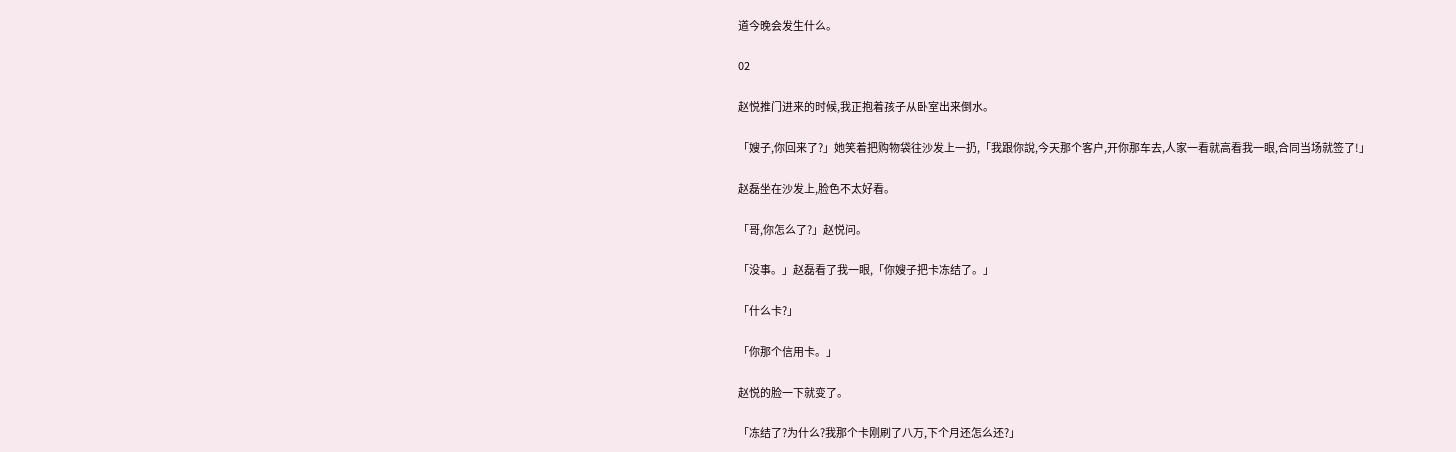道今晚会发生什么。

02

赵悦推门进来的时候,我正抱着孩子从卧室出来倒水。

「嫂子,你回来了?」她笑着把购物袋往沙发上一扔,「我跟你說,今天那个客户,开你那车去,人家一看就高看我一眼,合同当场就签了!」

赵磊坐在沙发上,脸色不太好看。

「哥,你怎么了?」赵悦问。

「没事。」赵磊看了我一眼,「你嫂子把卡冻结了。」

「什么卡?」

「你那个信用卡。」

赵悦的脸一下就变了。

「冻结了?为什么?我那个卡刚刷了八万,下个月还怎么还?」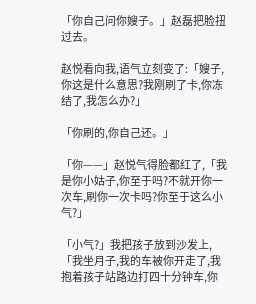「你自己问你嫂子。」赵磊把脸扭过去。

赵悦看向我,语气立刻变了:「嫂子,你这是什么意思?我刚刷了卡,你冻结了,我怎么办?」

「你刷的,你自己还。」

「你——」赵悦气得脸都红了,「我是你小姑子,你至于吗?不就开你一次车,刷你一次卡吗?你至于这么小气?」

「小气?」我把孩子放到沙发上,「我坐月子,我的车被你开走了,我抱着孩子站路边打四十分钟车,你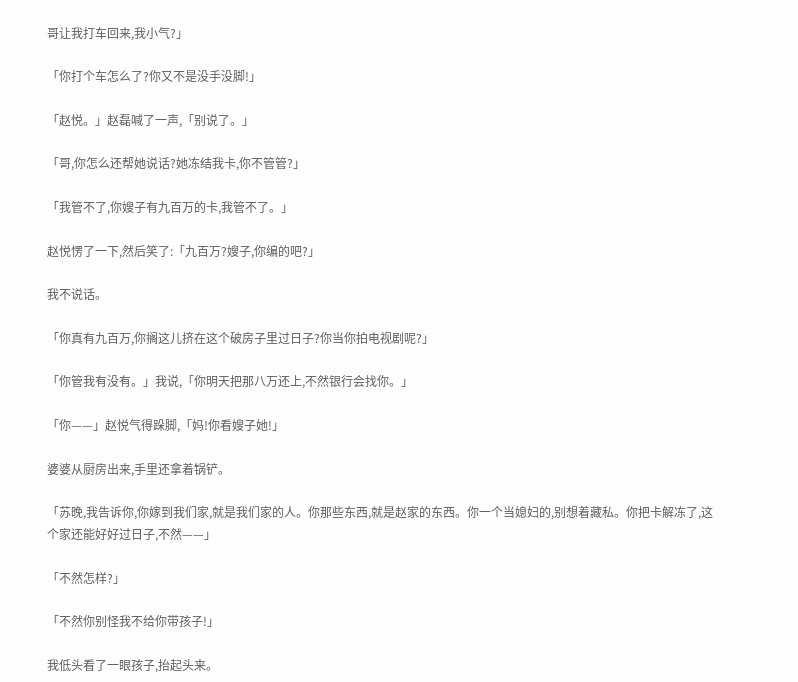哥让我打车回来,我小气?」

「你打个车怎么了?你又不是没手没脚!」

「赵悦。」赵磊喊了一声,「别说了。」

「哥,你怎么还帮她说话?她冻结我卡,你不管管?」

「我管不了,你嫂子有九百万的卡,我管不了。」

赵悦愣了一下,然后笑了:「九百万?嫂子,你编的吧?」

我不说话。

「你真有九百万,你搁这儿挤在这个破房子里过日子?你当你拍电视剧呢?」

「你管我有没有。」我说,「你明天把那八万还上,不然银行会找你。」

「你——」赵悦气得跺脚,「妈!你看嫂子她!」

婆婆从厨房出来,手里还拿着锅铲。

「苏晚,我告诉你,你嫁到我们家,就是我们家的人。你那些东西,就是赵家的东西。你一个当媳妇的,别想着藏私。你把卡解冻了,这个家还能好好过日子,不然——」

「不然怎样?」

「不然你别怪我不给你带孩子!」

我低头看了一眼孩子,抬起头来。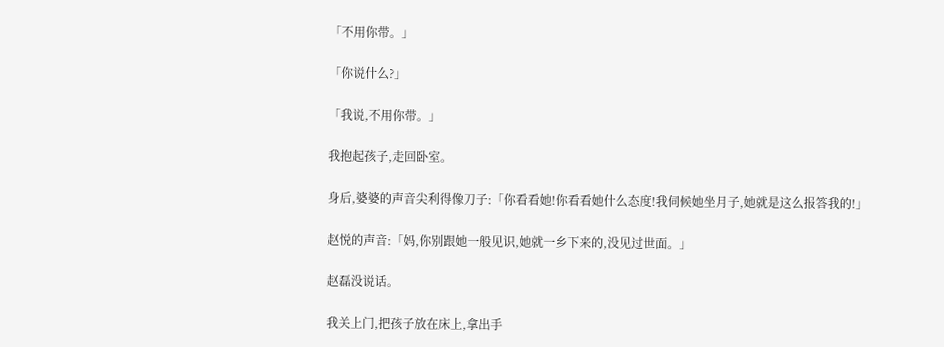「不用你带。」

「你说什么?」

「我说,不用你带。」

我抱起孩子,走回卧室。

身后,婆婆的声音尖利得像刀子:「你看看她!你看看她什么态度!我伺候她坐月子,她就是这么报答我的!」

赵悦的声音:「妈,你别跟她一般见识,她就一乡下来的,没见过世面。」

赵磊没说话。

我关上门,把孩子放在床上,拿出手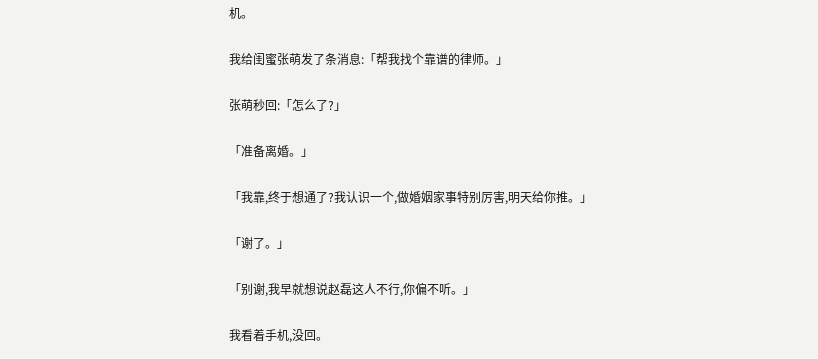机。

我给闺蜜张萌发了条消息:「帮我找个靠谱的律师。」

张萌秒回:「怎么了?」

「准备离婚。」

「我靠,终于想通了?我认识一个,做婚姻家事特别厉害,明天给你推。」

「谢了。」

「别谢,我早就想说赵磊这人不行,你偏不听。」

我看着手机,没回。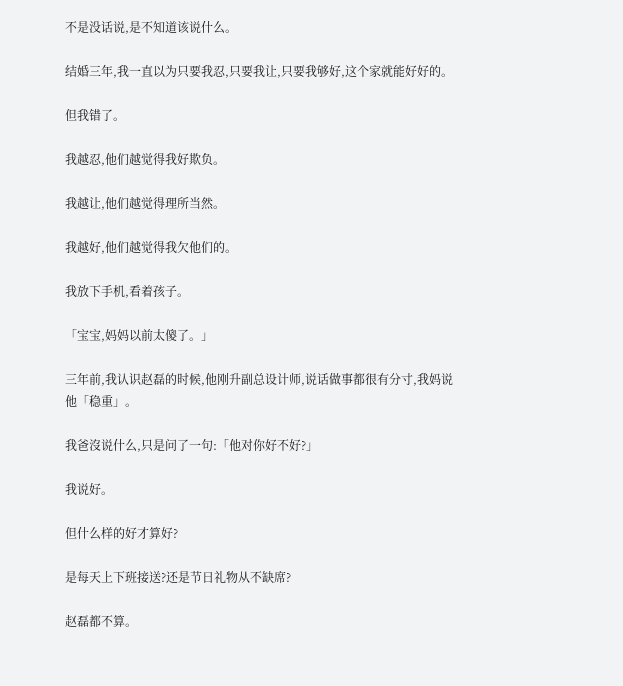不是没话说,是不知道该说什么。

结婚三年,我一直以为只要我忍,只要我让,只要我够好,这个家就能好好的。

但我错了。

我越忍,他们越觉得我好欺负。

我越让,他们越觉得理所当然。

我越好,他们越觉得我欠他们的。

我放下手机,看着孩子。

「宝宝,妈妈以前太傻了。」

三年前,我认识赵磊的时候,他刚升副总设计师,说话做事都很有分寸,我妈说他「稳重」。

我爸沒说什么,只是问了一句:「他对你好不好?」

我说好。

但什么样的好才算好?

是每天上下班接送?还是节日礼物从不缺席?

赵磊都不算。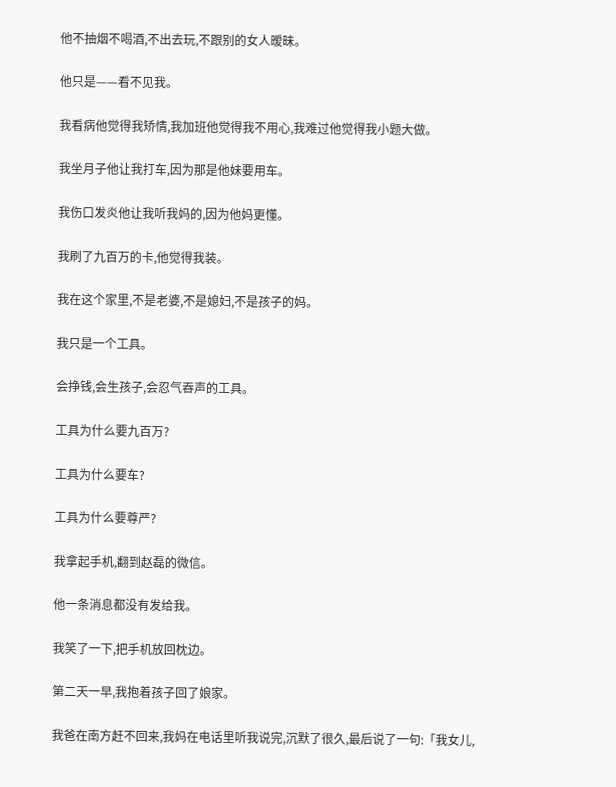他不抽烟不喝酒,不出去玩,不跟别的女人暧昧。

他只是——看不见我。

我看病他觉得我矫情,我加班他觉得我不用心,我难过他觉得我小题大做。

我坐月子他让我打车,因为那是他妹要用车。

我伤口发炎他让我听我妈的,因为他妈更懂。

我刷了九百万的卡,他觉得我装。

我在这个家里,不是老婆,不是媳妇,不是孩子的妈。

我只是一个工具。

会挣钱,会生孩子,会忍气吞声的工具。

工具为什么要九百万?

工具为什么要车?

工具为什么要尊严?

我拿起手机,翻到赵磊的微信。

他一条消息都没有发给我。

我笑了一下,把手机放回枕边。

第二天一早,我抱着孩子回了娘家。

我爸在南方赶不回来,我妈在电话里听我说完,沉默了很久,最后说了一句:「我女儿,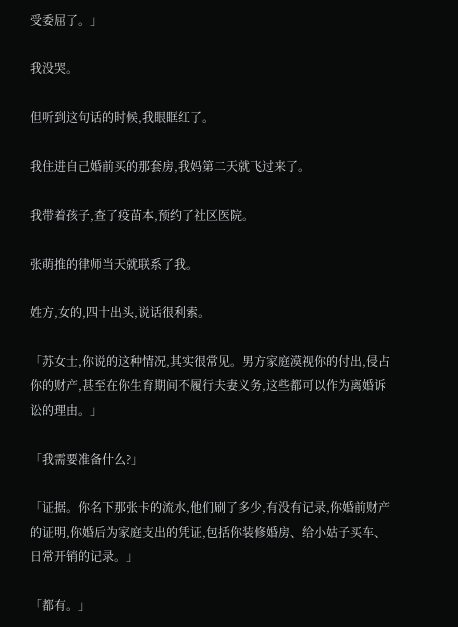受委屈了。」

我没哭。

但听到这句话的时候,我眼眶红了。

我住进自己婚前买的那套房,我妈第二天就飞过来了。

我带着孩子,查了疫苗本,预约了社区医院。

张萌推的律师当天就联系了我。

姓方,女的,四十出头,说话很利索。

「苏女士,你说的这种情况,其实很常见。男方家庭漠视你的付出,侵占你的财产,甚至在你生育期间不履行夫妻义务,这些都可以作为离婚诉讼的理由。」

「我需要准备什么?」

「证据。你名下那张卡的流水,他们刷了多少,有没有记录,你婚前财产的证明,你婚后为家庭支出的凭证,包括你装修婚房、给小姑子买车、日常开销的记录。」

「都有。」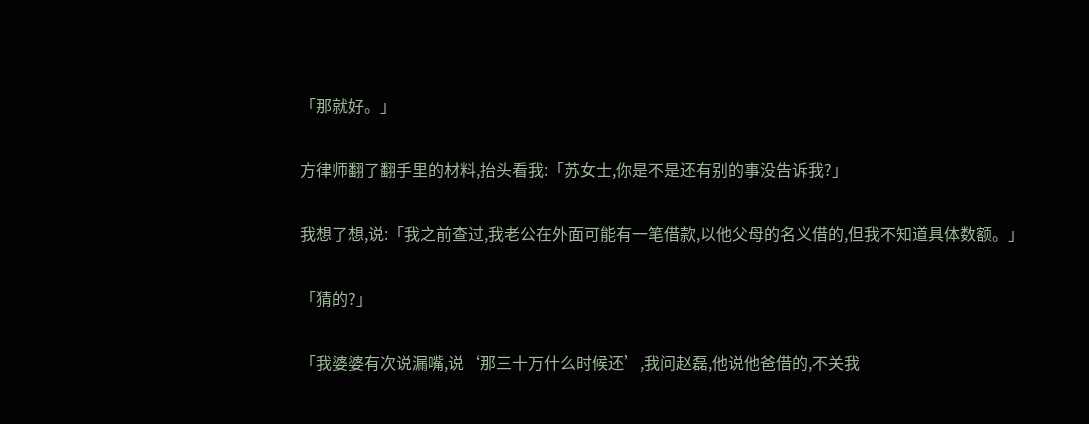「那就好。」

方律师翻了翻手里的材料,抬头看我:「苏女士,你是不是还有别的事没告诉我?」

我想了想,说:「我之前查过,我老公在外面可能有一笔借款,以他父母的名义借的,但我不知道具体数额。」

「猜的?」

「我婆婆有次说漏嘴,说‘那三十万什么时候还’,我问赵磊,他说他爸借的,不关我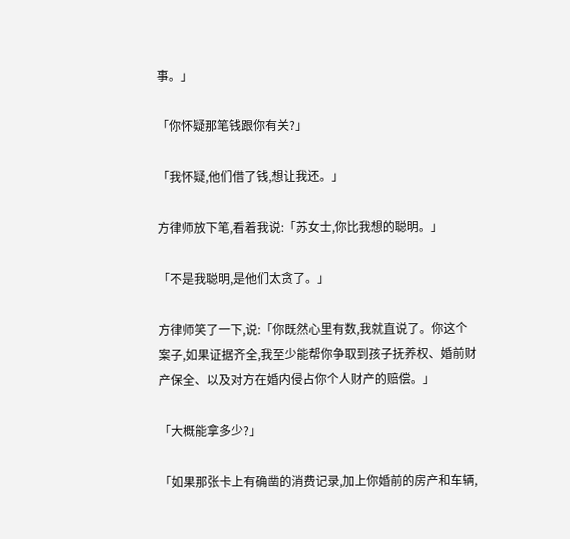事。」

「你怀疑那笔钱跟你有关?」

「我怀疑,他们借了钱,想让我还。」

方律师放下笔,看着我说:「苏女士,你比我想的聪明。」

「不是我聪明,是他们太贪了。」

方律师笑了一下,说:「你既然心里有数,我就直说了。你这个案子,如果证据齐全,我至少能帮你争取到孩子抚养权、婚前财产保全、以及对方在婚内侵占你个人财产的赔偿。」

「大概能拿多少?」

「如果那张卡上有确凿的消费记录,加上你婚前的房产和车辆,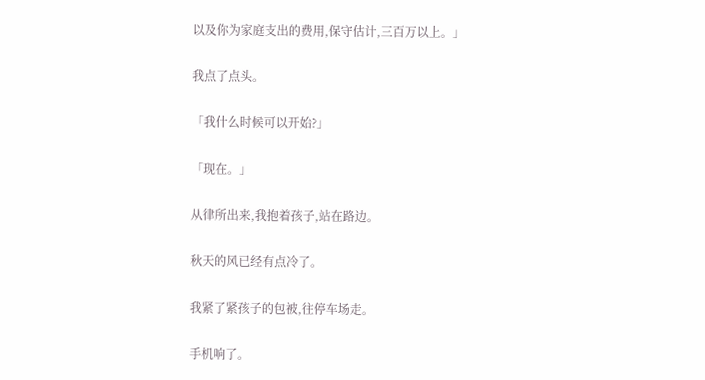以及你为家庭支出的费用,保守估计,三百万以上。」

我点了点头。

「我什么时候可以开始?」

「现在。」

从律所出来,我抱着孩子,站在路边。

秋天的风已经有点冷了。

我紧了紧孩子的包被,往停车场走。

手机响了。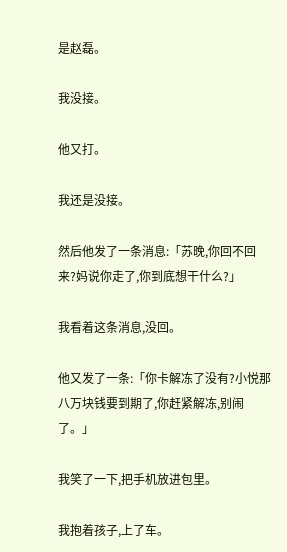是赵磊。

我没接。

他又打。

我还是没接。

然后他发了一条消息:「苏晚,你回不回来?妈说你走了,你到底想干什么?」

我看着这条消息,没回。

他又发了一条:「你卡解冻了没有?小悦那八万块钱要到期了,你赶紧解冻,别闹了。」

我笑了一下,把手机放进包里。

我抱着孩子,上了车。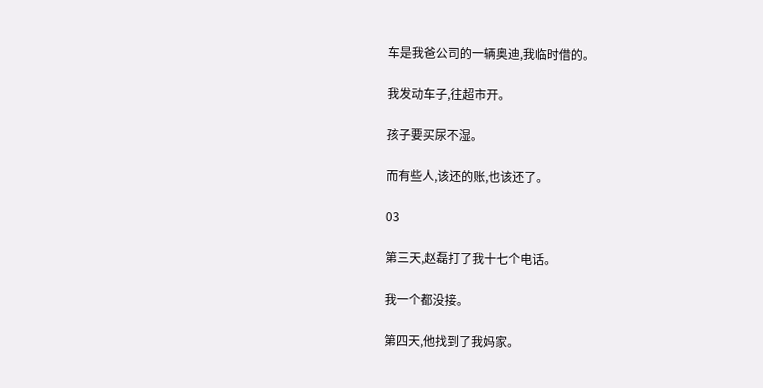车是我爸公司的一辆奥迪,我临时借的。

我发动车子,往超市开。

孩子要买尿不湿。

而有些人,该还的账,也该还了。

03

第三天,赵磊打了我十七个电话。

我一个都没接。

第四天,他找到了我妈家。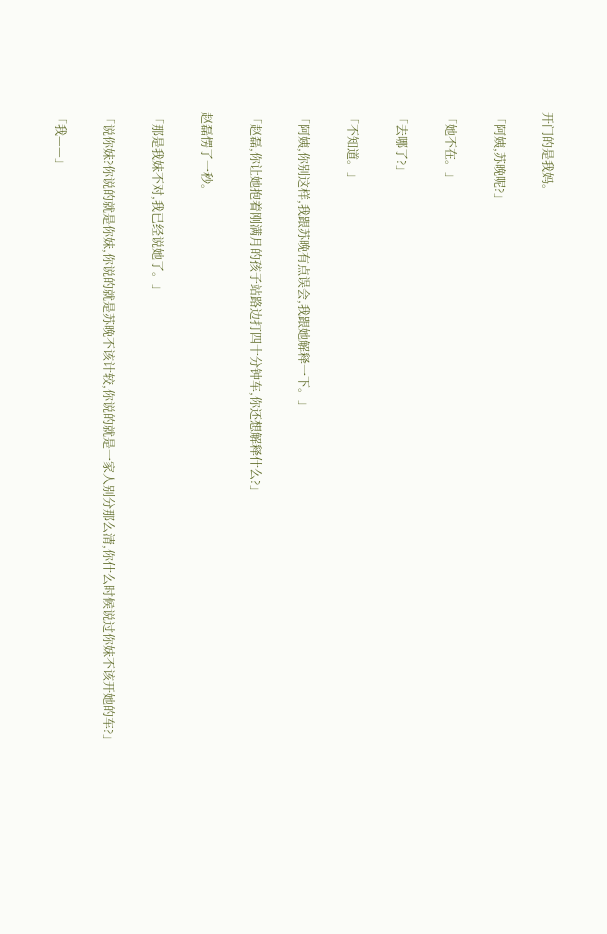开门的是我妈。

「阿姨,苏晚呢?」

「她不在。」

「去哪了?」

「不知道。」

「阿姨,你别这样,我跟苏晚有点误会,我跟她解释一下。」

「赵磊,你让她抱着刚满月的孩子站路边打四十分钟车,你还想解释什么?」

赵磊愣了一秒。

「那是我妹不对,我已经说她了。」

「说你妹?你说的就是你妹,你说的就是苏晚不该计较,你说的就是一家人别分那么清,你什么时候说过你妹不该开她的车?」

「我——」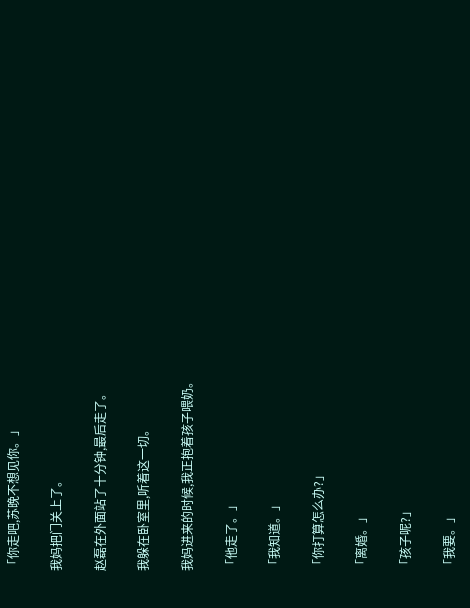「你走吧,苏晚不想见你。」

我妈把门关上了。

赵磊在外面站了十分钟,最后走了。

我躲在卧室里,听着这一切。

我妈进来的时候,我正抱着孩子喂奶。

「他走了。」

「我知道。」

「你打算怎么办?」

「离婚。」

「孩子呢?」

「我要。」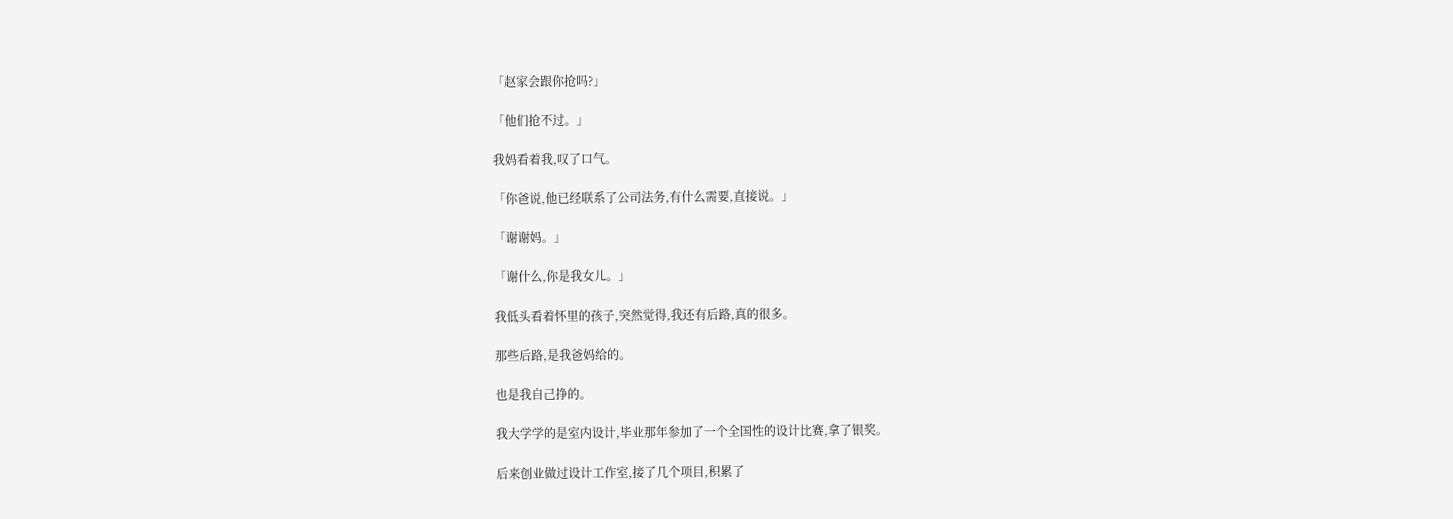「赵家会跟你抢吗?」

「他们抢不过。」

我妈看着我,叹了口气。

「你爸说,他已经联系了公司法务,有什么需要,直接说。」

「谢谢妈。」

「谢什么,你是我女儿。」

我低头看着怀里的孩子,突然觉得,我还有后路,真的很多。

那些后路,是我爸妈给的。

也是我自己挣的。

我大学学的是室内设计,毕业那年参加了一个全国性的设计比赛,拿了银奖。

后来创业做过设计工作室,接了几个项目,积累了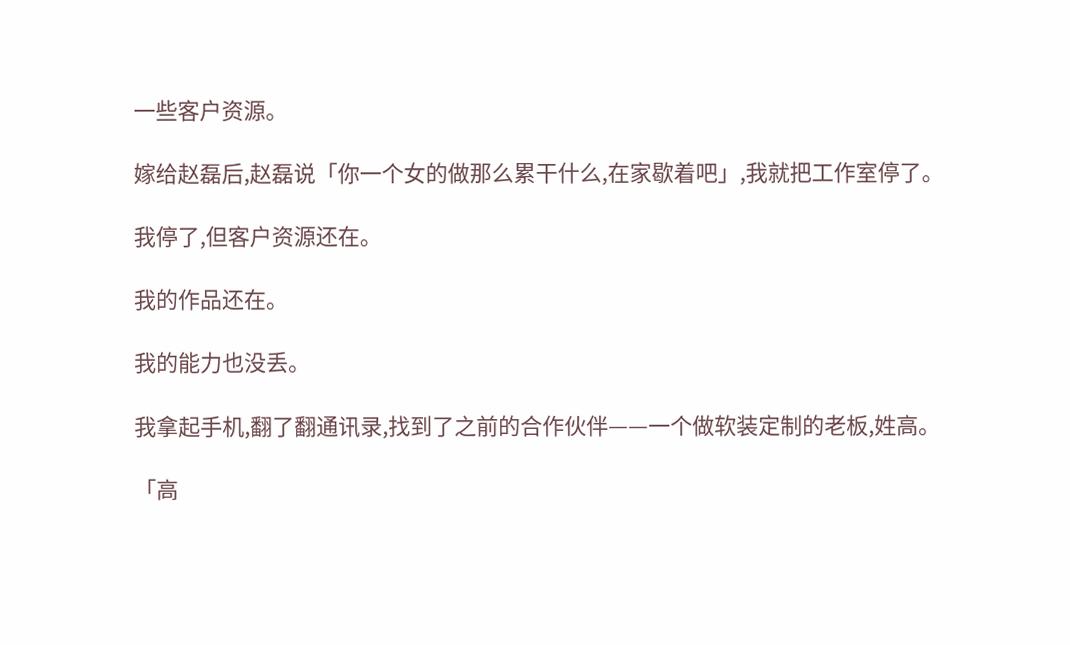一些客户资源。

嫁给赵磊后,赵磊说「你一个女的做那么累干什么,在家歇着吧」,我就把工作室停了。

我停了,但客户资源还在。

我的作品还在。

我的能力也没丢。

我拿起手机,翻了翻通讯录,找到了之前的合作伙伴——一个做软装定制的老板,姓高。

「高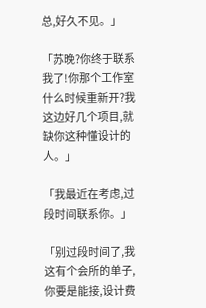总,好久不见。」

「苏晚?你终于联系我了!你那个工作室什么时候重新开?我这边好几个项目,就缺你这种懂设计的人。」

「我最近在考虑,过段时间联系你。」

「别过段时间了,我这有个会所的单子,你要是能接,设计费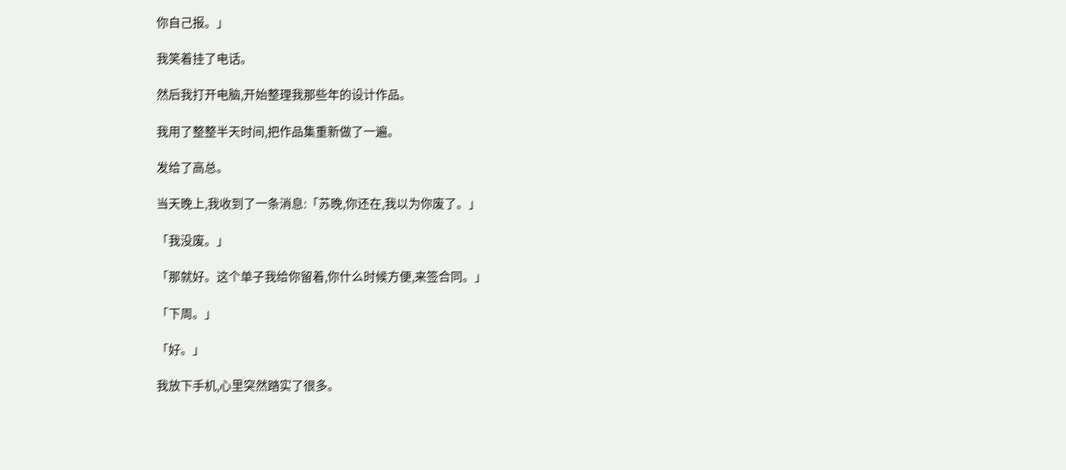你自己报。」

我笑着挂了电话。

然后我打开电脑,开始整理我那些年的设计作品。

我用了整整半天时间,把作品集重新做了一遍。

发给了高总。

当天晚上,我收到了一条消息:「苏晚,你还在,我以为你废了。」

「我没废。」

「那就好。这个单子我给你留着,你什么时候方便,来签合同。」

「下周。」

「好。」

我放下手机,心里突然踏实了很多。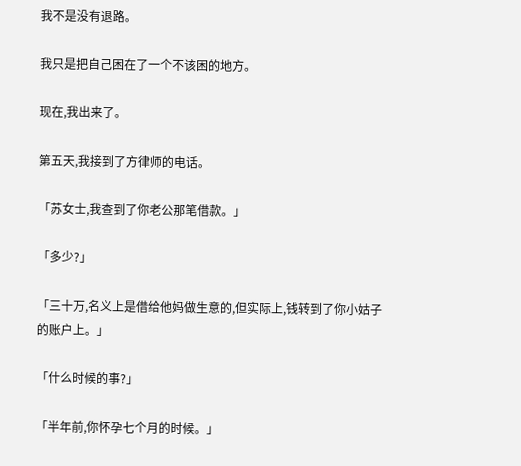我不是没有退路。

我只是把自己困在了一个不该困的地方。

现在,我出来了。

第五天,我接到了方律师的电话。

「苏女士,我查到了你老公那笔借款。」

「多少?」

「三十万,名义上是借给他妈做生意的,但实际上,钱转到了你小姑子的账户上。」

「什么时候的事?」

「半年前,你怀孕七个月的时候。」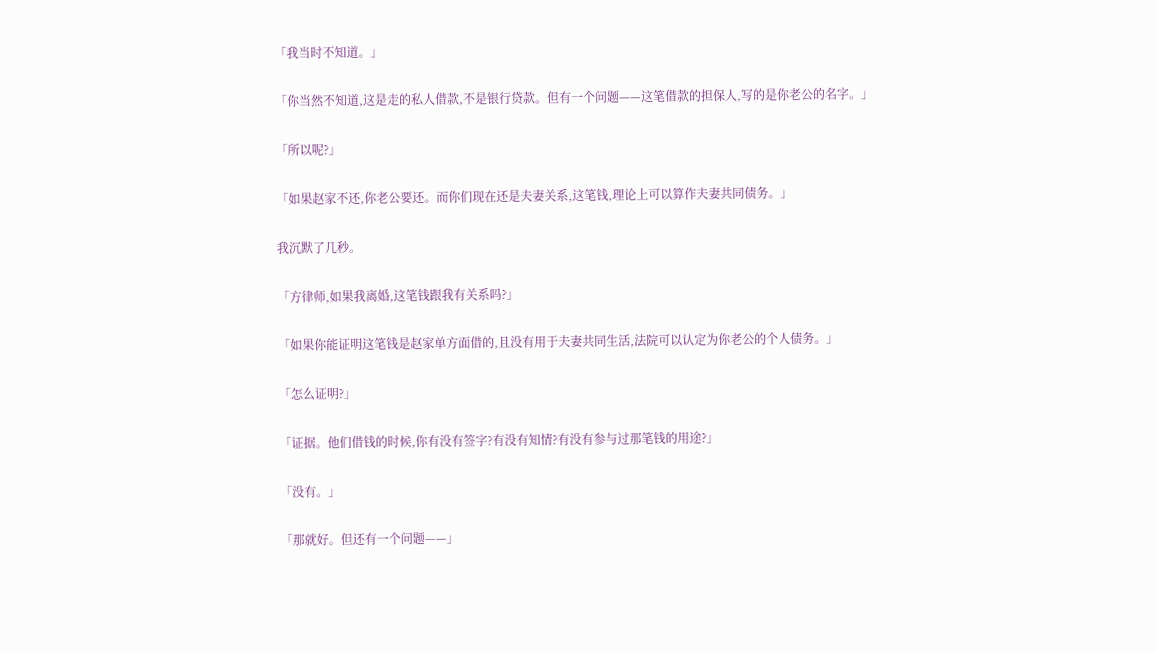「我当时不知道。」

「你当然不知道,这是走的私人借款,不是银行贷款。但有一个问题——这笔借款的担保人,写的是你老公的名字。」

「所以呢?」

「如果赵家不还,你老公要还。而你们现在还是夫妻关系,这笔钱,理论上可以算作夫妻共同债务。」

我沉默了几秒。

「方律师,如果我离婚,这笔钱跟我有关系吗?」

「如果你能证明这笔钱是赵家单方面借的,且没有用于夫妻共同生活,法院可以认定为你老公的个人债务。」

「怎么证明?」

「证据。他们借钱的时候,你有没有签字?有没有知情?有没有参与过那笔钱的用途?」

「没有。」

「那就好。但还有一个问题——」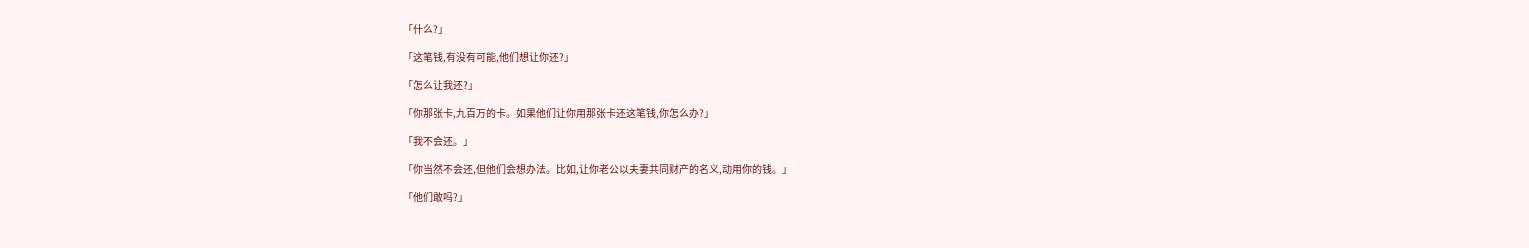「什么?」

「这笔钱,有没有可能,他们想让你还?」

「怎么让我还?」

「你那张卡,九百万的卡。如果他们让你用那张卡还这笔钱,你怎么办?」

「我不会还。」

「你当然不会还,但他们会想办法。比如,让你老公以夫妻共同财产的名义,动用你的钱。」

「他们敢吗?」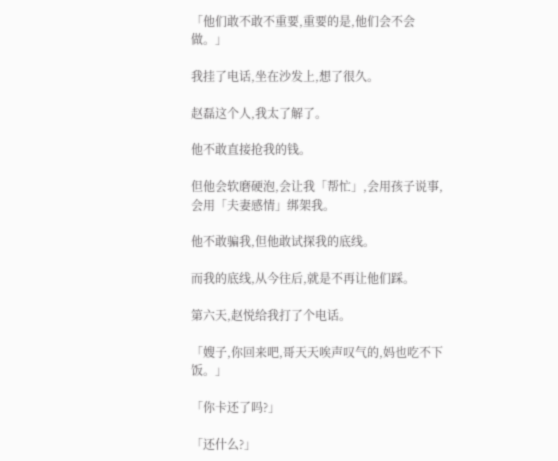「他们敢不敢不重要,重要的是,他们会不会做。」

我挂了电话,坐在沙发上,想了很久。

赵磊这个人,我太了解了。

他不敢直接抢我的钱。

但他会软磨硬泡,会让我「帮忙」,会用孩子说事,会用「夫妻感情」绑架我。

他不敢骗我,但他敢试探我的底线。

而我的底线,从今往后,就是不再让他们踩。

第六天,赵悦给我打了个电话。

「嫂子,你回来吧,哥天天唉声叹气的,妈也吃不下饭。」

「你卡还了吗?」

「还什么?」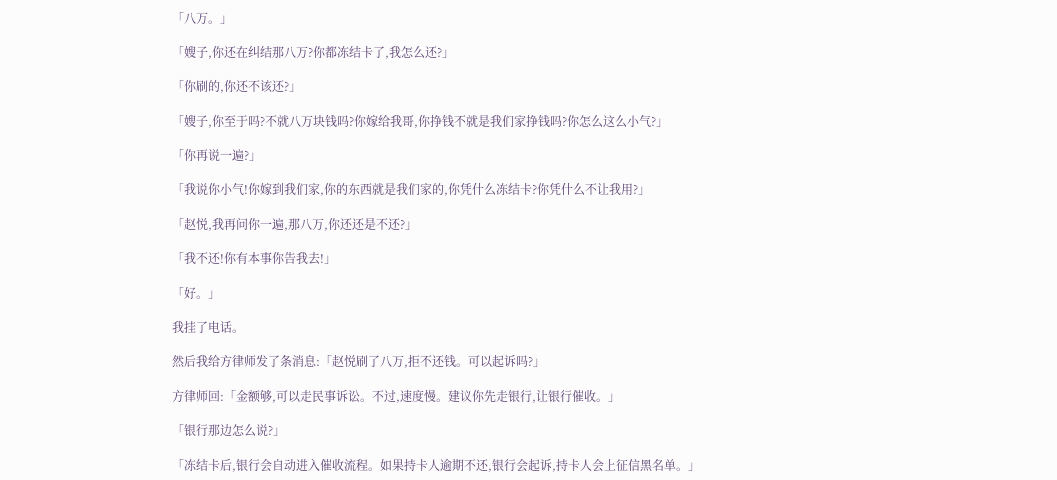「八万。」

「嫂子,你还在纠结那八万?你都冻结卡了,我怎么还?」

「你刷的,你还不该还?」

「嫂子,你至于吗?不就八万块钱吗?你嫁给我哥,你挣钱不就是我们家挣钱吗?你怎么这么小气?」

「你再说一遍?」

「我说你小气!你嫁到我们家,你的东西就是我们家的,你凭什么冻结卡?你凭什么不让我用?」

「赵悦,我再问你一遍,那八万,你还还是不还?」

「我不还!你有本事你告我去!」

「好。」

我挂了电话。

然后我给方律师发了条消息:「赵悦刷了八万,拒不还钱。可以起诉吗?」

方律师回:「金额够,可以走民事诉讼。不过,速度慢。建议你先走银行,让银行催收。」

「银行那边怎么说?」

「冻结卡后,银行会自动进入催收流程。如果持卡人逾期不还,银行会起诉,持卡人会上征信黑名单。」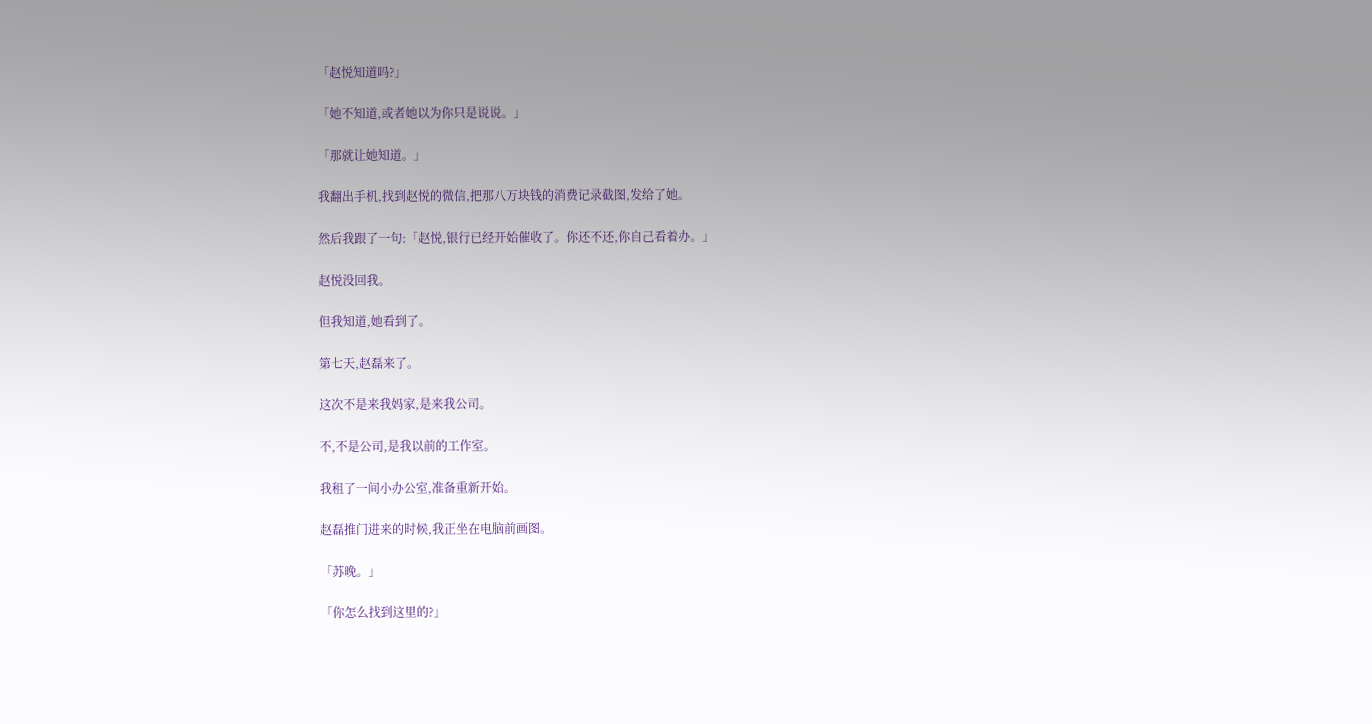「赵悦知道吗?」

「她不知道,或者她以为你只是说说。」

「那就让她知道。」

我翻出手机,找到赵悦的微信,把那八万块钱的消费记录截图,发给了她。

然后我跟了一句:「赵悦,银行已经开始催收了。你还不还,你自己看着办。」

赵悦没回我。

但我知道,她看到了。

第七天,赵磊来了。

这次不是来我妈家,是来我公司。

不,不是公司,是我以前的工作室。

我租了一间小办公室,准备重新开始。

赵磊推门进来的时候,我正坐在电脑前画图。

「苏晚。」

「你怎么找到这里的?」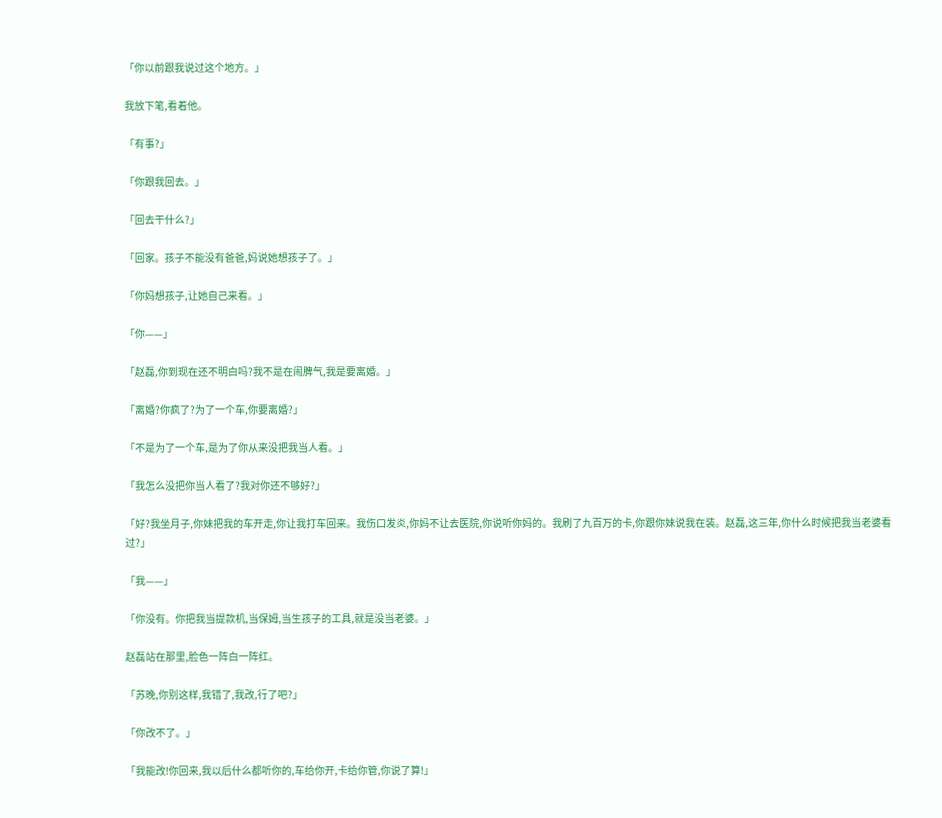「你以前跟我说过这个地方。」

我放下笔,看着他。

「有事?」

「你跟我回去。」

「回去干什么?」

「回家。孩子不能没有爸爸,妈说她想孩子了。」

「你妈想孩子,让她自己来看。」

「你——」

「赵磊,你到现在还不明白吗?我不是在闹脾气,我是要离婚。」

「离婚?你疯了?为了一个车,你要离婚?」

「不是为了一个车,是为了你从来没把我当人看。」

「我怎么没把你当人看了?我对你还不够好?」

「好?我坐月子,你妹把我的车开走,你让我打车回来。我伤口发炎,你妈不让去医院,你说听你妈的。我刷了九百万的卡,你跟你妹说我在装。赵磊,这三年,你什么时候把我当老婆看过?」

「我——」

「你没有。你把我当提款机,当保姆,当生孩子的工具,就是没当老婆。」

赵磊站在那里,脸色一阵白一阵红。

「苏晚,你别这样,我错了,我改,行了吧?」

「你改不了。」

「我能改!你回来,我以后什么都听你的,车给你开,卡给你管,你说了算!」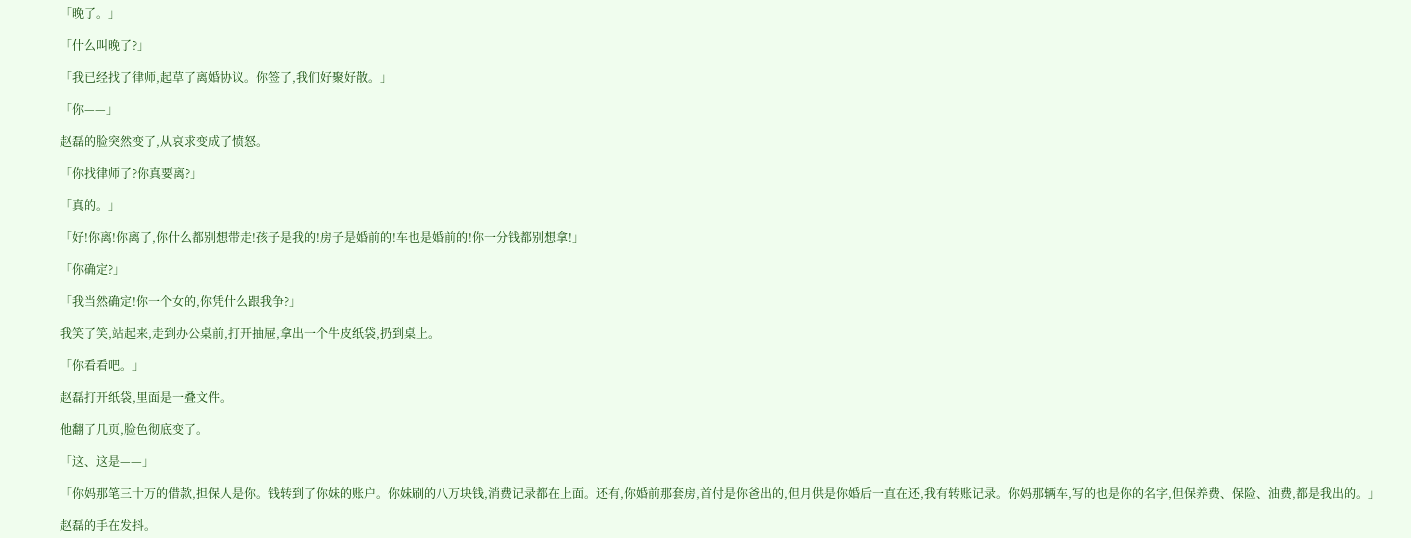「晚了。」

「什么叫晚了?」

「我已经找了律师,起草了离婚协议。你签了,我们好聚好散。」

「你——」

赵磊的脸突然变了,从哀求变成了愤怒。

「你找律师了?你真要离?」

「真的。」

「好!你离!你离了,你什么都别想带走!孩子是我的!房子是婚前的!车也是婚前的!你一分钱都别想拿!」

「你确定?」

「我当然确定!你一个女的,你凭什么跟我争?」

我笑了笑,站起来,走到办公桌前,打开抽屉,拿出一个牛皮纸袋,扔到桌上。

「你看看吧。」

赵磊打开纸袋,里面是一叠文件。

他翻了几页,脸色彻底变了。

「这、这是——」

「你妈那笔三十万的借款,担保人是你。钱转到了你妹的账户。你妹刷的八万块钱,消费记录都在上面。还有,你婚前那套房,首付是你爸出的,但月供是你婚后一直在还,我有转账记录。你妈那辆车,写的也是你的名字,但保养费、保险、油费,都是我出的。」

赵磊的手在发抖。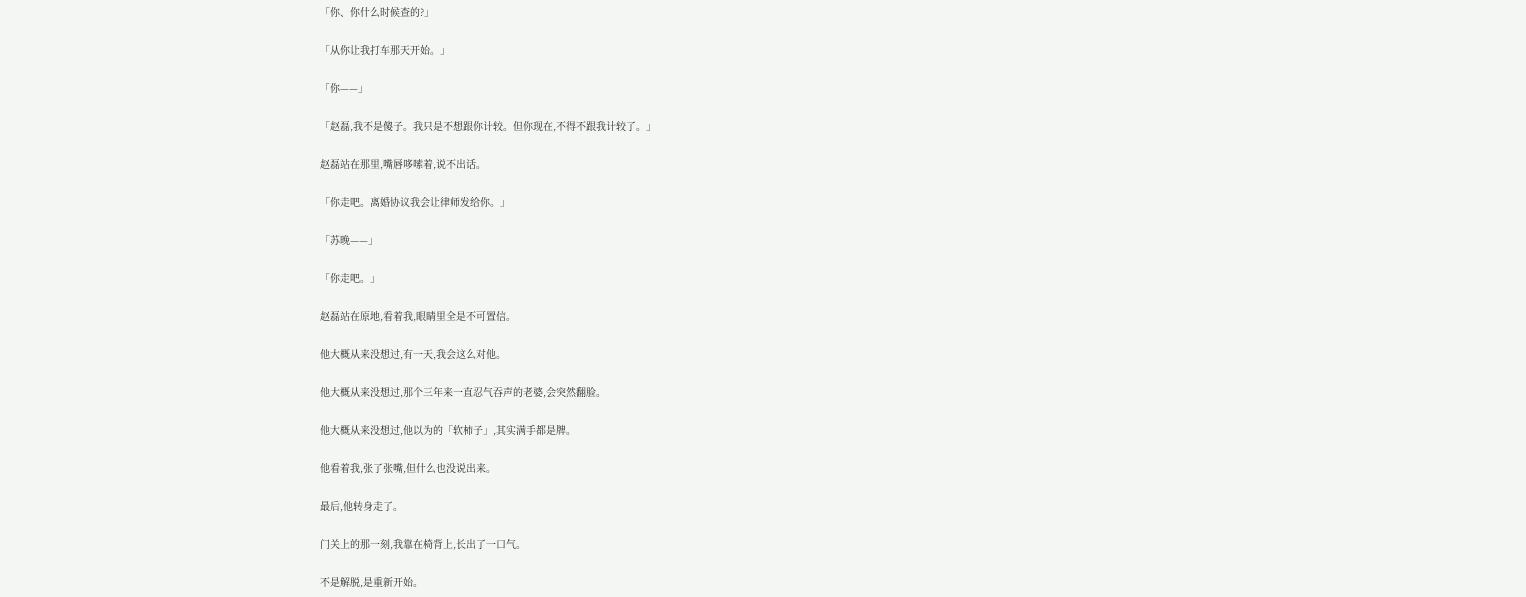「你、你什么时候查的?」

「从你让我打车那天开始。」

「你——」

「赵磊,我不是傻子。我只是不想跟你计较。但你现在,不得不跟我计较了。」

赵磊站在那里,嘴唇哆嗦着,说不出话。

「你走吧。离婚协议我会让律师发给你。」

「苏晚——」

「你走吧。」

赵磊站在原地,看着我,眼睛里全是不可置信。

他大概从来没想过,有一天,我会这么对他。

他大概从来没想过,那个三年来一直忍气吞声的老婆,会突然翻脸。

他大概从来没想过,他以为的「软柿子」,其实满手都是牌。

他看着我,张了张嘴,但什么也没说出来。

最后,他转身走了。

门关上的那一刻,我靠在椅背上,长出了一口气。

不是解脱,是重新开始。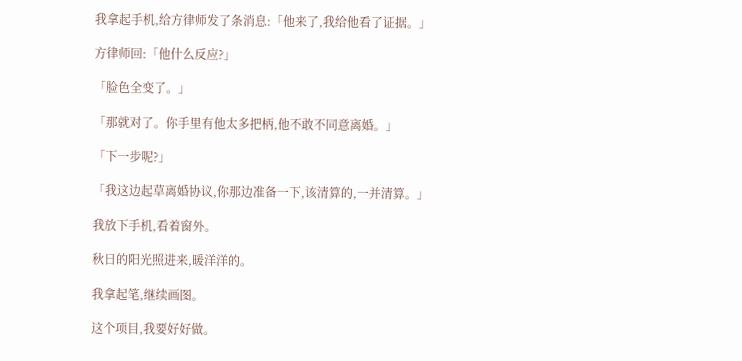我拿起手机,给方律师发了条消息:「他来了,我给他看了证据。」

方律师回:「他什么反应?」

「脸色全变了。」

「那就对了。你手里有他太多把柄,他不敢不同意离婚。」

「下一步呢?」

「我这边起草离婚协议,你那边准备一下,该清算的,一并清算。」

我放下手机,看着窗外。

秋日的阳光照进来,暖洋洋的。

我拿起笔,继续画图。

这个项目,我要好好做。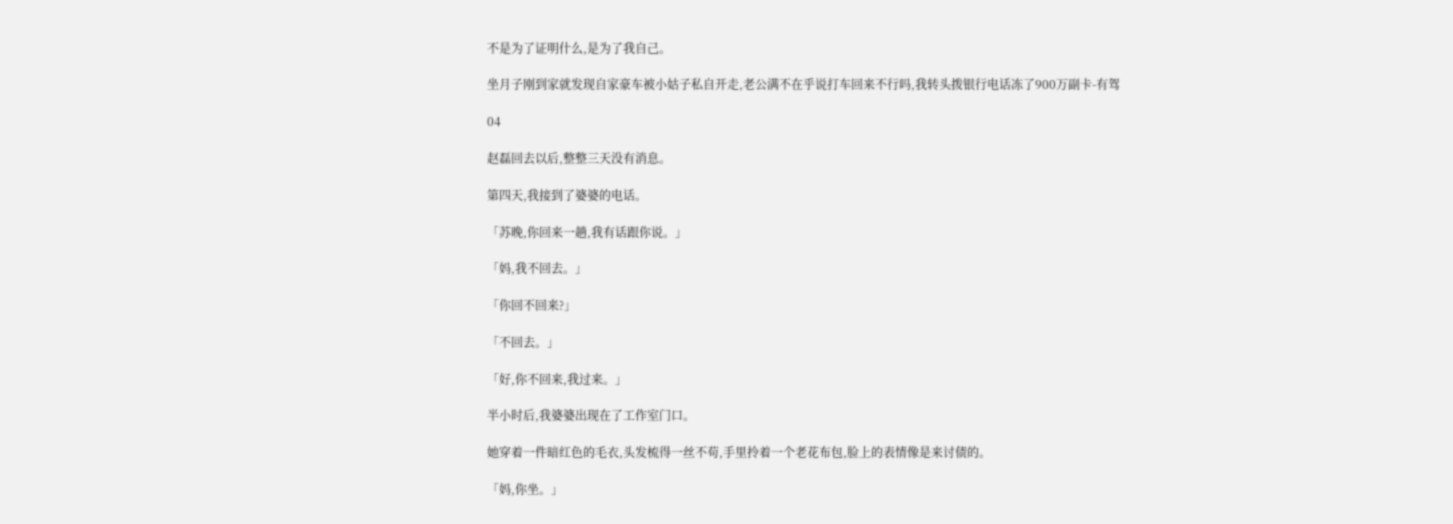不是为了证明什么,是为了我自己。

坐月子刚到家就发现自家豪车被小姑子私自开走,老公满不在乎说打车回来不行吗,我转头拨银行电话冻了900万副卡-有驾

04

赵磊回去以后,整整三天没有消息。

第四天,我接到了婆婆的电话。

「苏晚,你回来一趟,我有话跟你说。」

「妈,我不回去。」

「你回不回来?」

「不回去。」

「好,你不回来,我过来。」

半小时后,我婆婆出现在了工作室门口。

她穿着一件暗红色的毛衣,头发梳得一丝不苟,手里拎着一个老花布包,脸上的表情像是来讨债的。

「妈,你坐。」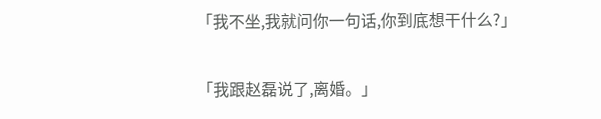「我不坐,我就问你一句话,你到底想干什么?」

「我跟赵磊说了,离婚。」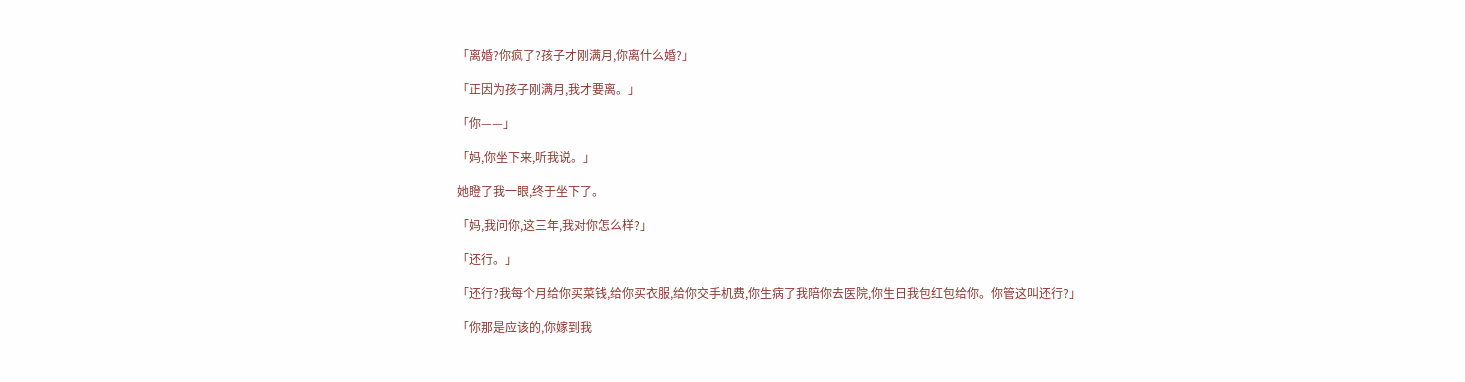「离婚?你疯了?孩子才刚满月,你离什么婚?」

「正因为孩子刚满月,我才要离。」

「你——」

「妈,你坐下来,听我说。」

她瞪了我一眼,终于坐下了。

「妈,我问你,这三年,我对你怎么样?」

「还行。」

「还行?我每个月给你买菜钱,给你买衣服,给你交手机费,你生病了我陪你去医院,你生日我包红包给你。你管这叫还行?」

「你那是应该的,你嫁到我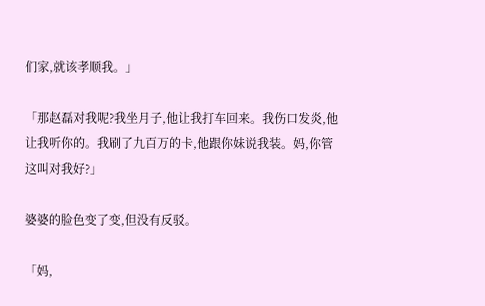们家,就该孝顺我。」

「那赵磊对我呢?我坐月子,他让我打车回来。我伤口发炎,他让我听你的。我刷了九百万的卡,他跟你妹说我装。妈,你管这叫对我好?」

婆婆的脸色变了变,但没有反驳。

「妈,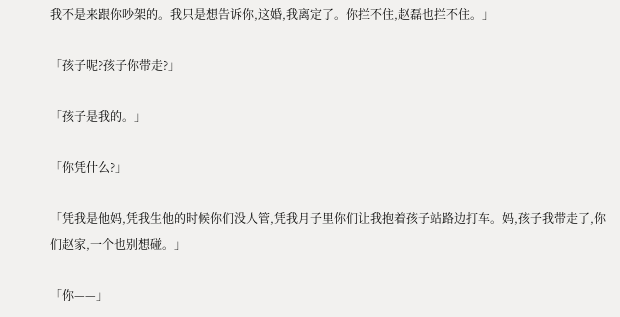我不是来跟你吵架的。我只是想告诉你,这婚,我离定了。你拦不住,赵磊也拦不住。」

「孩子呢?孩子你带走?」

「孩子是我的。」

「你凭什么?」

「凭我是他妈,凭我生他的时候你们没人管,凭我月子里你们让我抱着孩子站路边打车。妈,孩子我带走了,你们赵家,一个也别想碰。」

「你——」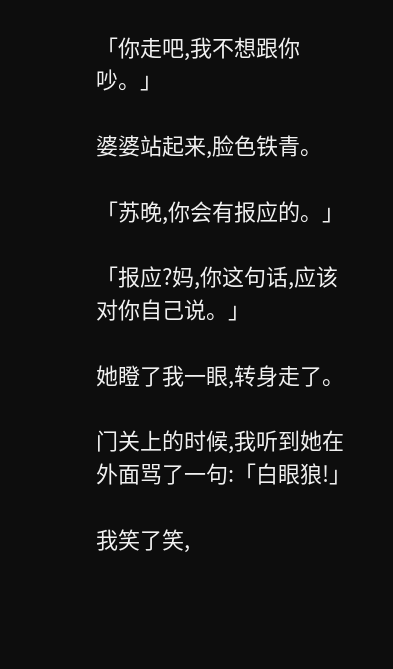「你走吧,我不想跟你吵。」

婆婆站起来,脸色铁青。

「苏晚,你会有报应的。」

「报应?妈,你这句话,应该对你自己说。」

她瞪了我一眼,转身走了。

门关上的时候,我听到她在外面骂了一句:「白眼狼!」

我笑了笑,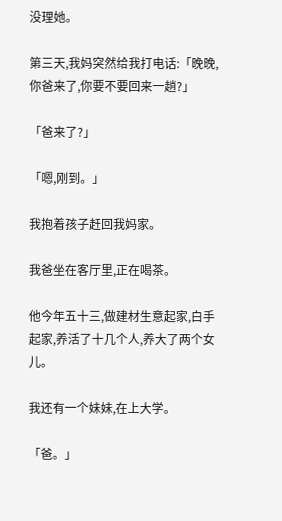没理她。

第三天,我妈突然给我打电话:「晚晚,你爸来了,你要不要回来一趟?」

「爸来了?」

「嗯,刚到。」

我抱着孩子赶回我妈家。

我爸坐在客厅里,正在喝茶。

他今年五十三,做建材生意起家,白手起家,养活了十几个人,养大了两个女儿。

我还有一个妹妹,在上大学。

「爸。」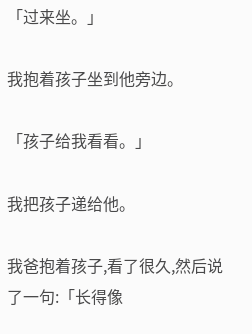「过来坐。」

我抱着孩子坐到他旁边。

「孩子给我看看。」

我把孩子递给他。

我爸抱着孩子,看了很久,然后说了一句:「长得像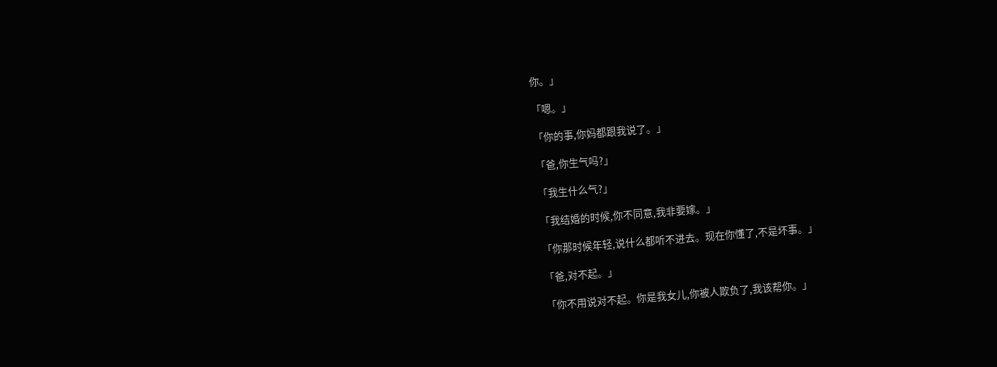你。」

「嗯。」

「你的事,你妈都跟我说了。」

「爸,你生气吗?」

「我生什么气?」

「我结婚的时候,你不同意,我非要嫁。」

「你那时候年轻,说什么都听不进去。现在你懂了,不是坏事。」

「爸,对不起。」

「你不用说对不起。你是我女儿,你被人欺负了,我该帮你。」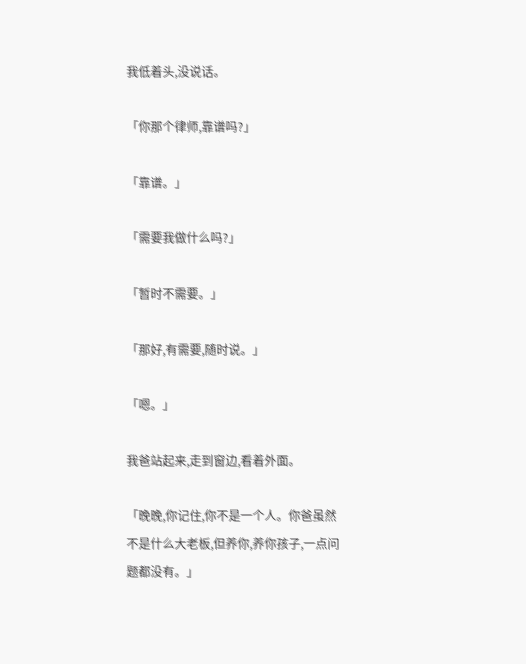我低着头,没说话。

「你那个律师,靠谱吗?」

「靠谱。」

「需要我做什么吗?」

「暂时不需要。」

「那好,有需要,随时说。」

「嗯。」

我爸站起来,走到窗边,看着外面。

「晚晚,你记住,你不是一个人。你爸虽然不是什么大老板,但养你,养你孩子,一点问题都没有。」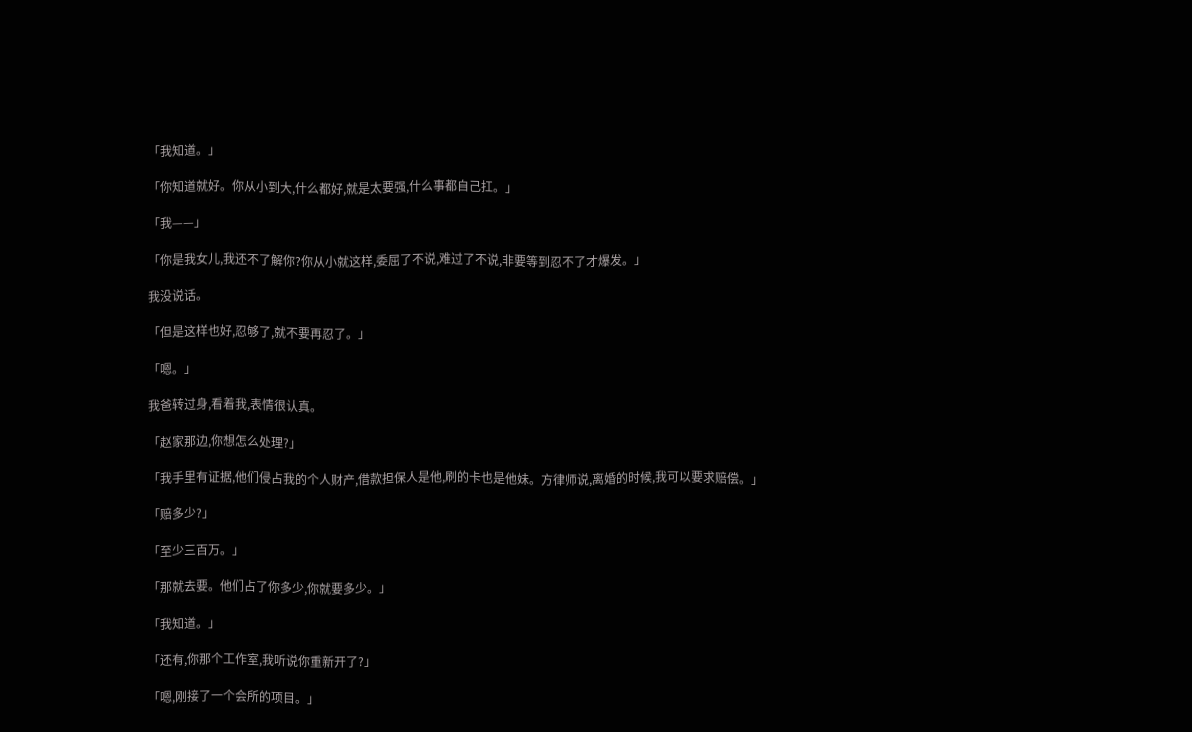「我知道。」

「你知道就好。你从小到大,什么都好,就是太要强,什么事都自己扛。」

「我——」

「你是我女儿,我还不了解你?你从小就这样,委屈了不说,难过了不说,非要等到忍不了才爆发。」

我没说话。

「但是这样也好,忍够了,就不要再忍了。」

「嗯。」

我爸转过身,看着我,表情很认真。

「赵家那边,你想怎么处理?」

「我手里有证据,他们侵占我的个人财产,借款担保人是他,刷的卡也是他妹。方律师说,离婚的时候,我可以要求赔偿。」

「赔多少?」

「至少三百万。」

「那就去要。他们占了你多少,你就要多少。」

「我知道。」

「还有,你那个工作室,我听说你重新开了?」

「嗯,刚接了一个会所的项目。」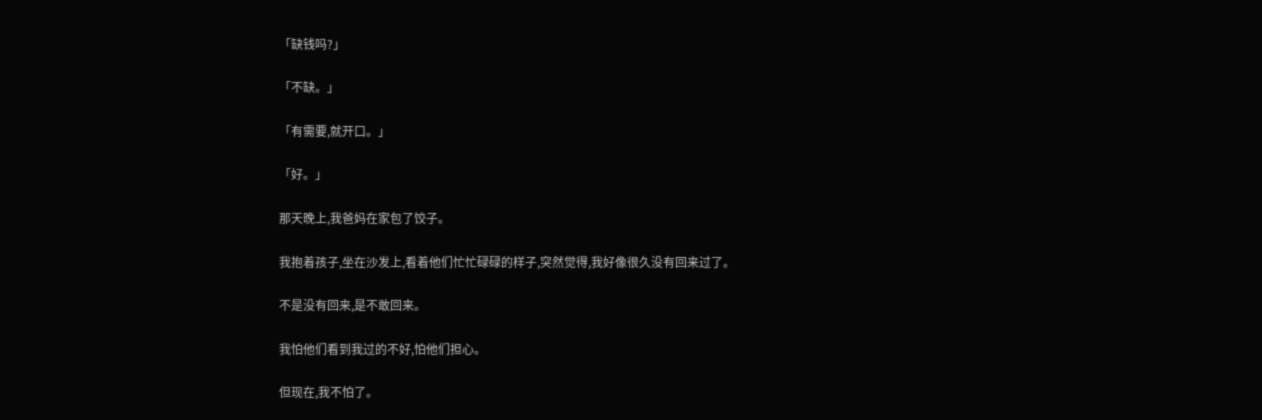「缺钱吗?」

「不缺。」

「有需要,就开口。」

「好。」

那天晚上,我爸妈在家包了饺子。

我抱着孩子,坐在沙发上,看着他们忙忙碌碌的样子,突然觉得,我好像很久没有回来过了。

不是没有回来,是不敢回来。

我怕他们看到我过的不好,怕他们担心。

但现在,我不怕了。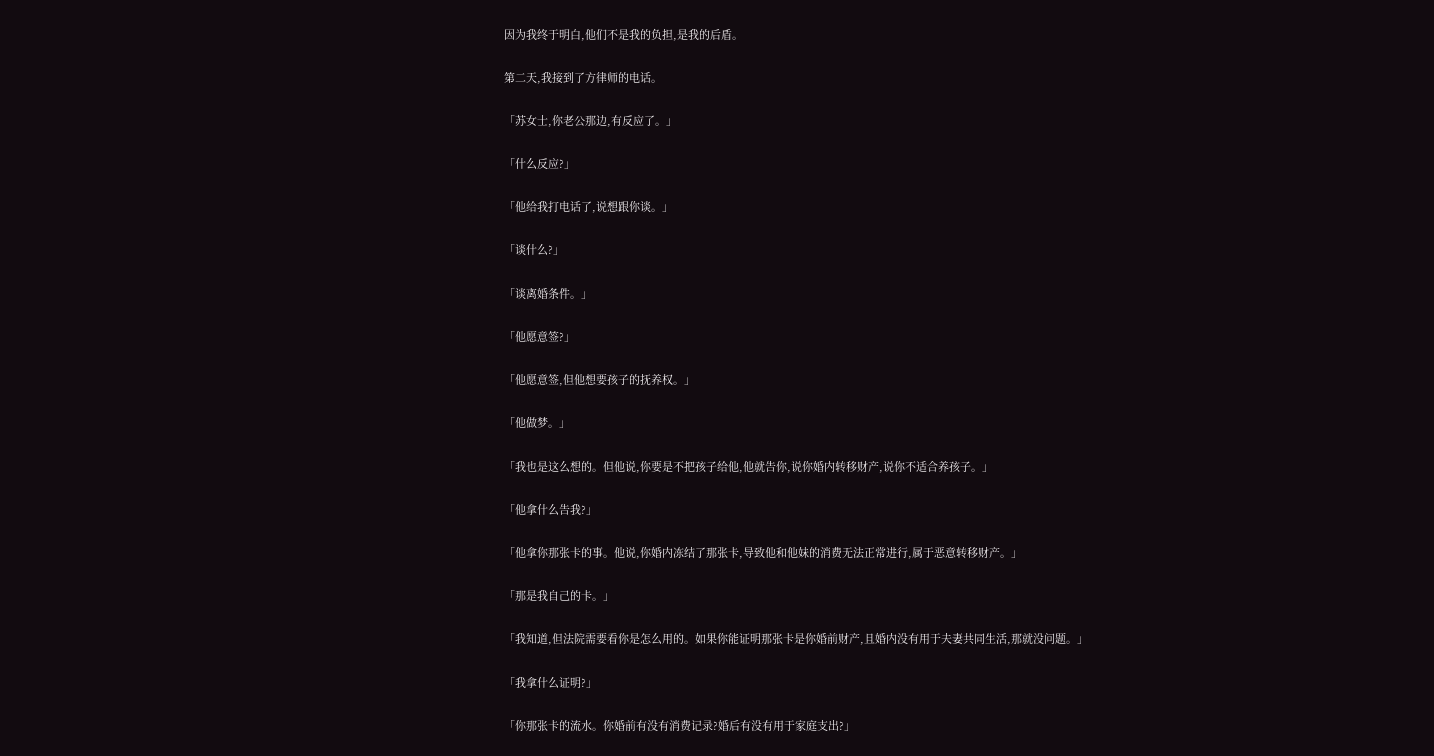因为我终于明白,他们不是我的负担,是我的后盾。

第二天,我接到了方律师的电话。

「苏女士,你老公那边,有反应了。」

「什么反应?」

「他给我打电话了,说想跟你谈。」

「谈什么?」

「谈离婚条件。」

「他愿意签?」

「他愿意签,但他想要孩子的抚养权。」

「他做梦。」

「我也是这么想的。但他说,你要是不把孩子给他,他就告你,说你婚内转移财产,说你不适合养孩子。」

「他拿什么告我?」

「他拿你那张卡的事。他说,你婚内冻结了那张卡,导致他和他妹的消费无法正常进行,属于恶意转移财产。」

「那是我自己的卡。」

「我知道,但法院需要看你是怎么用的。如果你能证明那张卡是你婚前财产,且婚内没有用于夫妻共同生活,那就没问题。」

「我拿什么证明?」

「你那张卡的流水。你婚前有没有消费记录?婚后有没有用于家庭支出?」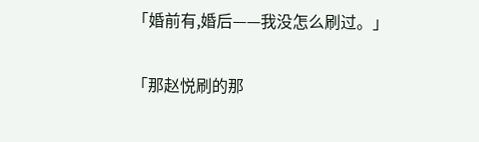「婚前有,婚后——我没怎么刷过。」

「那赵悦刷的那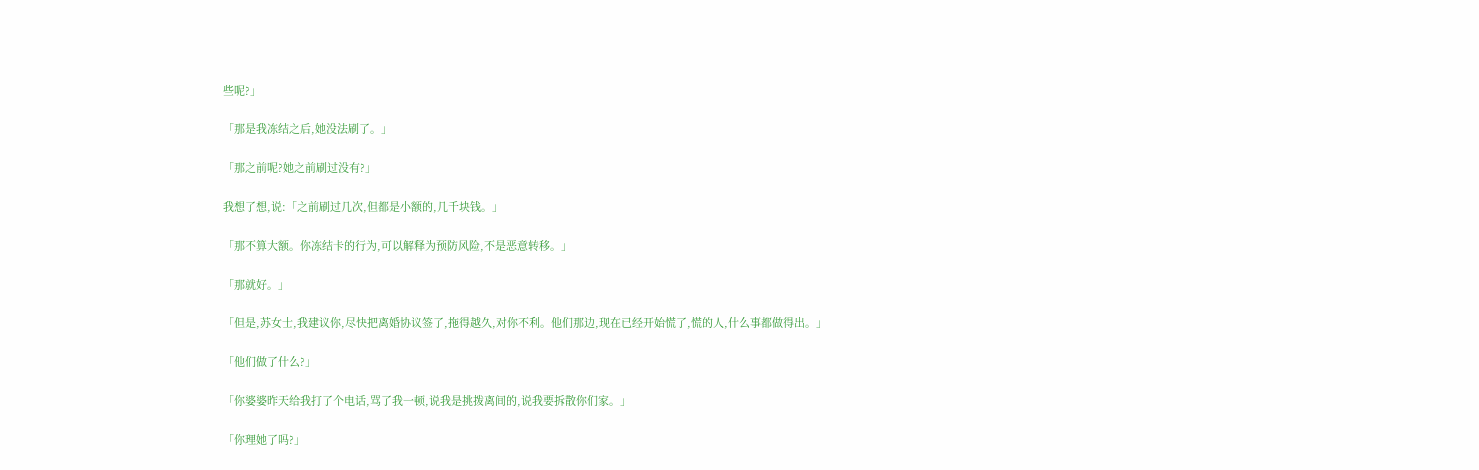些呢?」

「那是我冻结之后,她没法刷了。」

「那之前呢?她之前刷过没有?」

我想了想,说:「之前刷过几次,但都是小额的,几千块钱。」

「那不算大额。你冻结卡的行为,可以解释为预防风险,不是恶意转移。」

「那就好。」

「但是,苏女士,我建议你,尽快把离婚协议签了,拖得越久,对你不利。他们那边,现在已经开始慌了,慌的人,什么事都做得出。」

「他们做了什么?」

「你婆婆昨天给我打了个电话,骂了我一顿,说我是挑拨离间的,说我要拆散你们家。」

「你理她了吗?」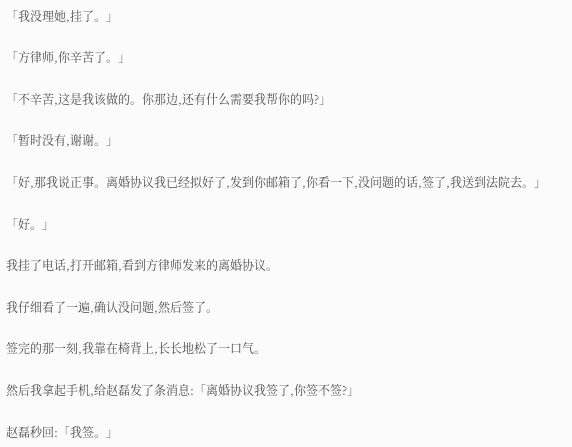「我没理她,挂了。」

「方律师,你辛苦了。」

「不辛苦,这是我该做的。你那边,还有什么需要我帮你的吗?」

「暂时没有,谢谢。」

「好,那我说正事。离婚协议我已经拟好了,发到你邮箱了,你看一下,没问题的话,签了,我送到法院去。」

「好。」

我挂了电话,打开邮箱,看到方律师发来的离婚协议。

我仔细看了一遍,确认没问题,然后签了。

签完的那一刻,我靠在椅背上,长长地松了一口气。

然后我拿起手机,给赵磊发了条消息:「离婚协议我签了,你签不签?」

赵磊秒回:「我签。」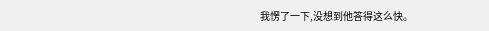我愣了一下,没想到他答得这么快。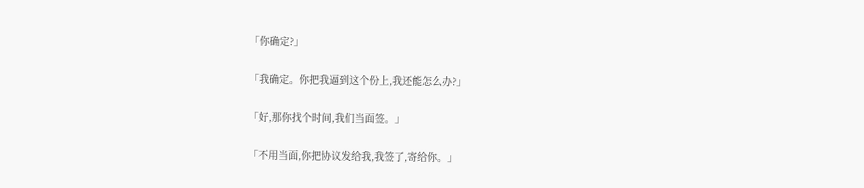「你确定?」

「我确定。你把我逼到这个份上,我还能怎么办?」

「好,那你找个时间,我们当面签。」

「不用当面,你把协议发给我,我签了,寄给你。」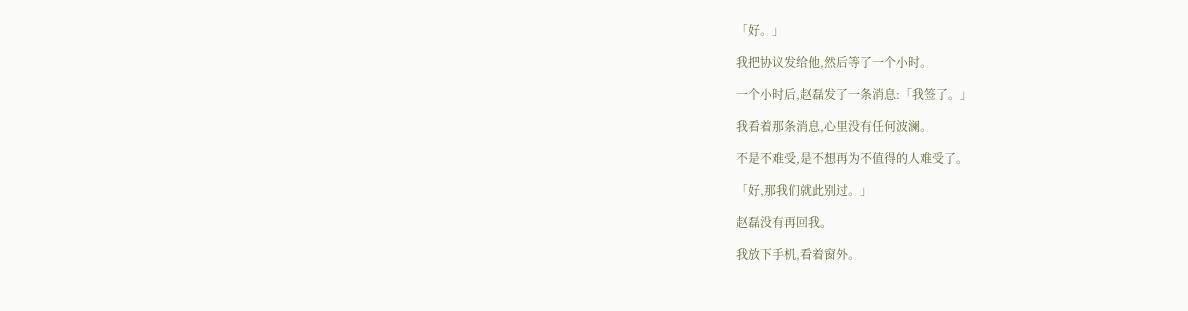「好。」

我把协议发给他,然后等了一个小时。

一个小时后,赵磊发了一条消息:「我签了。」

我看着那条消息,心里没有任何波澜。

不是不难受,是不想再为不值得的人难受了。

「好,那我们就此别过。」

赵磊没有再回我。

我放下手机,看着窗外。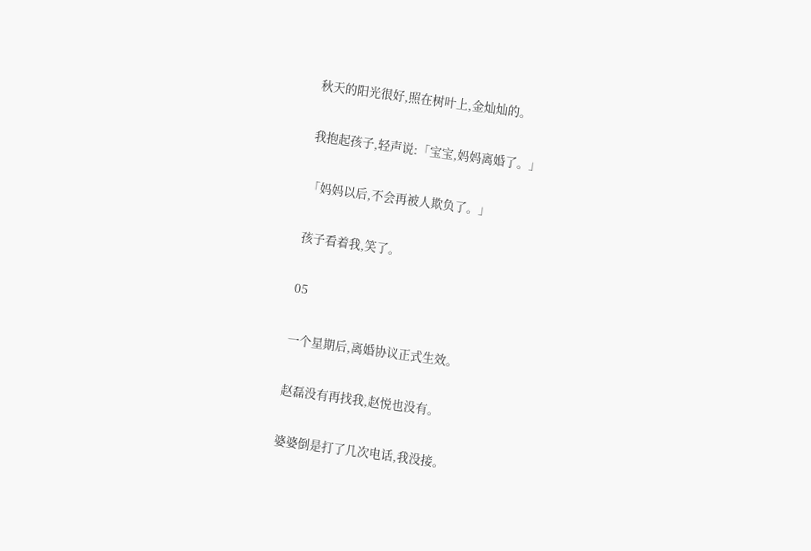秋天的阳光很好,照在树叶上,金灿灿的。

我抱起孩子,轻声说:「宝宝,妈妈离婚了。」

「妈妈以后,不会再被人欺负了。」

孩子看着我,笑了。

05

一个星期后,离婚协议正式生效。

赵磊没有再找我,赵悦也没有。

婆婆倒是打了几次电话,我没接。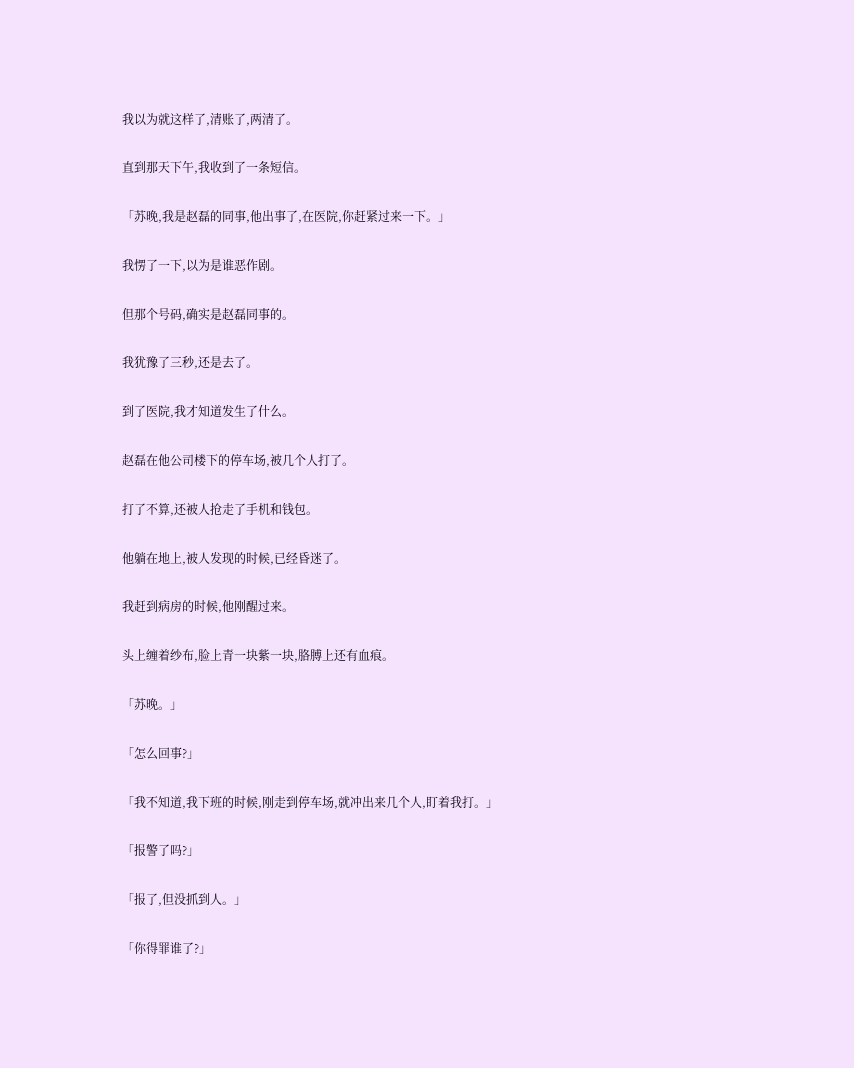我以为就这样了,清账了,两清了。

直到那天下午,我收到了一条短信。

「苏晚,我是赵磊的同事,他出事了,在医院,你赶紧过来一下。」

我愣了一下,以为是谁恶作剧。

但那个号码,确实是赵磊同事的。

我犹豫了三秒,还是去了。

到了医院,我才知道发生了什么。

赵磊在他公司楼下的停车场,被几个人打了。

打了不算,还被人抢走了手机和钱包。

他躺在地上,被人发现的时候,已经昏迷了。

我赶到病房的时候,他刚醒过来。

头上缠着纱布,脸上青一块紫一块,胳膊上还有血痕。

「苏晚。」

「怎么回事?」

「我不知道,我下班的时候,刚走到停车场,就冲出来几个人,盯着我打。」

「报警了吗?」

「报了,但没抓到人。」

「你得罪谁了?」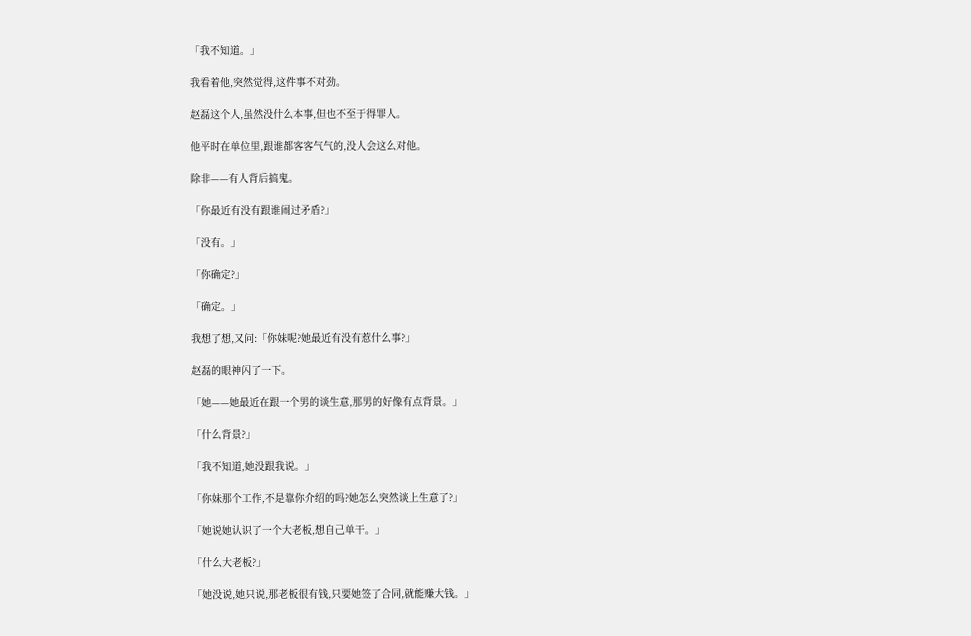「我不知道。」

我看着他,突然觉得,这件事不对劲。

赵磊这个人,虽然没什么本事,但也不至于得罪人。

他平时在单位里,跟谁都客客气气的,没人会这么对他。

除非——有人背后搞鬼。

「你最近有没有跟谁闹过矛盾?」

「没有。」

「你确定?」

「确定。」

我想了想,又问:「你妹呢?她最近有没有惹什么事?」

赵磊的眼神闪了一下。

「她——她最近在跟一个男的谈生意,那男的好像有点背景。」

「什么背景?」

「我不知道,她没跟我说。」

「你妹那个工作,不是靠你介绍的吗?她怎么突然谈上生意了?」

「她说她认识了一个大老板,想自己单干。」

「什么大老板?」

「她没说,她只说,那老板很有钱,只要她签了合同,就能赚大钱。」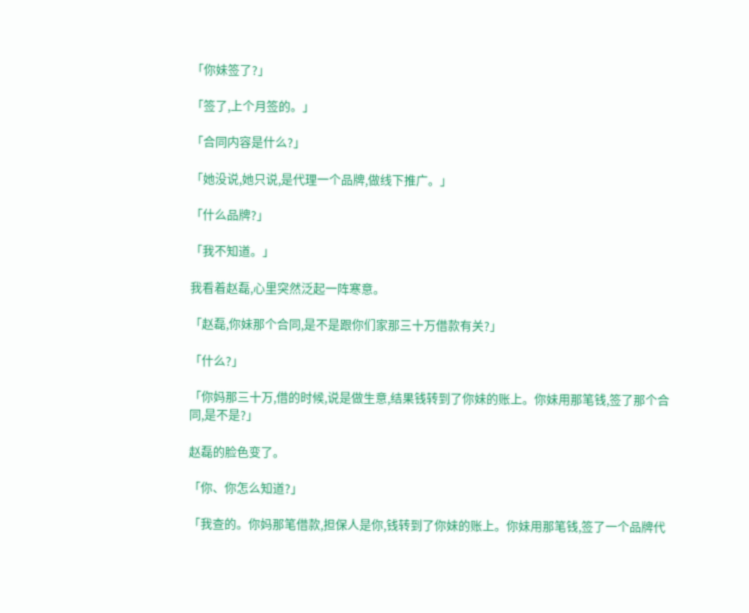「你妹签了?」

「签了,上个月签的。」

「合同内容是什么?」

「她没说,她只说,是代理一个品牌,做线下推广。」

「什么品牌?」

「我不知道。」

我看着赵磊,心里突然泛起一阵寒意。

「赵磊,你妹那个合同,是不是跟你们家那三十万借款有关?」

「什么?」

「你妈那三十万,借的时候,说是做生意,结果钱转到了你妹的账上。你妹用那笔钱,签了那个合同,是不是?」

赵磊的脸色变了。

「你、你怎么知道?」

「我查的。你妈那笔借款,担保人是你,钱转到了你妹的账上。你妹用那笔钱,签了一个品牌代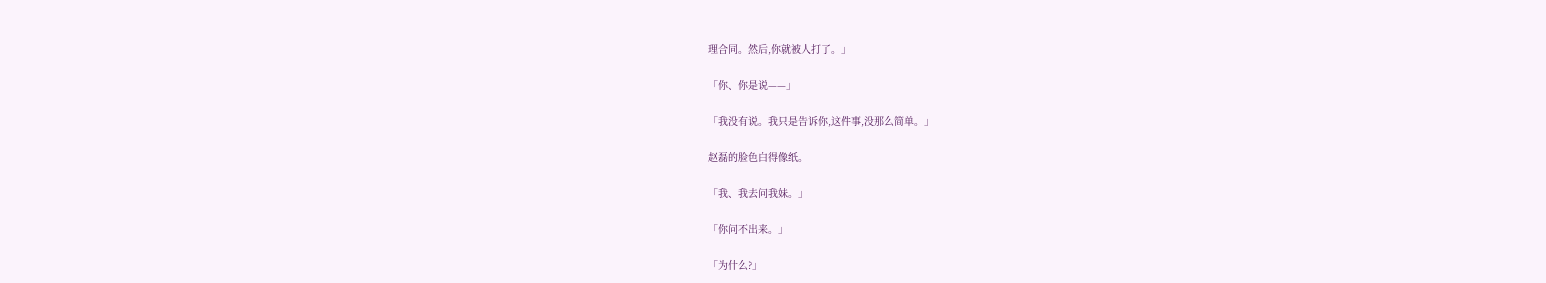理合同。然后,你就被人打了。」

「你、你是说——」

「我没有说。我只是告诉你,这件事,没那么简单。」

赵磊的脸色白得像纸。

「我、我去问我妹。」

「你问不出来。」

「为什么?」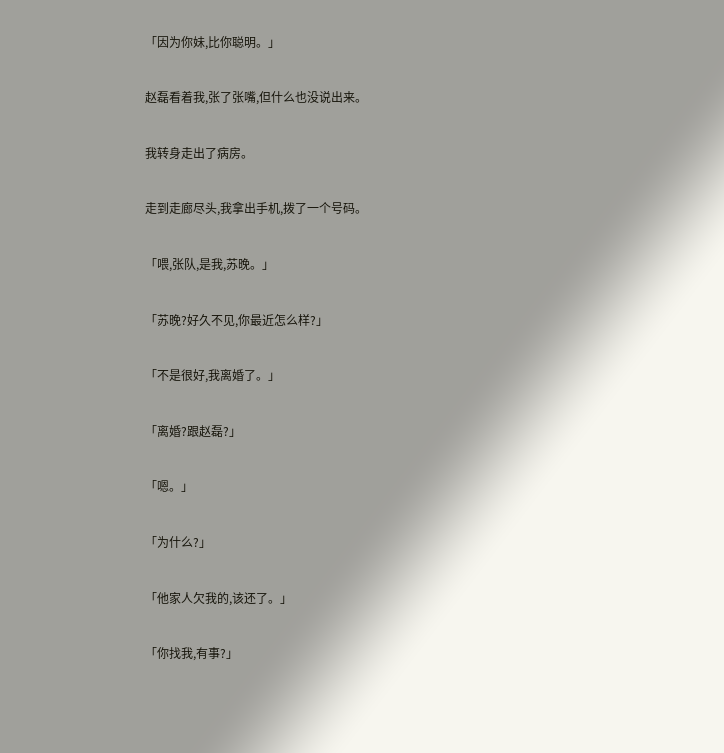「因为你妹,比你聪明。」

赵磊看着我,张了张嘴,但什么也没说出来。

我转身走出了病房。

走到走廊尽头,我拿出手机,拨了一个号码。

「喂,张队,是我,苏晚。」

「苏晚?好久不见,你最近怎么样?」

「不是很好,我离婚了。」

「离婚?跟赵磊?」

「嗯。」

「为什么?」

「他家人欠我的,该还了。」

「你找我,有事?」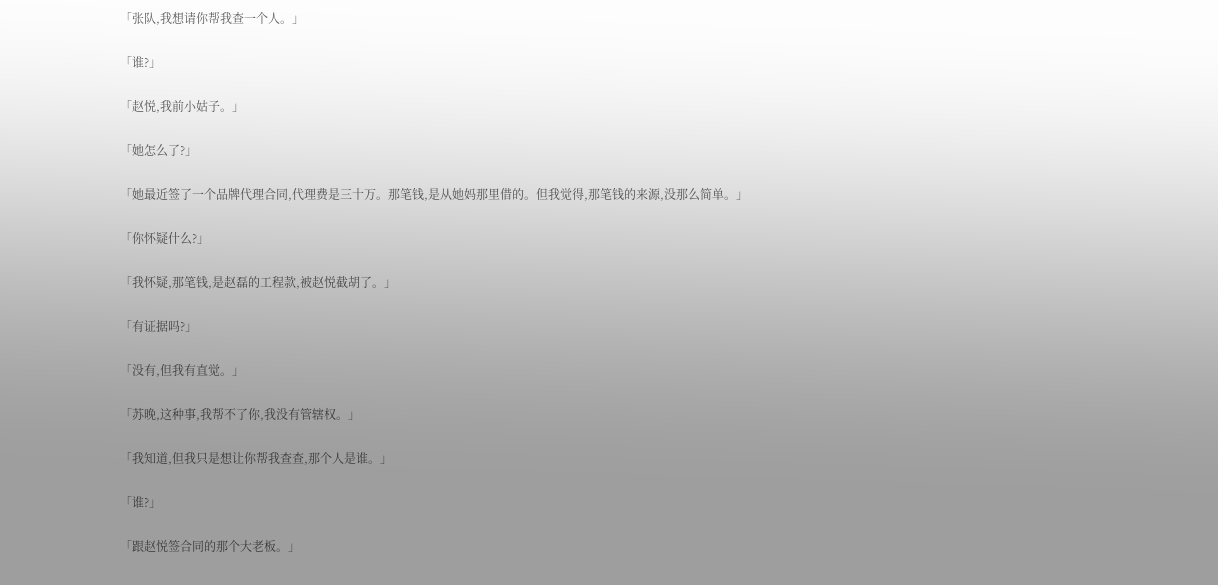「张队,我想请你帮我查一个人。」

「谁?」

「赵悦,我前小姑子。」

「她怎么了?」

「她最近签了一个品牌代理合同,代理费是三十万。那笔钱,是从她妈那里借的。但我觉得,那笔钱的来源,没那么简单。」

「你怀疑什么?」

「我怀疑,那笔钱,是赵磊的工程款,被赵悦截胡了。」

「有证据吗?」

「没有,但我有直觉。」

「苏晚,这种事,我帮不了你,我没有管辖权。」

「我知道,但我只是想让你帮我查查,那个人是谁。」

「谁?」

「跟赵悦签合同的那个大老板。」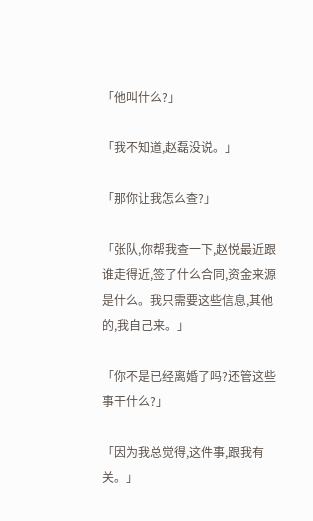「他叫什么?」

「我不知道,赵磊没说。」

「那你让我怎么查?」

「张队,你帮我查一下,赵悦最近跟谁走得近,签了什么合同,资金来源是什么。我只需要这些信息,其他的,我自己来。」

「你不是已经离婚了吗?还管这些事干什么?」

「因为我总觉得,这件事,跟我有关。」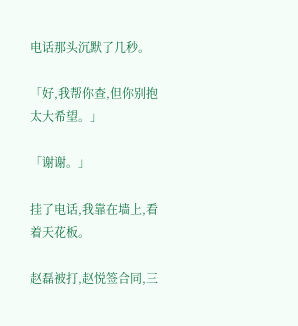电话那头沉默了几秒。

「好,我帮你查,但你别抱太大希望。」

「谢谢。」

挂了电话,我靠在墙上,看着天花板。

赵磊被打,赵悦签合同,三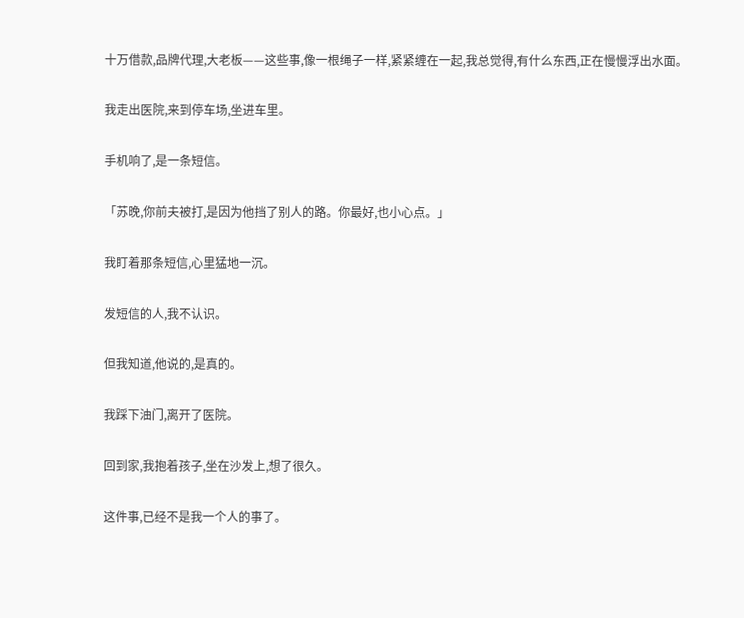十万借款,品牌代理,大老板——这些事,像一根绳子一样,紧紧缠在一起,我总觉得,有什么东西,正在慢慢浮出水面。

我走出医院,来到停车场,坐进车里。

手机响了,是一条短信。

「苏晚,你前夫被打,是因为他挡了别人的路。你最好,也小心点。」

我盯着那条短信,心里猛地一沉。

发短信的人,我不认识。

但我知道,他说的,是真的。

我踩下油门,离开了医院。

回到家,我抱着孩子,坐在沙发上,想了很久。

这件事,已经不是我一个人的事了。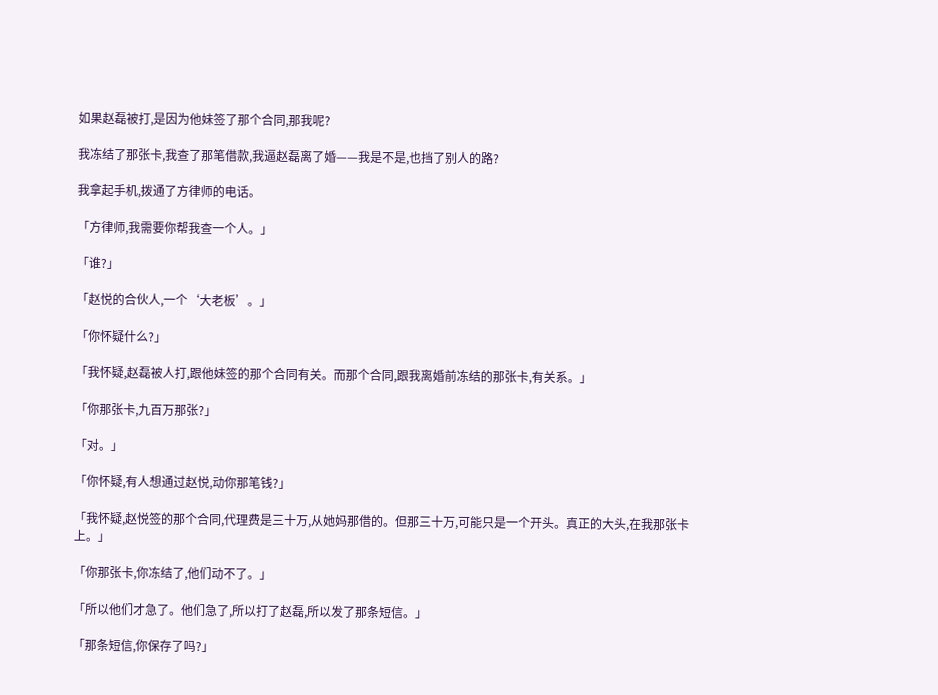如果赵磊被打,是因为他妹签了那个合同,那我呢?

我冻结了那张卡,我查了那笔借款,我逼赵磊离了婚——我是不是,也挡了别人的路?

我拿起手机,拨通了方律师的电话。

「方律师,我需要你帮我查一个人。」

「谁?」

「赵悦的合伙人,一个‘大老板’。」

「你怀疑什么?」

「我怀疑,赵磊被人打,跟他妹签的那个合同有关。而那个合同,跟我离婚前冻结的那张卡,有关系。」

「你那张卡,九百万那张?」

「对。」

「你怀疑,有人想通过赵悦,动你那笔钱?」

「我怀疑,赵悦签的那个合同,代理费是三十万,从她妈那借的。但那三十万,可能只是一个开头。真正的大头,在我那张卡上。」

「你那张卡,你冻结了,他们动不了。」

「所以他们才急了。他们急了,所以打了赵磊,所以发了那条短信。」

「那条短信,你保存了吗?」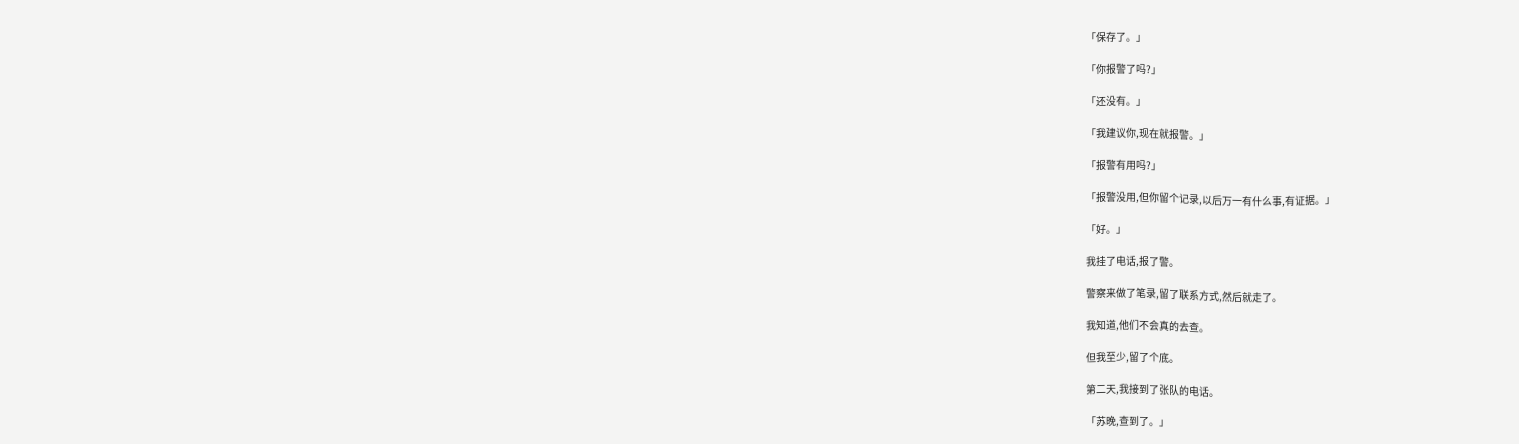「保存了。」

「你报警了吗?」

「还没有。」

「我建议你,现在就报警。」

「报警有用吗?」

「报警没用,但你留个记录,以后万一有什么事,有证据。」

「好。」

我挂了电话,报了警。

警察来做了笔录,留了联系方式,然后就走了。

我知道,他们不会真的去查。

但我至少,留了个底。

第二天,我接到了张队的电话。

「苏晚,查到了。」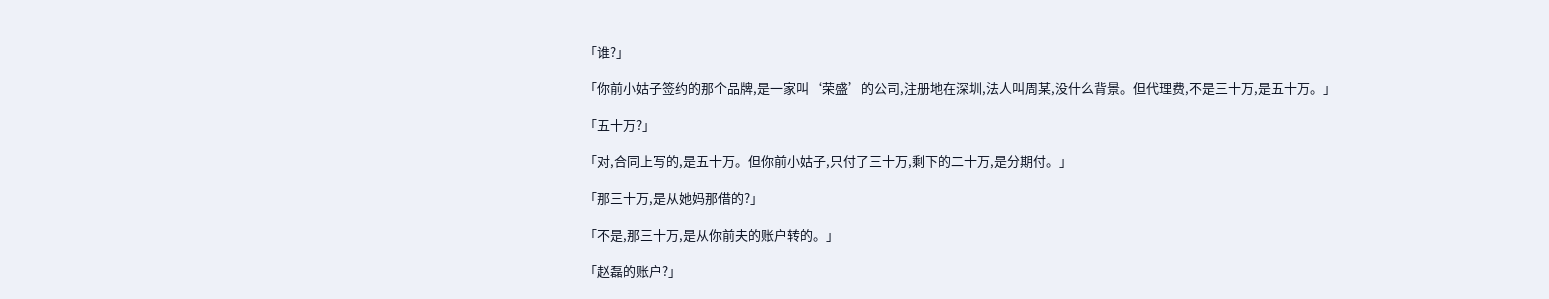「谁?」

「你前小姑子签约的那个品牌,是一家叫‘荣盛’的公司,注册地在深圳,法人叫周某,没什么背景。但代理费,不是三十万,是五十万。」

「五十万?」

「对,合同上写的,是五十万。但你前小姑子,只付了三十万,剩下的二十万,是分期付。」

「那三十万,是从她妈那借的?」

「不是,那三十万,是从你前夫的账户转的。」

「赵磊的账户?」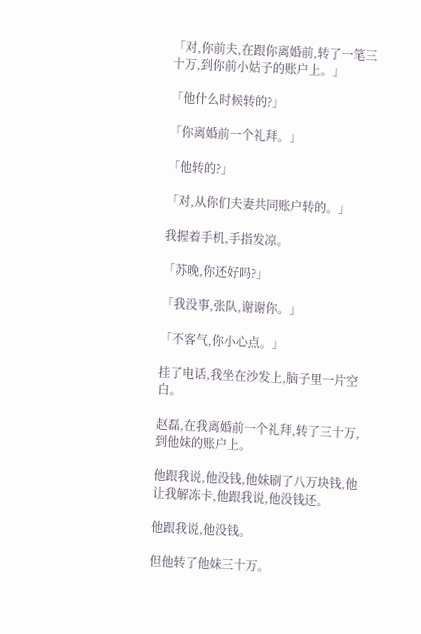「对,你前夫,在跟你离婚前,转了一笔三十万,到你前小姑子的账户上。」

「他什么时候转的?」

「你离婚前一个礼拜。」

「他转的?」

「对,从你们夫妻共同账户转的。」

我握着手机,手指发凉。

「苏晚,你还好吗?」

「我没事,张队,谢谢你。」

「不客气,你小心点。」

挂了电话,我坐在沙发上,脑子里一片空白。

赵磊,在我离婚前一个礼拜,转了三十万,到他妹的账户上。

他跟我说,他没钱,他妹刷了八万块钱,他让我解冻卡,他跟我说,他没钱还。

他跟我说,他没钱。

但他转了他妹三十万。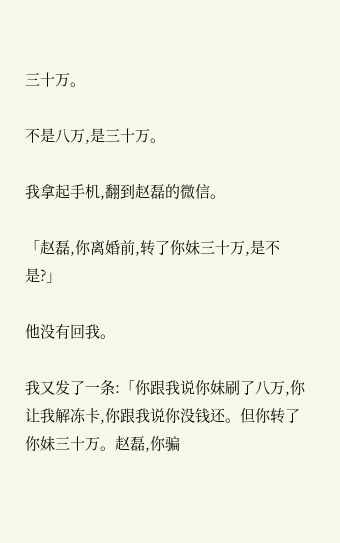三十万。

不是八万,是三十万。

我拿起手机,翻到赵磊的微信。

「赵磊,你离婚前,转了你妹三十万,是不是?」

他没有回我。

我又发了一条:「你跟我说你妹刷了八万,你让我解冻卡,你跟我说你没钱还。但你转了你妹三十万。赵磊,你骗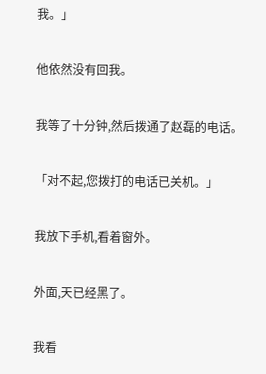我。」

他依然没有回我。

我等了十分钟,然后拨通了赵磊的电话。

「对不起,您拨打的电话已关机。」

我放下手机,看着窗外。

外面,天已经黑了。

我看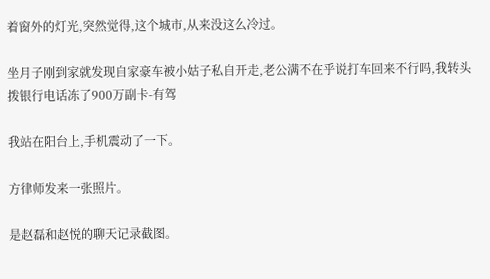着窗外的灯光,突然觉得,这个城市,从来没这么冷过。

坐月子刚到家就发现自家豪车被小姑子私自开走,老公满不在乎说打车回来不行吗,我转头拨银行电话冻了900万副卡-有驾

我站在阳台上,手机震动了一下。

方律师发来一张照片。

是赵磊和赵悦的聊天记录截图。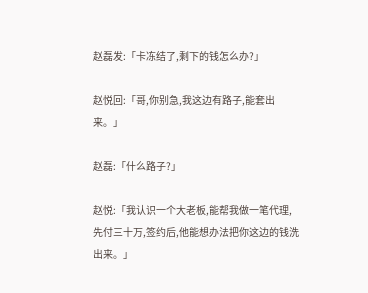赵磊发:「卡冻结了,剩下的钱怎么办?」

赵悦回:「哥,你别急,我这边有路子,能套出来。」

赵磊:「什么路子?」

赵悦:「我认识一个大老板,能帮我做一笔代理,先付三十万,签约后,他能想办法把你这边的钱洗出来。」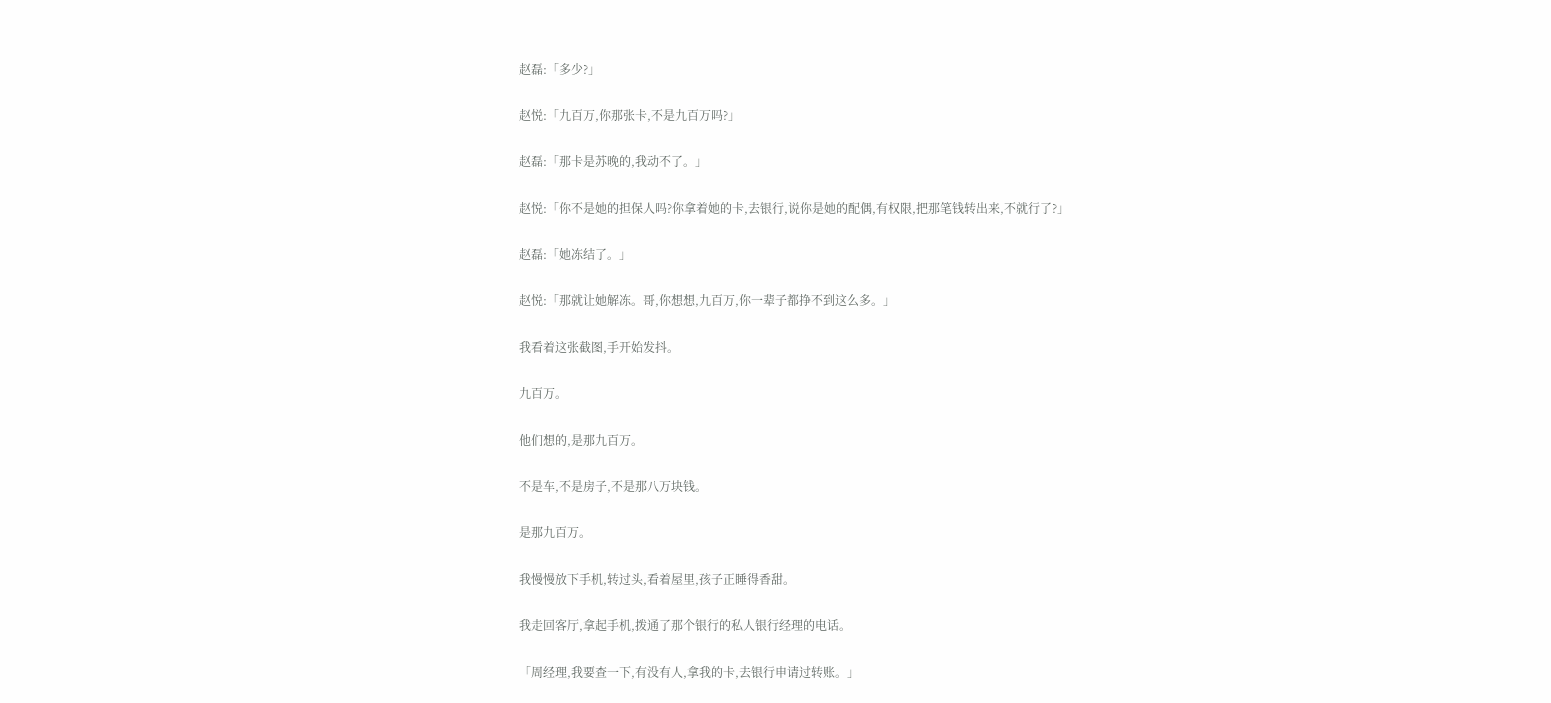赵磊:「多少?」

赵悦:「九百万,你那张卡,不是九百万吗?」

赵磊:「那卡是苏晚的,我动不了。」

赵悦:「你不是她的担保人吗?你拿着她的卡,去银行,说你是她的配偶,有权限,把那笔钱转出来,不就行了?」

赵磊:「她冻结了。」

赵悦:「那就让她解冻。哥,你想想,九百万,你一辈子都挣不到这么多。」

我看着这张截图,手开始发抖。

九百万。

他们想的,是那九百万。

不是车,不是房子,不是那八万块钱。

是那九百万。

我慢慢放下手机,转过头,看着屋里,孩子正睡得香甜。

我走回客厅,拿起手机,拨通了那个银行的私人银行经理的电话。

「周经理,我要查一下,有没有人,拿我的卡,去银行申请过转账。」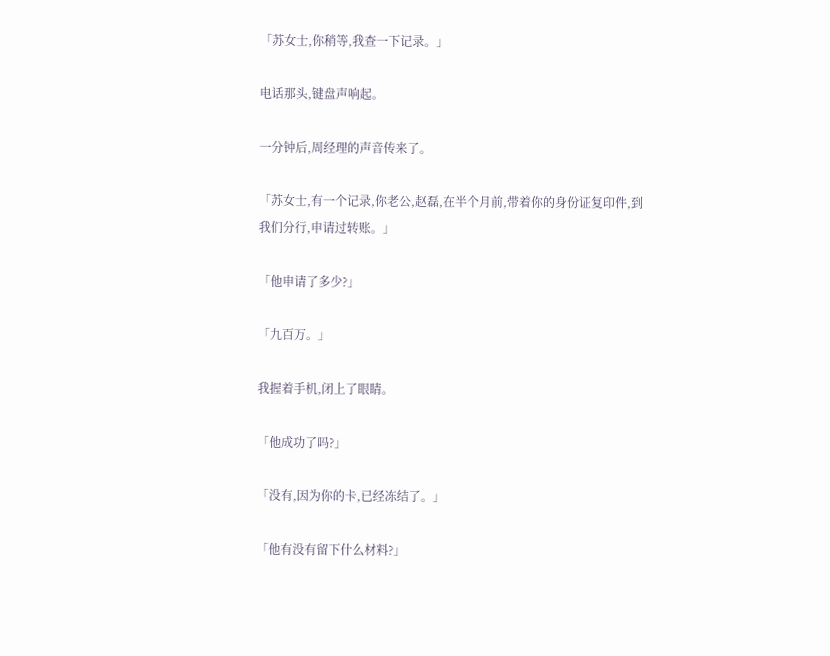「苏女士,你稍等,我查一下记录。」

电话那头,键盘声响起。

一分钟后,周经理的声音传来了。

「苏女士,有一个记录,你老公,赵磊,在半个月前,带着你的身份证复印件,到我们分行,申请过转账。」

「他申请了多少?」

「九百万。」

我握着手机,闭上了眼睛。

「他成功了吗?」

「没有,因为你的卡,已经冻结了。」

「他有没有留下什么材料?」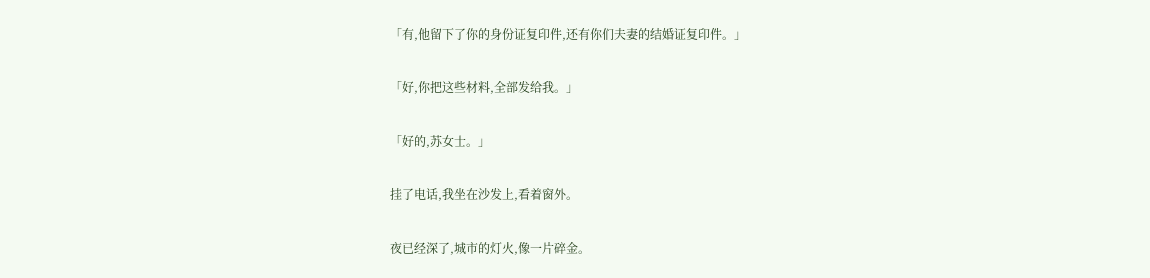「有,他留下了你的身份证复印件,还有你们夫妻的结婚证复印件。」

「好,你把这些材料,全部发给我。」

「好的,苏女士。」

挂了电话,我坐在沙发上,看着窗外。

夜已经深了,城市的灯火,像一片碎金。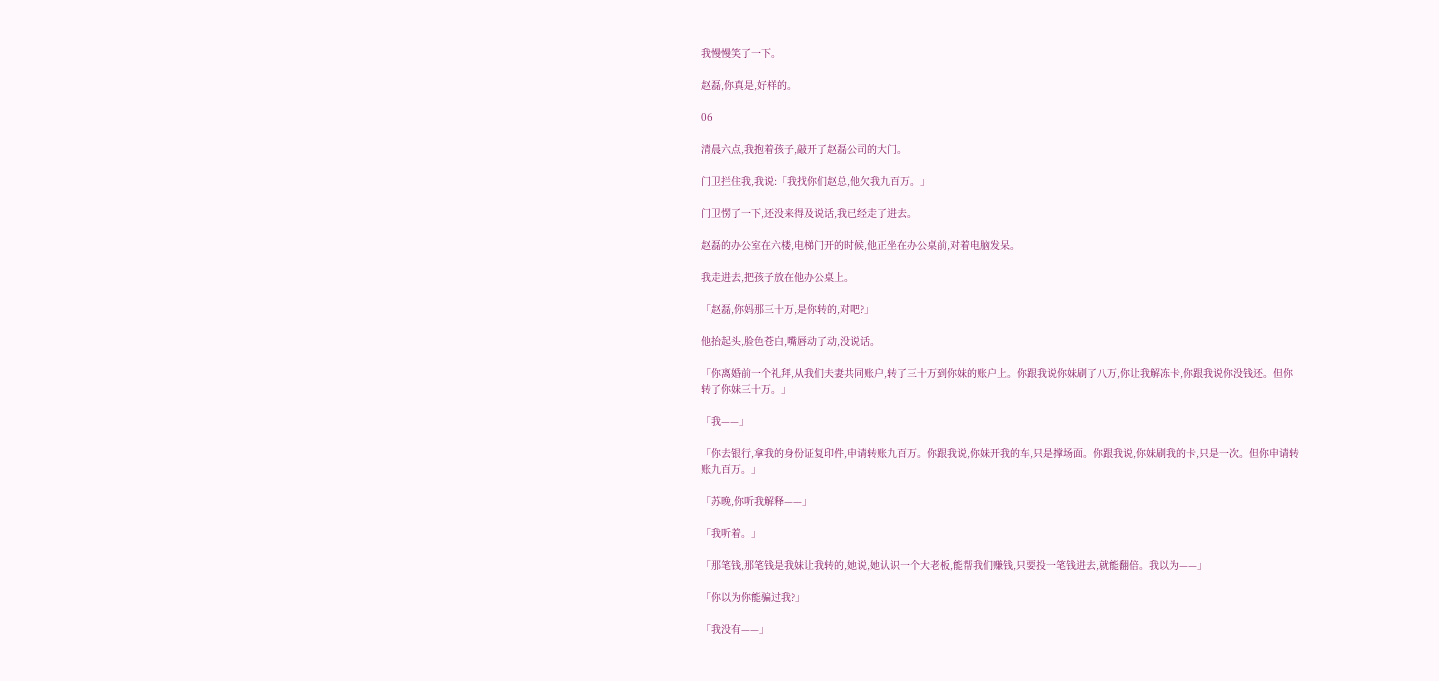我慢慢笑了一下。

赵磊,你真是,好样的。

06

清晨六点,我抱着孩子,敲开了赵磊公司的大门。

门卫拦住我,我说:「我找你们赵总,他欠我九百万。」

门卫愣了一下,还没来得及说话,我已经走了进去。

赵磊的办公室在六楼,电梯门开的时候,他正坐在办公桌前,对着电脑发呆。

我走进去,把孩子放在他办公桌上。

「赵磊,你妈那三十万,是你转的,对吧?」

他抬起头,脸色苍白,嘴唇动了动,没说话。

「你离婚前一个礼拜,从我们夫妻共同账户,转了三十万到你妹的账户上。你跟我说你妹刷了八万,你让我解冻卡,你跟我说你没钱还。但你转了你妹三十万。」

「我——」

「你去银行,拿我的身份证复印件,申请转账九百万。你跟我说,你妹开我的车,只是撑场面。你跟我说,你妹刷我的卡,只是一次。但你申请转账九百万。」

「苏晚,你听我解释——」

「我听着。」

「那笔钱,那笔钱是我妹让我转的,她说,她认识一个大老板,能帮我们赚钱,只要投一笔钱进去,就能翻倍。我以为——」

「你以为你能骗过我?」

「我没有——」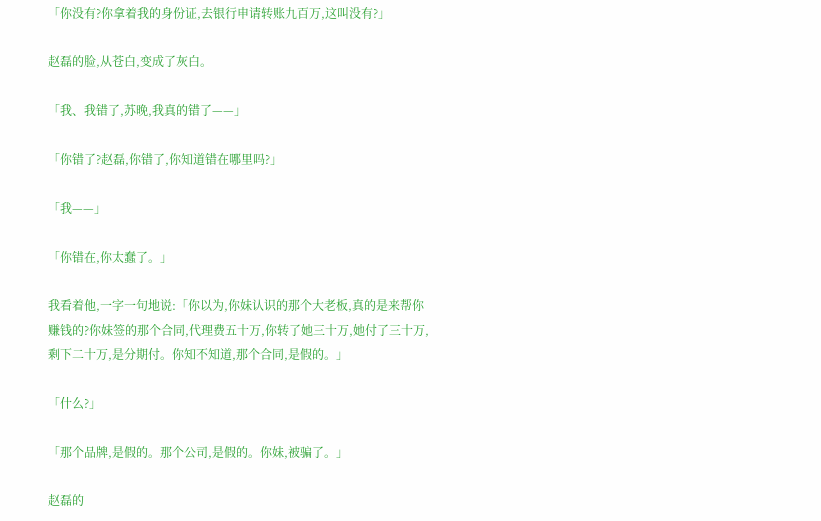「你没有?你拿着我的身份证,去银行申请转账九百万,这叫没有?」

赵磊的脸,从苍白,变成了灰白。

「我、我错了,苏晚,我真的错了——」

「你错了?赵磊,你错了,你知道错在哪里吗?」

「我——」

「你错在,你太蠢了。」

我看着他,一字一句地说:「你以为,你妹认识的那个大老板,真的是来帮你赚钱的?你妹签的那个合同,代理费五十万,你转了她三十万,她付了三十万,剩下二十万,是分期付。你知不知道,那个合同,是假的。」

「什么?」

「那个品牌,是假的。那个公司,是假的。你妹,被骗了。」

赵磊的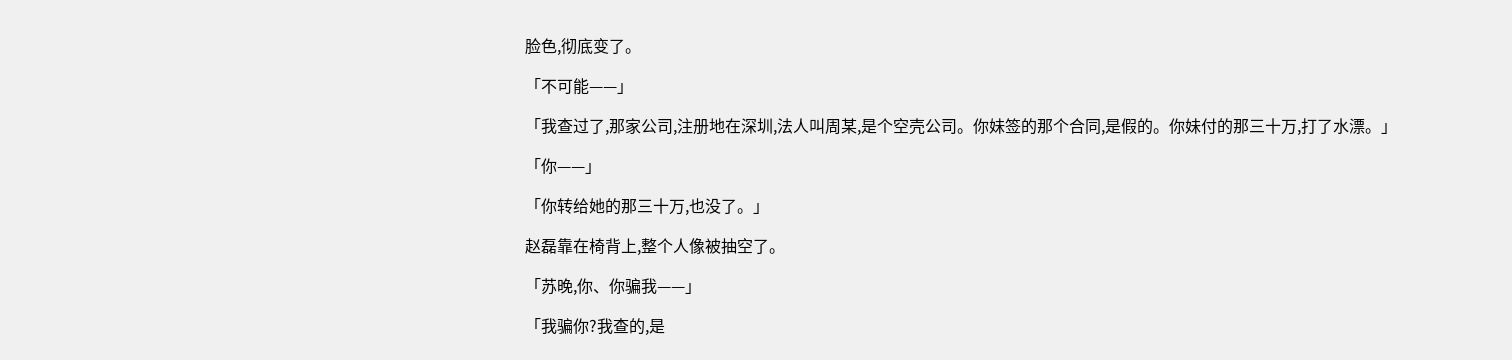脸色,彻底变了。

「不可能——」

「我查过了,那家公司,注册地在深圳,法人叫周某,是个空壳公司。你妹签的那个合同,是假的。你妹付的那三十万,打了水漂。」

「你——」

「你转给她的那三十万,也没了。」

赵磊靠在椅背上,整个人像被抽空了。

「苏晚,你、你骗我——」

「我骗你?我查的,是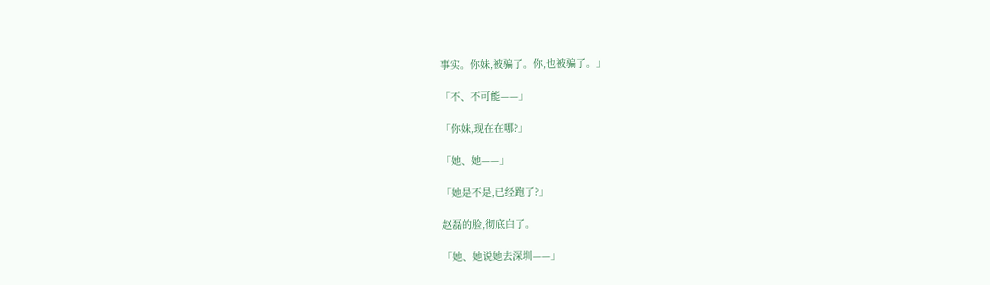事实。你妹,被骗了。你,也被骗了。」

「不、不可能——」

「你妹,现在在哪?」

「她、她——」

「她是不是,已经跑了?」

赵磊的脸,彻底白了。

「她、她说她去深圳——」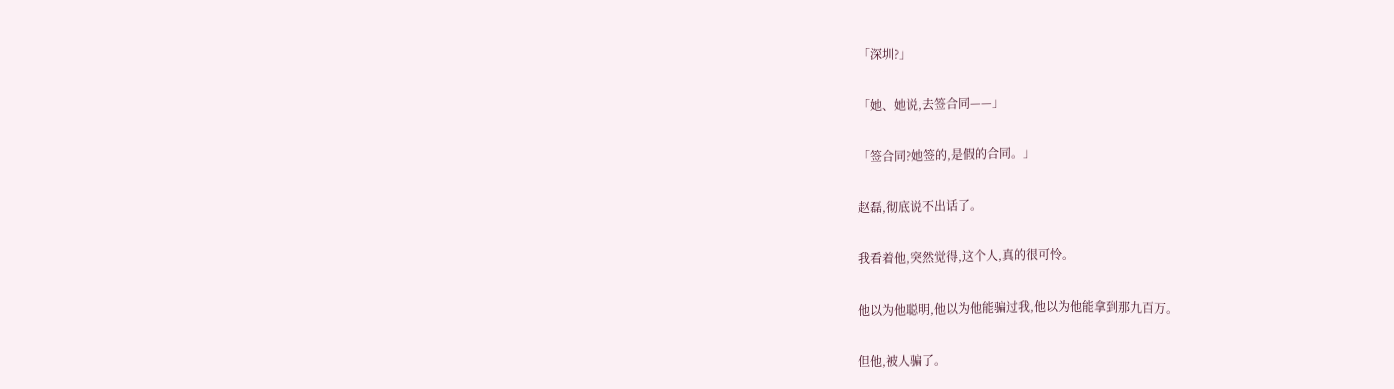「深圳?」

「她、她说,去签合同——」

「签合同?她签的,是假的合同。」

赵磊,彻底说不出话了。

我看着他,突然觉得,这个人,真的很可怜。

他以为他聪明,他以为他能骗过我,他以为他能拿到那九百万。

但他,被人骗了。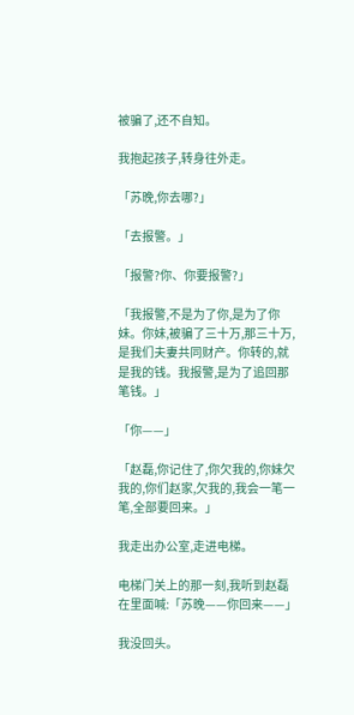被骗了,还不自知。

我抱起孩子,转身往外走。

「苏晚,你去哪?」

「去报警。」

「报警?你、你要报警?」

「我报警,不是为了你,是为了你妹。你妹,被骗了三十万,那三十万,是我们夫妻共同财产。你转的,就是我的钱。我报警,是为了追回那笔钱。」

「你——」

「赵磊,你记住了,你欠我的,你妹欠我的,你们赵家,欠我的,我会一笔一笔,全部要回来。」

我走出办公室,走进电梯。

电梯门关上的那一刻,我听到赵磊在里面喊:「苏晚——你回来——」

我没回头。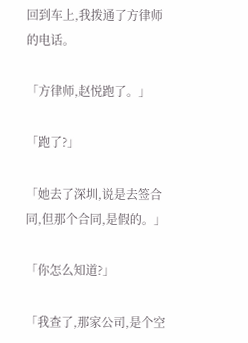回到车上,我拨通了方律师的电话。

「方律师,赵悦跑了。」

「跑了?」

「她去了深圳,说是去签合同,但那个合同,是假的。」

「你怎么知道?」

「我查了,那家公司,是个空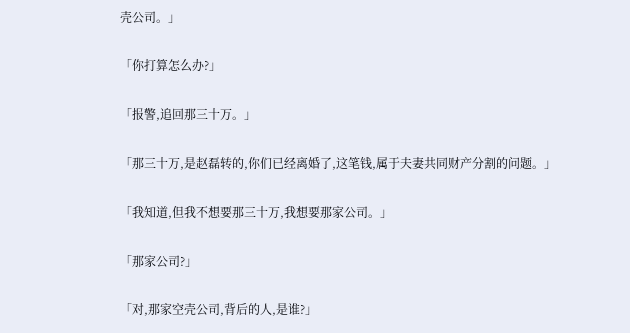壳公司。」

「你打算怎么办?」

「报警,追回那三十万。」

「那三十万,是赵磊转的,你们已经离婚了,这笔钱,属于夫妻共同财产分割的问题。」

「我知道,但我不想要那三十万,我想要那家公司。」

「那家公司?」

「对,那家空壳公司,背后的人,是谁?」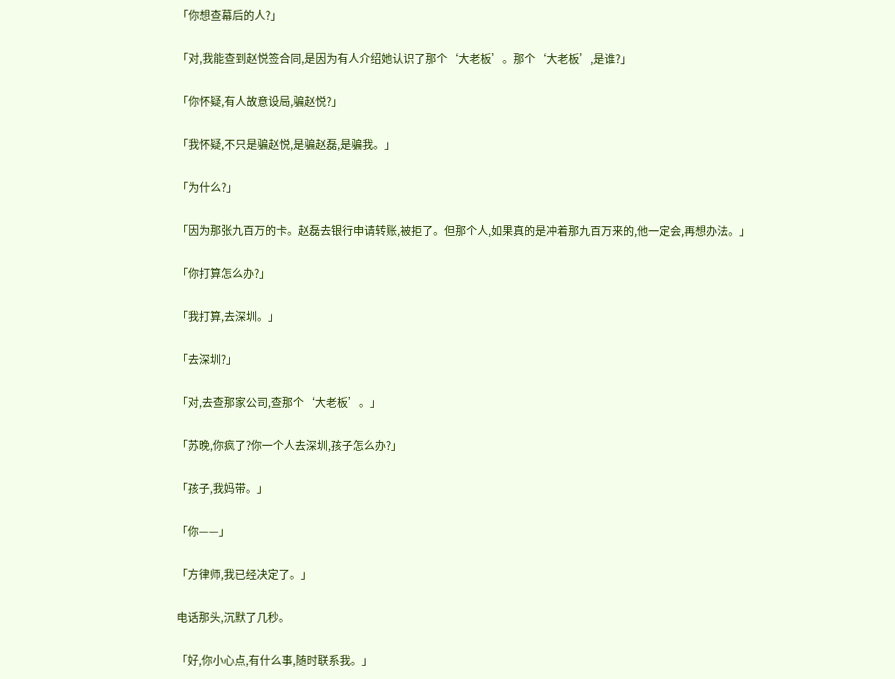「你想查幕后的人?」

「对,我能查到赵悦签合同,是因为有人介绍她认识了那个‘大老板’。那个‘大老板’,是谁?」

「你怀疑,有人故意设局,骗赵悦?」

「我怀疑,不只是骗赵悦,是骗赵磊,是骗我。」

「为什么?」

「因为那张九百万的卡。赵磊去银行申请转账,被拒了。但那个人,如果真的是冲着那九百万来的,他一定会,再想办法。」

「你打算怎么办?」

「我打算,去深圳。」

「去深圳?」

「对,去查那家公司,查那个‘大老板’。」

「苏晚,你疯了?你一个人去深圳,孩子怎么办?」

「孩子,我妈带。」

「你——」

「方律师,我已经决定了。」

电话那头,沉默了几秒。

「好,你小心点,有什么事,随时联系我。」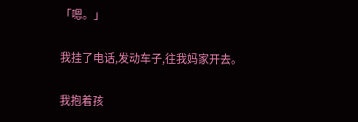「嗯。」

我挂了电话,发动车子,往我妈家开去。

我抱着孩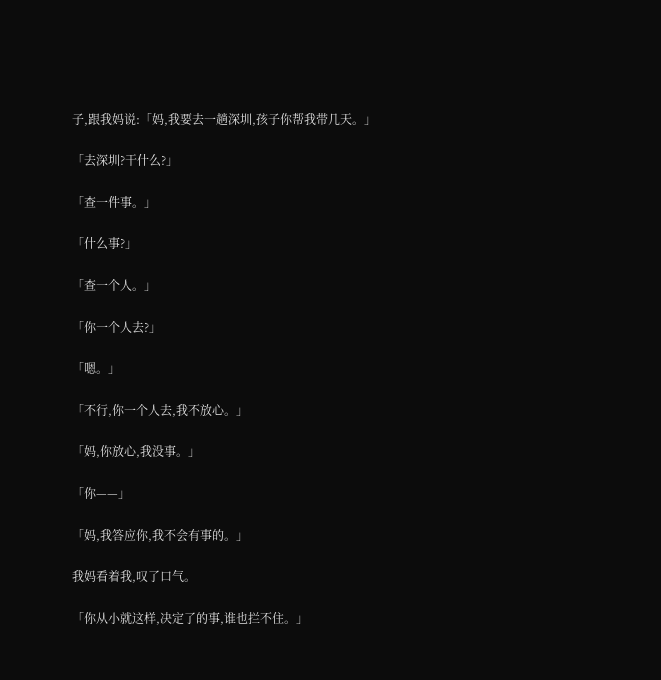子,跟我妈说:「妈,我要去一趟深圳,孩子你帮我带几天。」

「去深圳?干什么?」

「查一件事。」

「什么事?」

「查一个人。」

「你一个人去?」

「嗯。」

「不行,你一个人去,我不放心。」

「妈,你放心,我没事。」

「你——」

「妈,我答应你,我不会有事的。」

我妈看着我,叹了口气。

「你从小就这样,决定了的事,谁也拦不住。」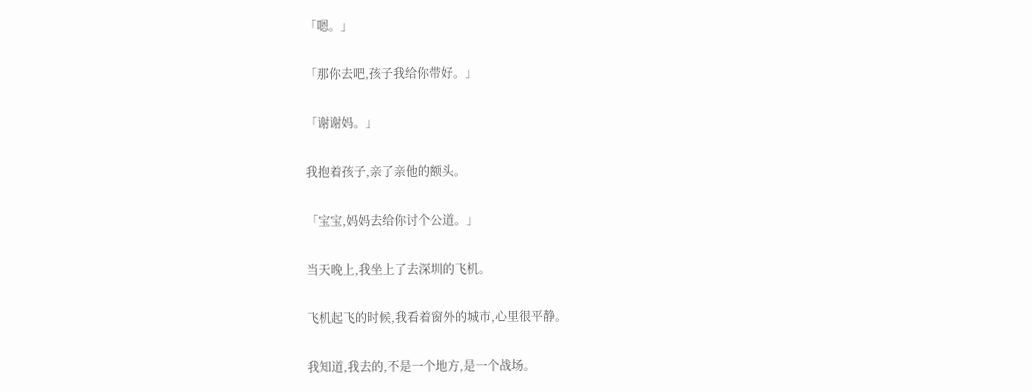「嗯。」

「那你去吧,孩子我给你带好。」

「谢谢妈。」

我抱着孩子,亲了亲他的额头。

「宝宝,妈妈去给你讨个公道。」

当天晚上,我坐上了去深圳的飞机。

飞机起飞的时候,我看着窗外的城市,心里很平静。

我知道,我去的,不是一个地方,是一个战场。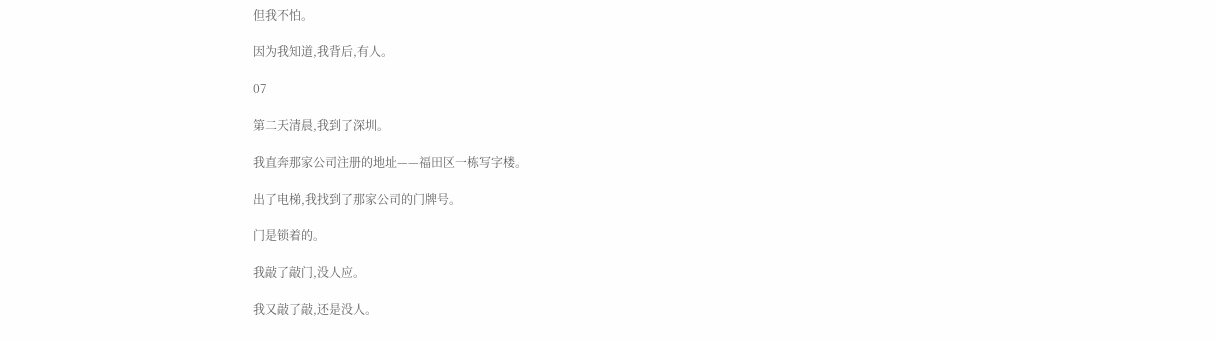但我不怕。

因为我知道,我背后,有人。

07

第二天清晨,我到了深圳。

我直奔那家公司注册的地址——福田区一栋写字楼。

出了电梯,我找到了那家公司的门牌号。

门是锁着的。

我敲了敲门,没人应。

我又敲了敲,还是没人。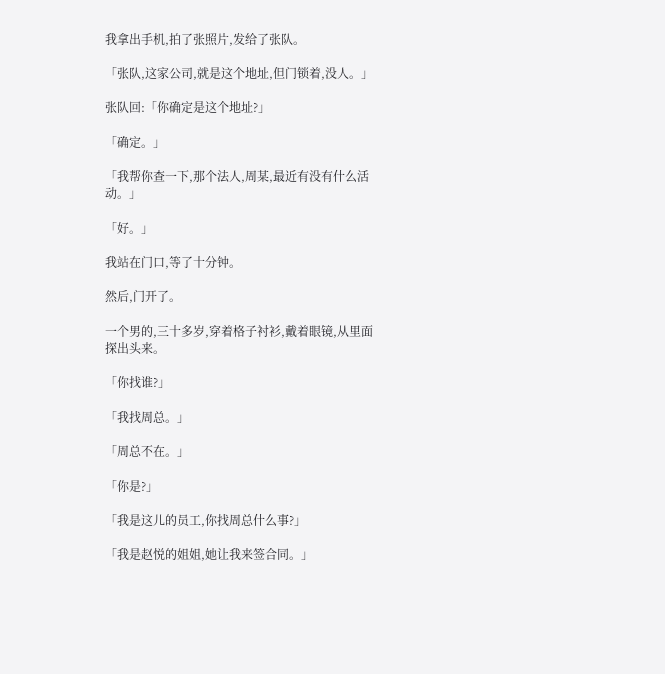我拿出手机,拍了张照片,发给了张队。

「张队,这家公司,就是这个地址,但门锁着,没人。」

张队回:「你确定是这个地址?」

「确定。」

「我帮你查一下,那个法人,周某,最近有没有什么活动。」

「好。」

我站在门口,等了十分钟。

然后,门开了。

一个男的,三十多岁,穿着格子衬衫,戴着眼镜,从里面探出头来。

「你找谁?」

「我找周总。」

「周总不在。」

「你是?」

「我是这儿的员工,你找周总什么事?」

「我是赵悦的姐姐,她让我来签合同。」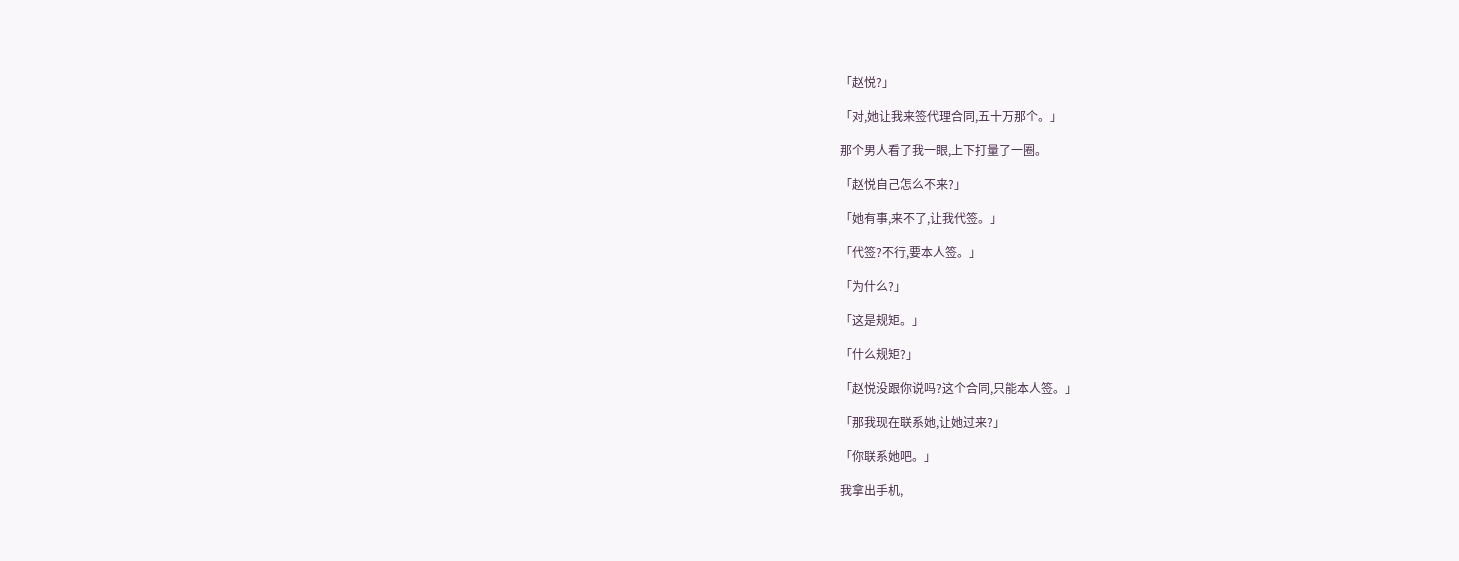「赵悦?」

「对,她让我来签代理合同,五十万那个。」

那个男人看了我一眼,上下打量了一圈。

「赵悦自己怎么不来?」

「她有事,来不了,让我代签。」

「代签?不行,要本人签。」

「为什么?」

「这是规矩。」

「什么规矩?」

「赵悦没跟你说吗?这个合同,只能本人签。」

「那我现在联系她,让她过来?」

「你联系她吧。」

我拿出手机,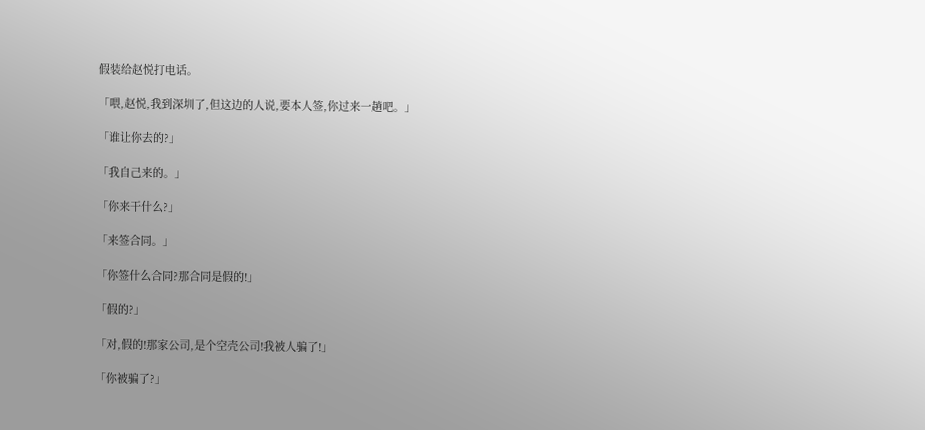假装给赵悦打电话。

「喂,赵悦,我到深圳了,但这边的人说,要本人签,你过来一趟吧。」

「谁让你去的?」

「我自己来的。」

「你来干什么?」

「来签合同。」

「你签什么合同?那合同是假的!」

「假的?」

「对,假的!那家公司,是个空壳公司!我被人骗了!」

「你被骗了?」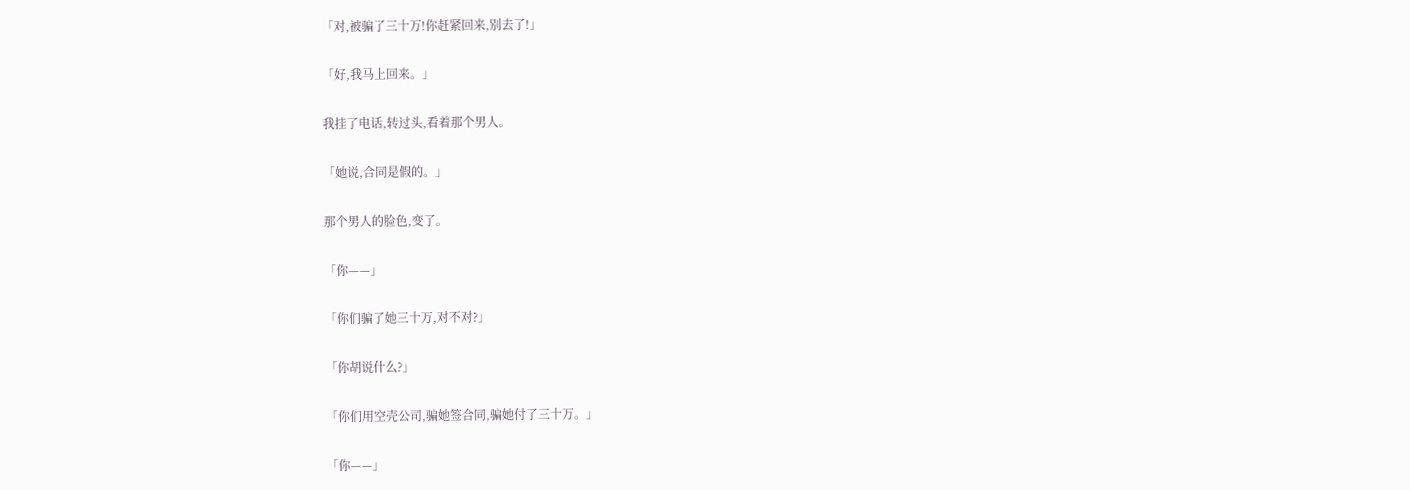「对,被骗了三十万!你赶紧回来,别去了!」

「好,我马上回来。」

我挂了电话,转过头,看着那个男人。

「她说,合同是假的。」

那个男人的脸色,变了。

「你——」

「你们骗了她三十万,对不对?」

「你胡说什么?」

「你们用空壳公司,骗她签合同,骗她付了三十万。」

「你——」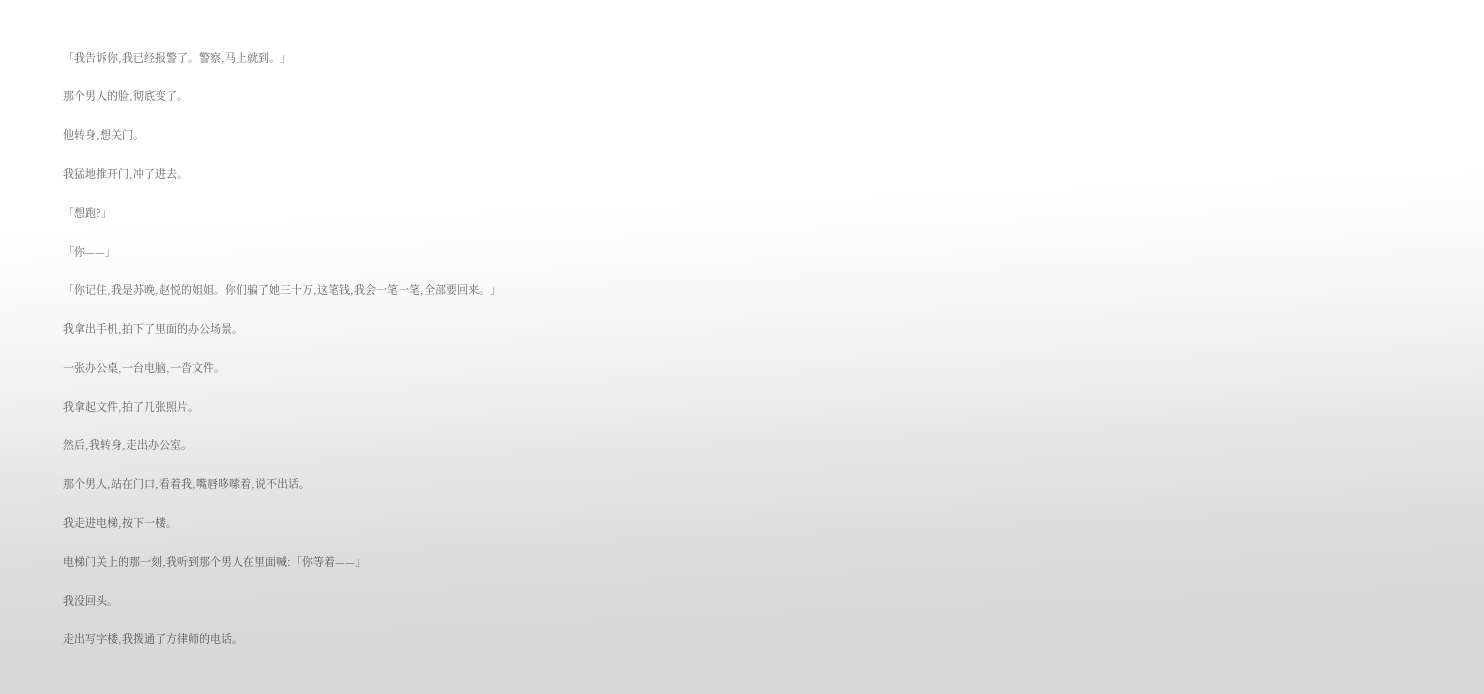「我告诉你,我已经报警了。警察,马上就到。」

那个男人的脸,彻底变了。

他转身,想关门。

我猛地推开门,冲了进去。

「想跑?」

「你——」

「你记住,我是苏晚,赵悦的姐姐。你们骗了她三十万,这笔钱,我会一笔一笔,全部要回来。」

我拿出手机,拍下了里面的办公场景。

一张办公桌,一台电脑,一沓文件。

我拿起文件,拍了几张照片。

然后,我转身,走出办公室。

那个男人,站在门口,看着我,嘴唇哆嗦着,说不出话。

我走进电梯,按下一楼。

电梯门关上的那一刻,我听到那个男人在里面喊:「你等着——」

我没回头。

走出写字楼,我拨通了方律师的电话。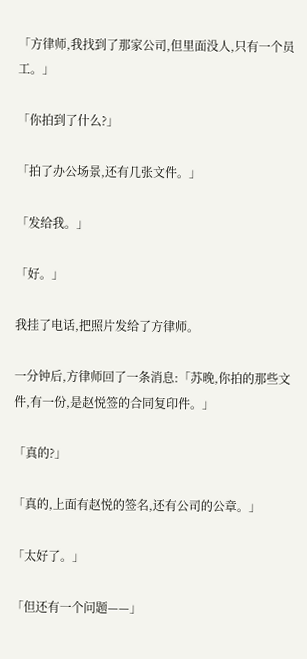「方律师,我找到了那家公司,但里面没人,只有一个员工。」

「你拍到了什么?」

「拍了办公场景,还有几张文件。」

「发给我。」

「好。」

我挂了电话,把照片发给了方律师。

一分钟后,方律师回了一条消息:「苏晚,你拍的那些文件,有一份,是赵悦签的合同复印件。」

「真的?」

「真的,上面有赵悦的签名,还有公司的公章。」

「太好了。」

「但还有一个问题——」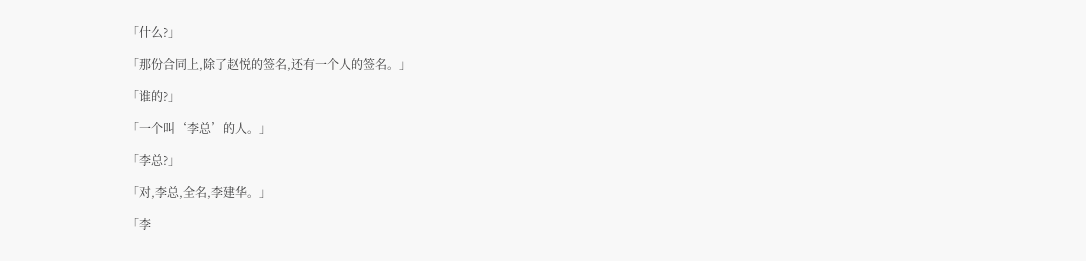「什么?」

「那份合同上,除了赵悦的签名,还有一个人的签名。」

「谁的?」

「一个叫‘李总’的人。」

「李总?」

「对,李总,全名,李建华。」

「李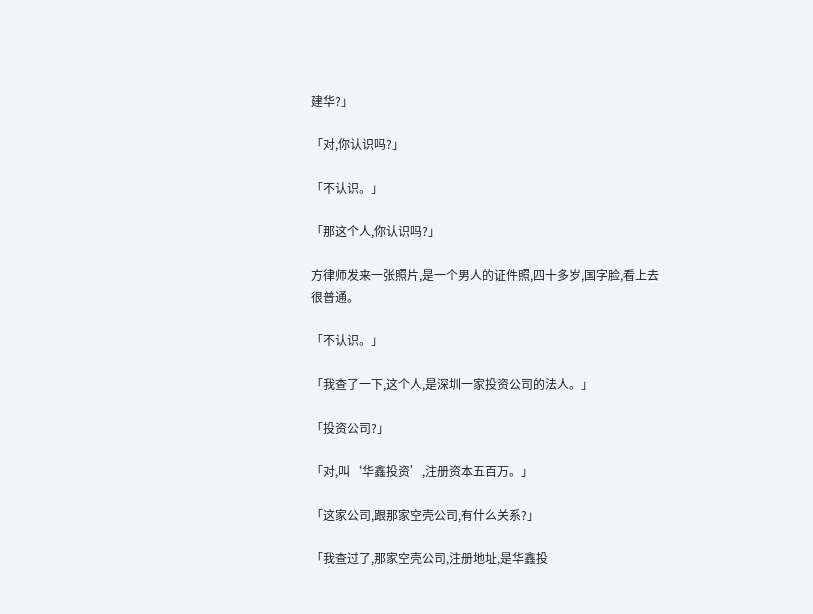建华?」

「对,你认识吗?」

「不认识。」

「那这个人,你认识吗?」

方律师发来一张照片,是一个男人的证件照,四十多岁,国字脸,看上去很普通。

「不认识。」

「我查了一下,这个人,是深圳一家投资公司的法人。」

「投资公司?」

「对,叫‘华鑫投资’,注册资本五百万。」

「这家公司,跟那家空壳公司,有什么关系?」

「我查过了,那家空壳公司,注册地址,是华鑫投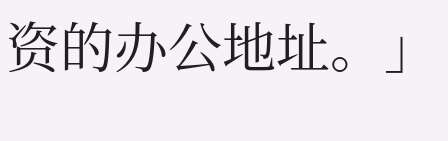资的办公地址。」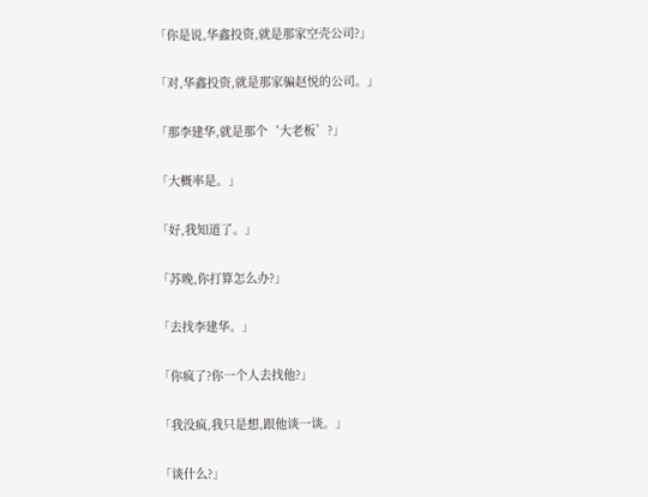「你是说,华鑫投资,就是那家空壳公司?」

「对,华鑫投资,就是那家骗赵悦的公司。」

「那李建华,就是那个‘大老板’?」

「大概率是。」

「好,我知道了。」

「苏晚,你打算怎么办?」

「去找李建华。」

「你疯了?你一个人去找他?」

「我没疯,我只是想,跟他谈一谈。」

「谈什么?」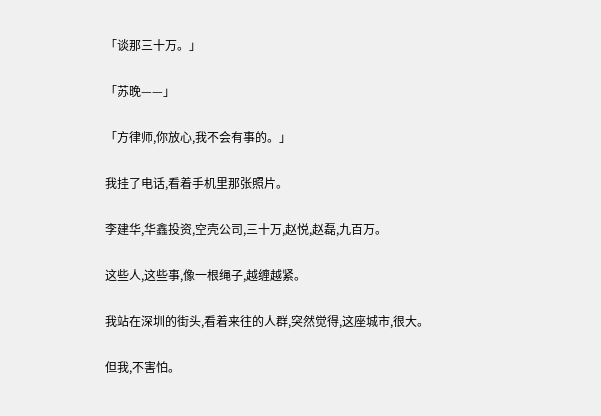「谈那三十万。」

「苏晚——」

「方律师,你放心,我不会有事的。」

我挂了电话,看着手机里那张照片。

李建华,华鑫投资,空壳公司,三十万,赵悦,赵磊,九百万。

这些人,这些事,像一根绳子,越缠越紧。

我站在深圳的街头,看着来往的人群,突然觉得,这座城市,很大。

但我,不害怕。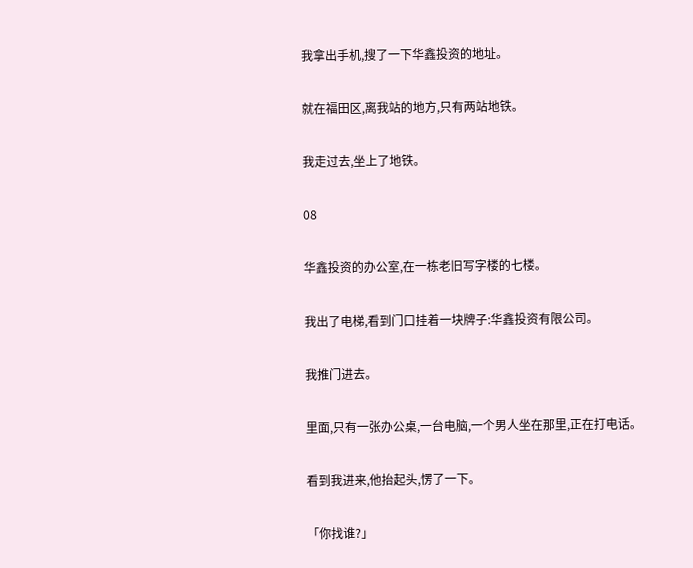我拿出手机,搜了一下华鑫投资的地址。

就在福田区,离我站的地方,只有两站地铁。

我走过去,坐上了地铁。

08

华鑫投资的办公室,在一栋老旧写字楼的七楼。

我出了电梯,看到门口挂着一块牌子:华鑫投资有限公司。

我推门进去。

里面,只有一张办公桌,一台电脑,一个男人坐在那里,正在打电话。

看到我进来,他抬起头,愣了一下。

「你找谁?」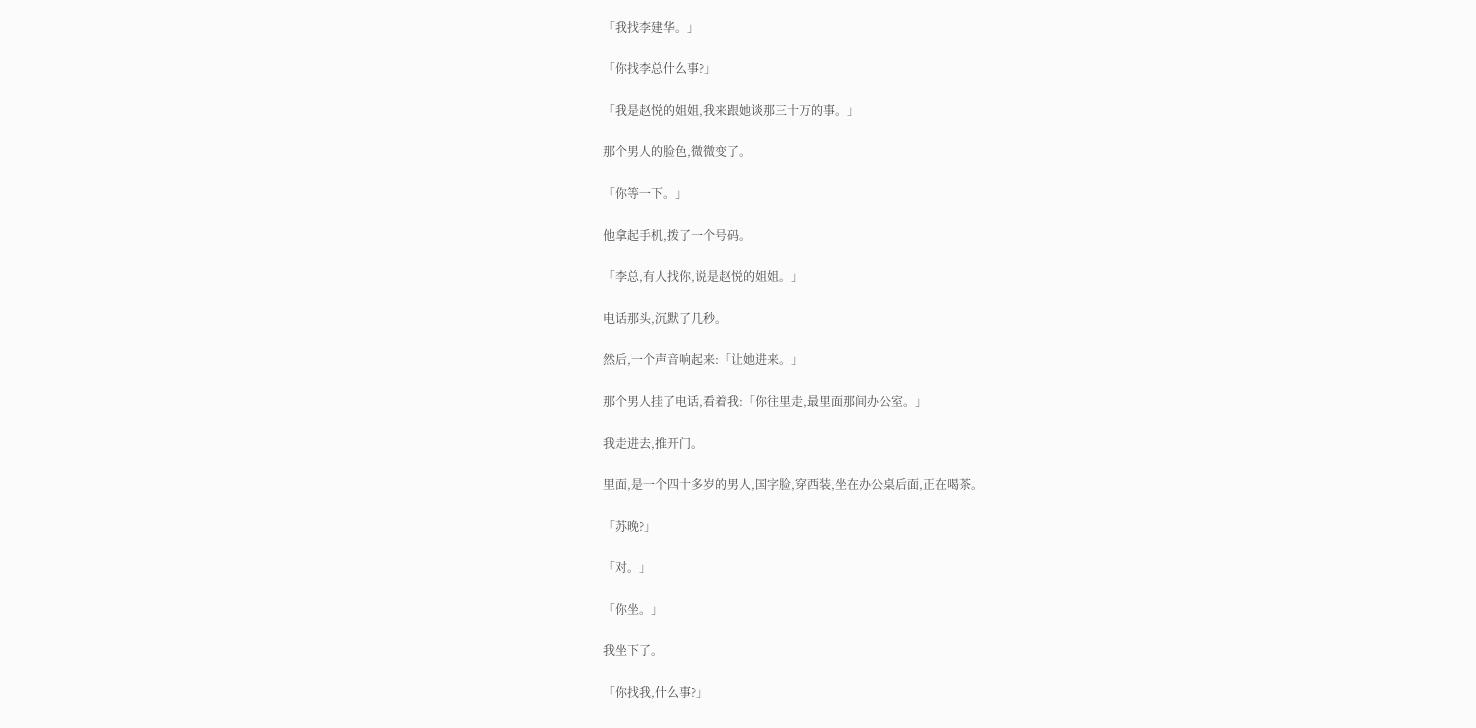「我找李建华。」

「你找李总什么事?」

「我是赵悦的姐姐,我来跟她谈那三十万的事。」

那个男人的脸色,微微变了。

「你等一下。」

他拿起手机,拨了一个号码。

「李总,有人找你,说是赵悦的姐姐。」

电话那头,沉默了几秒。

然后,一个声音响起来:「让她进来。」

那个男人挂了电话,看着我:「你往里走,最里面那间办公室。」

我走进去,推开门。

里面,是一个四十多岁的男人,国字脸,穿西装,坐在办公桌后面,正在喝茶。

「苏晚?」

「对。」

「你坐。」

我坐下了。

「你找我,什么事?」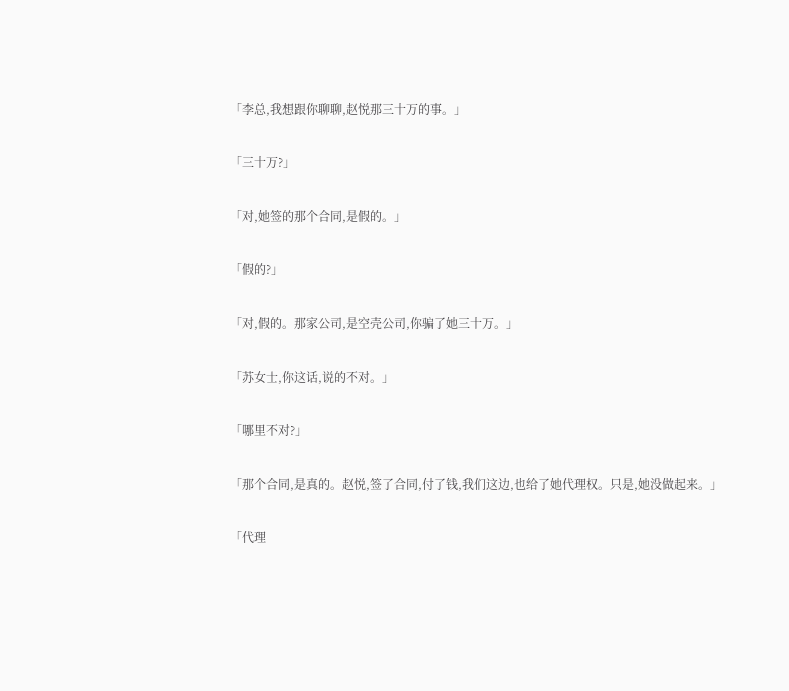「李总,我想跟你聊聊,赵悦那三十万的事。」

「三十万?」

「对,她签的那个合同,是假的。」

「假的?」

「对,假的。那家公司,是空壳公司,你骗了她三十万。」

「苏女士,你这话,说的不对。」

「哪里不对?」

「那个合同,是真的。赵悦,签了合同,付了钱,我们这边,也给了她代理权。只是,她没做起来。」

「代理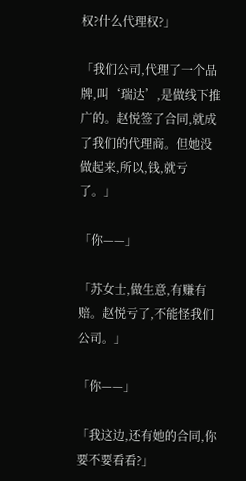权?什么代理权?」

「我们公司,代理了一个品牌,叫‘瑞达’,是做线下推广的。赵悦签了合同,就成了我们的代理商。但她没做起来,所以,钱,就亏了。」

「你——」

「苏女士,做生意,有赚有赔。赵悦亏了,不能怪我们公司。」

「你——」

「我这边,还有她的合同,你要不要看看?」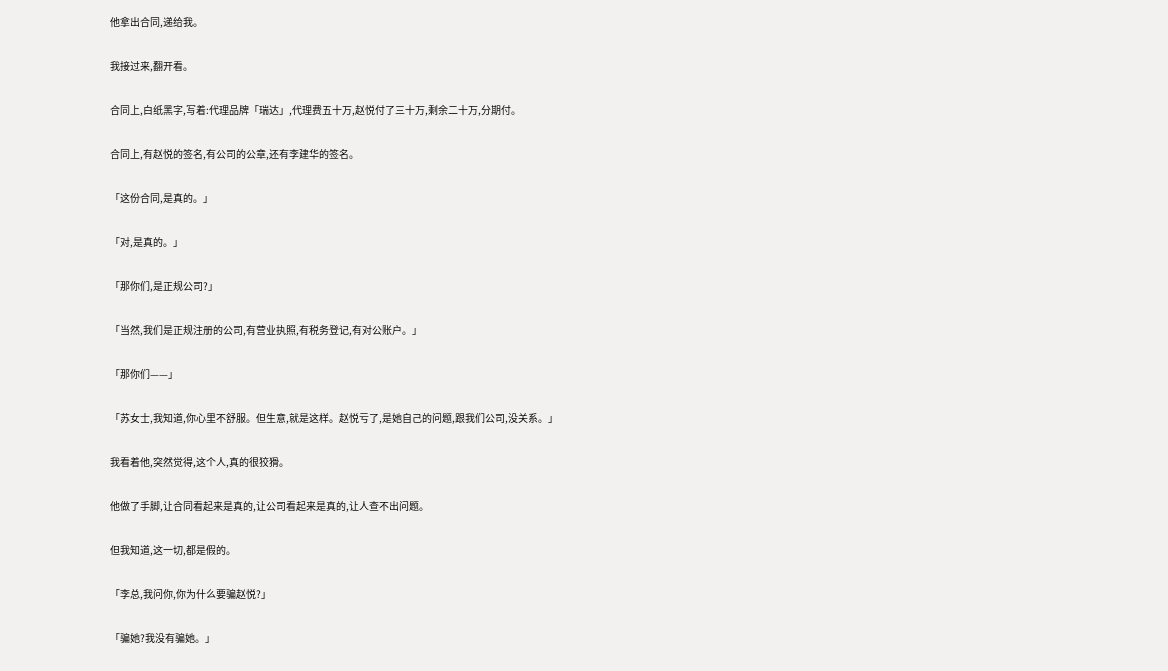他拿出合同,递给我。

我接过来,翻开看。

合同上,白纸黑字,写着:代理品牌「瑞达」,代理费五十万,赵悦付了三十万,剩余二十万,分期付。

合同上,有赵悦的签名,有公司的公章,还有李建华的签名。

「这份合同,是真的。」

「对,是真的。」

「那你们,是正规公司?」

「当然,我们是正规注册的公司,有营业执照,有税务登记,有对公账户。」

「那你们——」

「苏女士,我知道,你心里不舒服。但生意,就是这样。赵悦亏了,是她自己的问题,跟我们公司,没关系。」

我看着他,突然觉得,这个人,真的很狡猾。

他做了手脚,让合同看起来是真的,让公司看起来是真的,让人查不出问题。

但我知道,这一切,都是假的。

「李总,我问你,你为什么要骗赵悦?」

「骗她?我没有骗她。」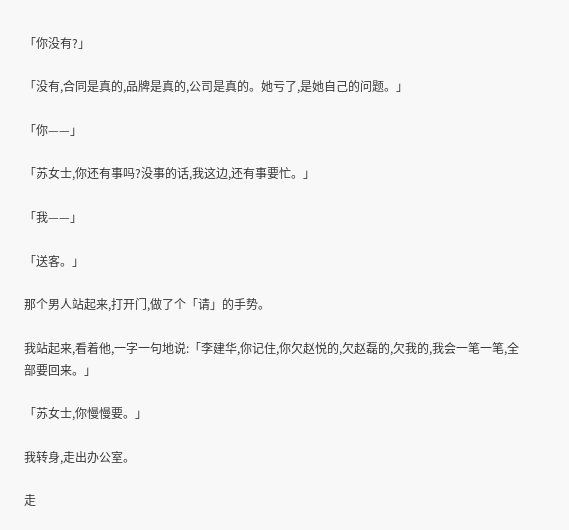「你没有?」

「没有,合同是真的,品牌是真的,公司是真的。她亏了,是她自己的问题。」

「你——」

「苏女士,你还有事吗?没事的话,我这边,还有事要忙。」

「我——」

「送客。」

那个男人站起来,打开门,做了个「请」的手势。

我站起来,看着他,一字一句地说:「李建华,你记住,你欠赵悦的,欠赵磊的,欠我的,我会一笔一笔,全部要回来。」

「苏女士,你慢慢要。」

我转身,走出办公室。

走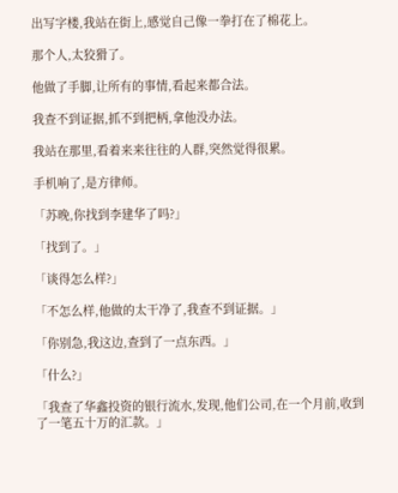出写字楼,我站在街上,感觉自己像一拳打在了棉花上。

那个人,太狡猾了。

他做了手脚,让所有的事情,看起来都合法。

我查不到证据,抓不到把柄,拿他没办法。

我站在那里,看着来来往往的人群,突然觉得很累。

手机响了,是方律师。

「苏晚,你找到李建华了吗?」

「找到了。」

「谈得怎么样?」

「不怎么样,他做的太干净了,我查不到证据。」

「你别急,我这边,查到了一点东西。」

「什么?」

「我查了华鑫投资的银行流水,发现,他们公司,在一个月前,收到了一笔五十万的汇款。」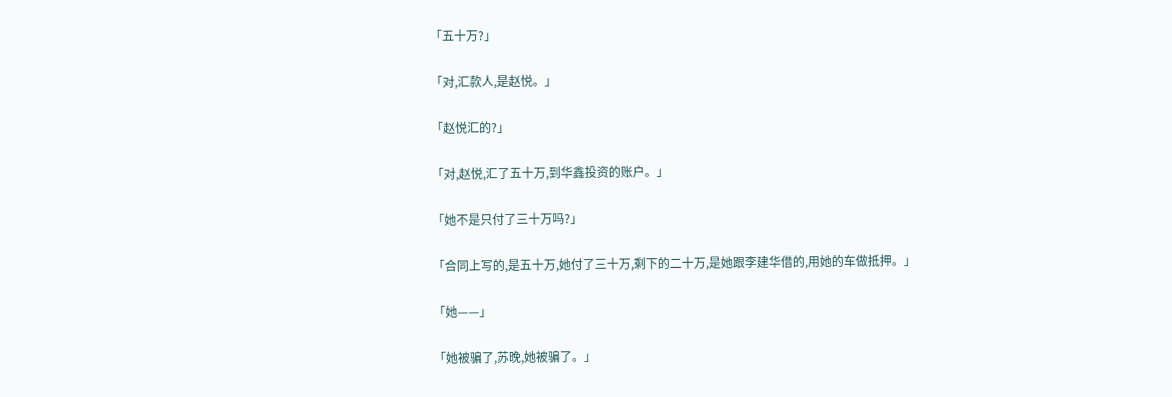「五十万?」

「对,汇款人,是赵悦。」

「赵悦汇的?」

「对,赵悦,汇了五十万,到华鑫投资的账户。」

「她不是只付了三十万吗?」

「合同上写的,是五十万,她付了三十万,剩下的二十万,是她跟李建华借的,用她的车做抵押。」

「她——」

「她被骗了,苏晚,她被骗了。」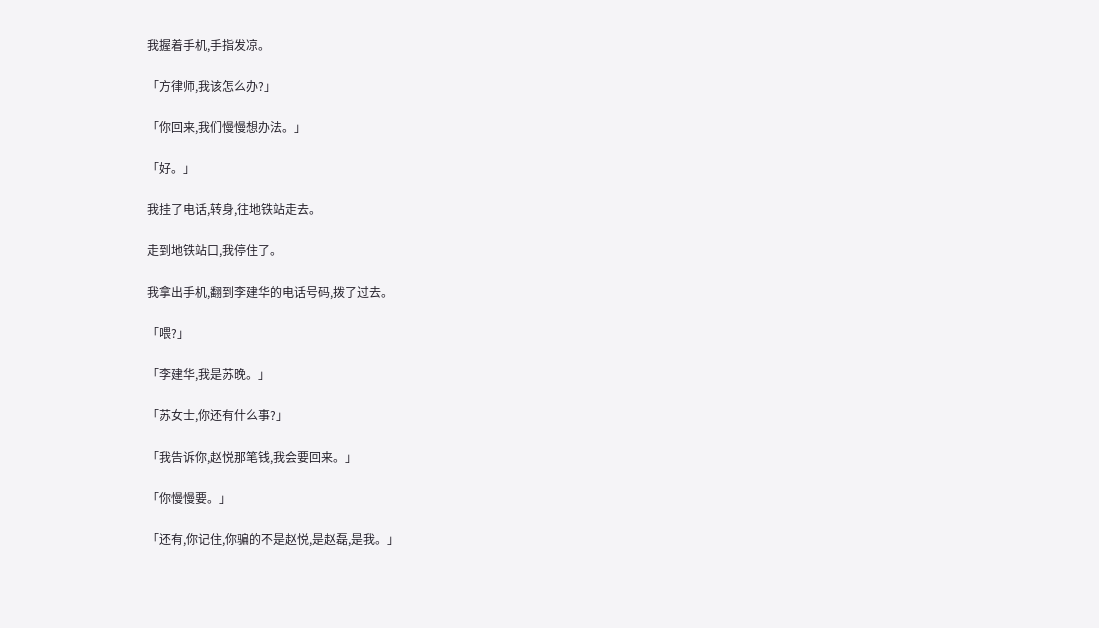我握着手机,手指发凉。

「方律师,我该怎么办?」

「你回来,我们慢慢想办法。」

「好。」

我挂了电话,转身,往地铁站走去。

走到地铁站口,我停住了。

我拿出手机,翻到李建华的电话号码,拨了过去。

「喂?」

「李建华,我是苏晚。」

「苏女士,你还有什么事?」

「我告诉你,赵悦那笔钱,我会要回来。」

「你慢慢要。」

「还有,你记住,你骗的不是赵悦,是赵磊,是我。」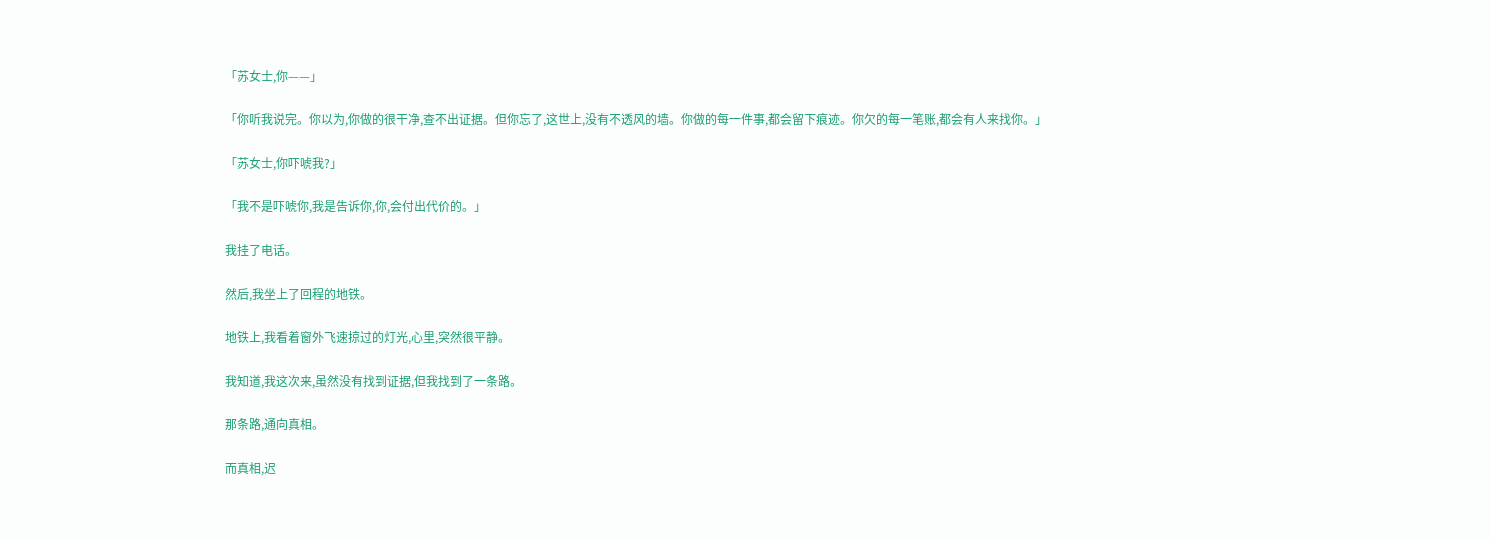「苏女士,你——」

「你听我说完。你以为,你做的很干净,查不出证据。但你忘了,这世上,没有不透风的墙。你做的每一件事,都会留下痕迹。你欠的每一笔账,都会有人来找你。」

「苏女士,你吓唬我?」

「我不是吓唬你,我是告诉你,你,会付出代价的。」

我挂了电话。

然后,我坐上了回程的地铁。

地铁上,我看着窗外飞速掠过的灯光,心里,突然很平静。

我知道,我这次来,虽然没有找到证据,但我找到了一条路。

那条路,通向真相。

而真相,迟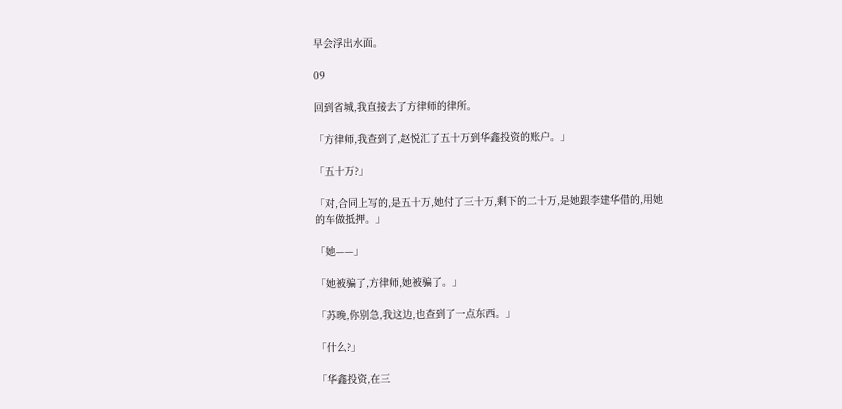早会浮出水面。

09

回到省城,我直接去了方律师的律所。

「方律师,我查到了,赵悦汇了五十万到华鑫投资的账户。」

「五十万?」

「对,合同上写的,是五十万,她付了三十万,剩下的二十万,是她跟李建华借的,用她的车做抵押。」

「她——」

「她被骗了,方律师,她被骗了。」

「苏晚,你别急,我这边,也查到了一点东西。」

「什么?」

「华鑫投资,在三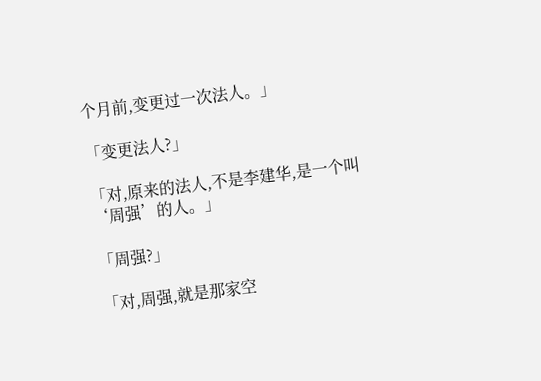个月前,变更过一次法人。」

「变更法人?」

「对,原来的法人,不是李建华,是一个叫‘周强’的人。」

「周强?」

「对,周强,就是那家空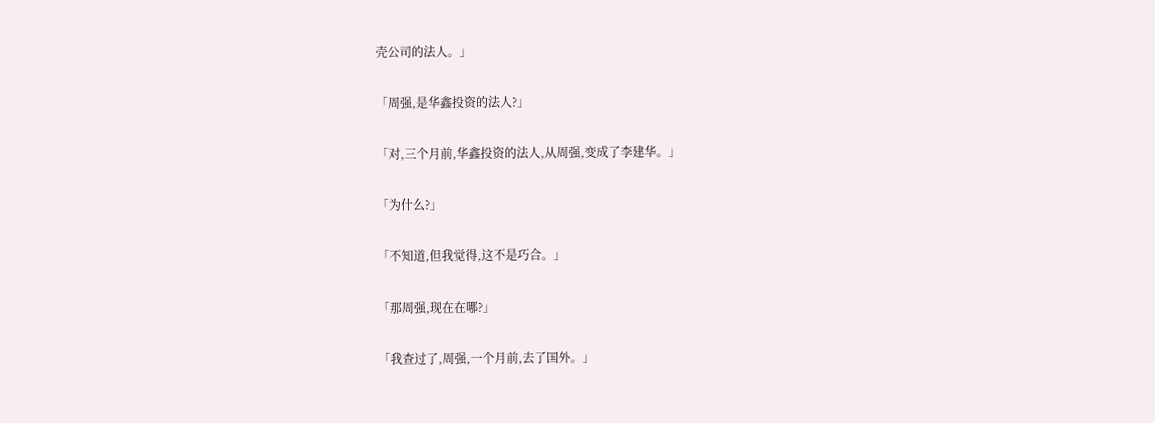壳公司的法人。」

「周强,是华鑫投资的法人?」

「对,三个月前,华鑫投资的法人,从周强,变成了李建华。」

「为什么?」

「不知道,但我觉得,这不是巧合。」

「那周强,现在在哪?」

「我查过了,周强,一个月前,去了国外。」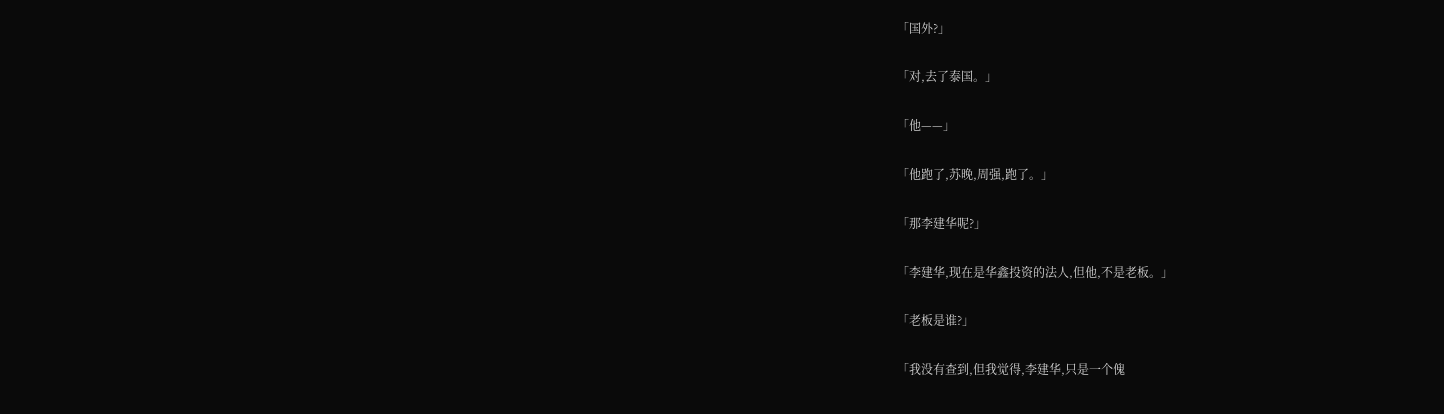「国外?」

「对,去了泰国。」

「他——」

「他跑了,苏晚,周强,跑了。」

「那李建华呢?」

「李建华,现在是华鑫投资的法人,但他,不是老板。」

「老板是谁?」

「我没有查到,但我觉得,李建华,只是一个傀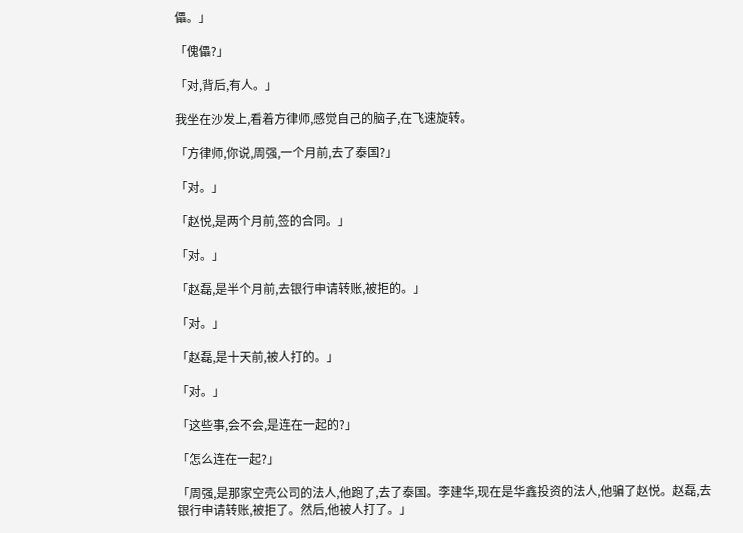儡。」

「傀儡?」

「对,背后,有人。」

我坐在沙发上,看着方律师,感觉自己的脑子,在飞速旋转。

「方律师,你说,周强,一个月前,去了泰国?」

「对。」

「赵悦,是两个月前,签的合同。」

「对。」

「赵磊,是半个月前,去银行申请转账,被拒的。」

「对。」

「赵磊,是十天前,被人打的。」

「对。」

「这些事,会不会,是连在一起的?」

「怎么连在一起?」

「周强,是那家空壳公司的法人,他跑了,去了泰国。李建华,现在是华鑫投资的法人,他骗了赵悦。赵磊,去银行申请转账,被拒了。然后,他被人打了。」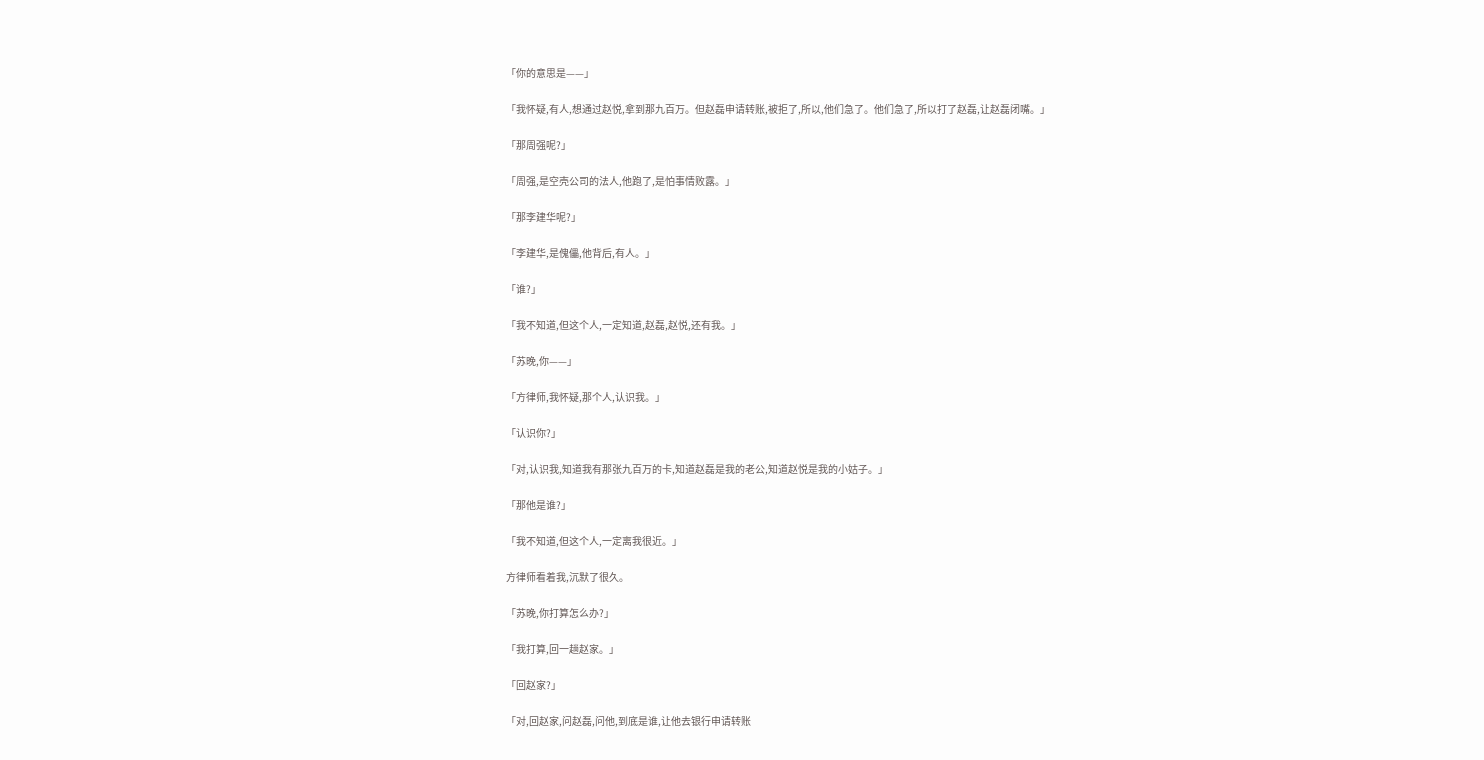「你的意思是——」

「我怀疑,有人,想通过赵悦,拿到那九百万。但赵磊申请转账,被拒了,所以,他们急了。他们急了,所以打了赵磊,让赵磊闭嘴。」

「那周强呢?」

「周强,是空壳公司的法人,他跑了,是怕事情败露。」

「那李建华呢?」

「李建华,是傀儡,他背后,有人。」

「谁?」

「我不知道,但这个人,一定知道,赵磊,赵悦,还有我。」

「苏晚,你——」

「方律师,我怀疑,那个人,认识我。」

「认识你?」

「对,认识我,知道我有那张九百万的卡,知道赵磊是我的老公,知道赵悦是我的小姑子。」

「那他是谁?」

「我不知道,但这个人,一定离我很近。」

方律师看着我,沉默了很久。

「苏晚,你打算怎么办?」

「我打算,回一趟赵家。」

「回赵家?」

「对,回赵家,问赵磊,问他,到底是谁,让他去银行申请转账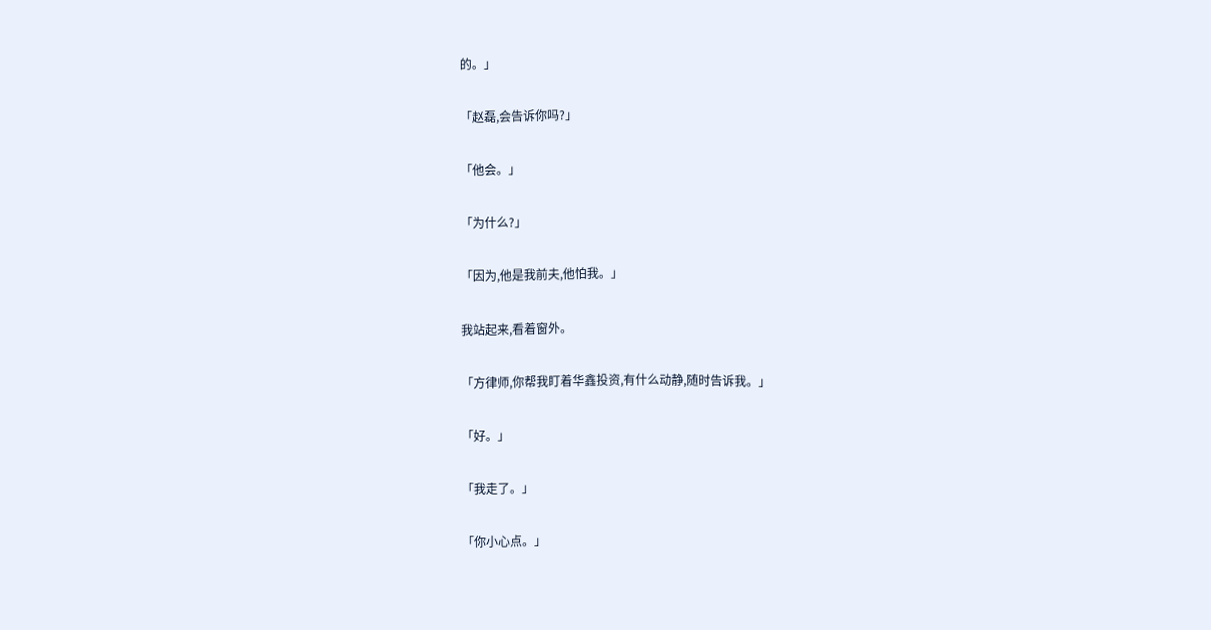的。」

「赵磊,会告诉你吗?」

「他会。」

「为什么?」

「因为,他是我前夫,他怕我。」

我站起来,看着窗外。

「方律师,你帮我盯着华鑫投资,有什么动静,随时告诉我。」

「好。」

「我走了。」

「你小心点。」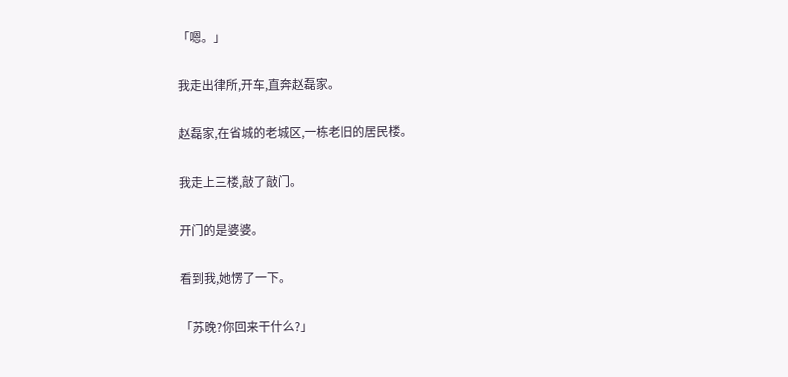「嗯。」

我走出律所,开车,直奔赵磊家。

赵磊家,在省城的老城区,一栋老旧的居民楼。

我走上三楼,敲了敲门。

开门的是婆婆。

看到我,她愣了一下。

「苏晚?你回来干什么?」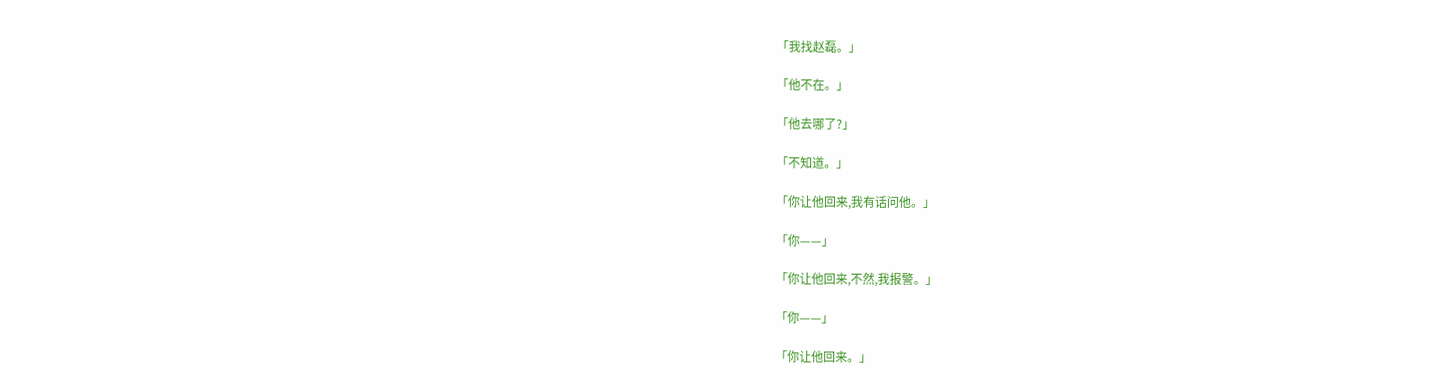「我找赵磊。」

「他不在。」

「他去哪了?」

「不知道。」

「你让他回来,我有话问他。」

「你——」

「你让他回来,不然,我报警。」

「你——」

「你让他回来。」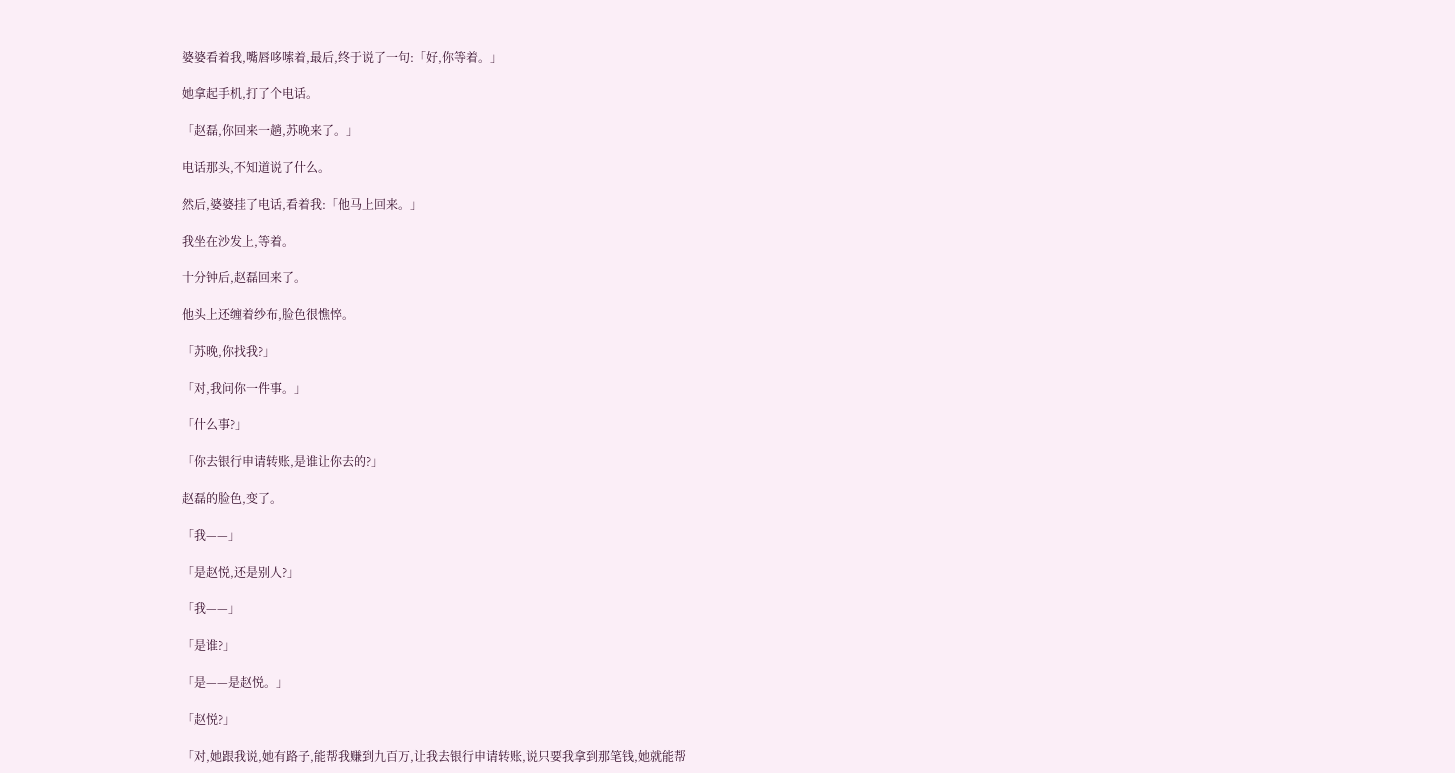婆婆看着我,嘴唇哆嗦着,最后,终于说了一句:「好,你等着。」

她拿起手机,打了个电话。

「赵磊,你回来一趟,苏晚来了。」

电话那头,不知道说了什么。

然后,婆婆挂了电话,看着我:「他马上回来。」

我坐在沙发上,等着。

十分钟后,赵磊回来了。

他头上还缠着纱布,脸色很憔悴。

「苏晚,你找我?」

「对,我问你一件事。」

「什么事?」

「你去银行申请转账,是谁让你去的?」

赵磊的脸色,变了。

「我——」

「是赵悦,还是别人?」

「我——」

「是谁?」

「是——是赵悦。」

「赵悦?」

「对,她跟我说,她有路子,能帮我赚到九百万,让我去银行申请转账,说只要我拿到那笔钱,她就能帮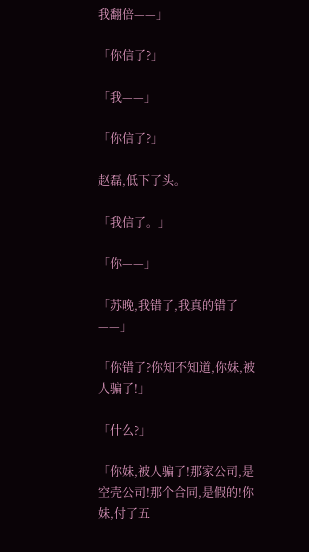我翻倍——」

「你信了?」

「我——」

「你信了?」

赵磊,低下了头。

「我信了。」

「你——」

「苏晚,我错了,我真的错了——」

「你错了?你知不知道,你妹,被人骗了!」

「什么?」

「你妹,被人骗了!那家公司,是空壳公司!那个合同,是假的!你妹,付了五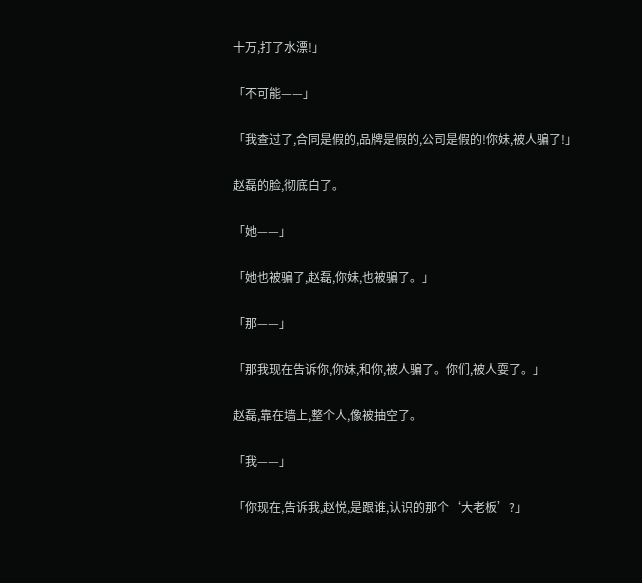十万,打了水漂!」

「不可能——」

「我查过了,合同是假的,品牌是假的,公司是假的!你妹,被人骗了!」

赵磊的脸,彻底白了。

「她——」

「她也被骗了,赵磊,你妹,也被骗了。」

「那——」

「那我现在告诉你,你妹,和你,被人骗了。你们,被人耍了。」

赵磊,靠在墙上,整个人,像被抽空了。

「我——」

「你现在,告诉我,赵悦,是跟谁,认识的那个‘大老板’?」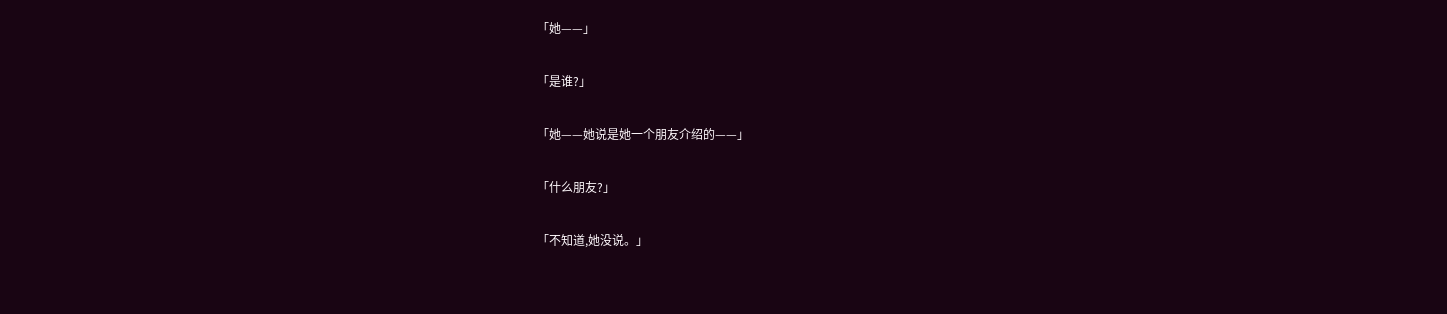「她——」

「是谁?」

「她——她说是她一个朋友介绍的——」

「什么朋友?」

「不知道,她没说。」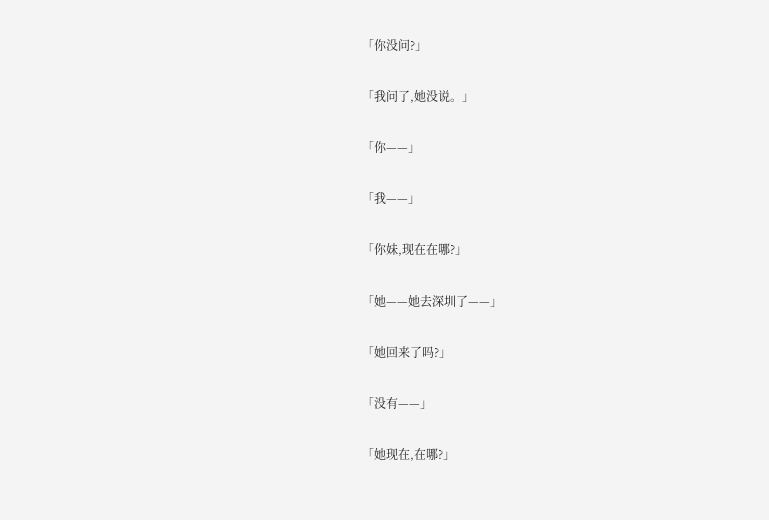「你没问?」

「我问了,她没说。」

「你——」

「我——」

「你妹,现在在哪?」

「她——她去深圳了——」

「她回来了吗?」

「没有——」

「她现在,在哪?」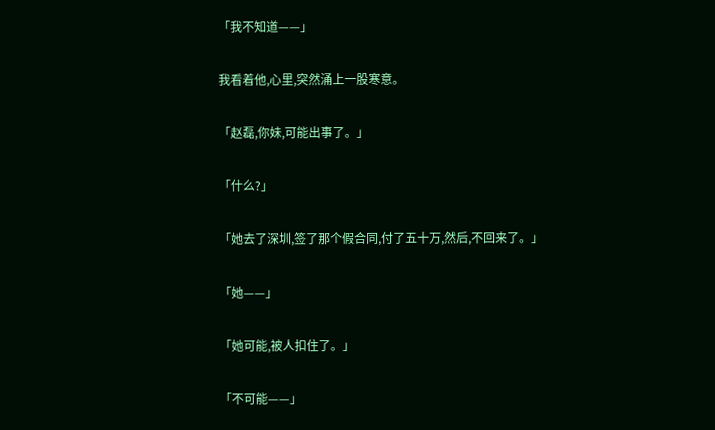「我不知道——」

我看着他,心里,突然涌上一股寒意。

「赵磊,你妹,可能出事了。」

「什么?」

「她去了深圳,签了那个假合同,付了五十万,然后,不回来了。」

「她——」

「她可能,被人扣住了。」

「不可能——」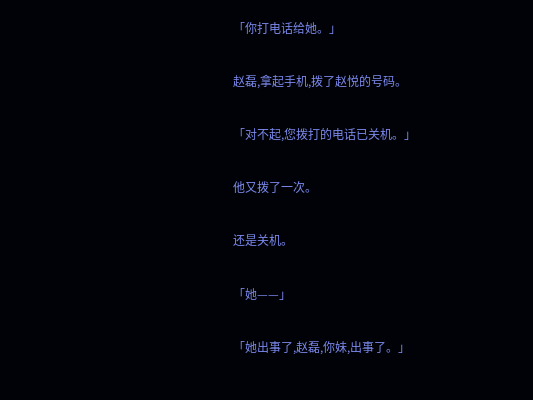「你打电话给她。」

赵磊,拿起手机,拨了赵悦的号码。

「对不起,您拨打的电话已关机。」

他又拨了一次。

还是关机。

「她——」

「她出事了,赵磊,你妹,出事了。」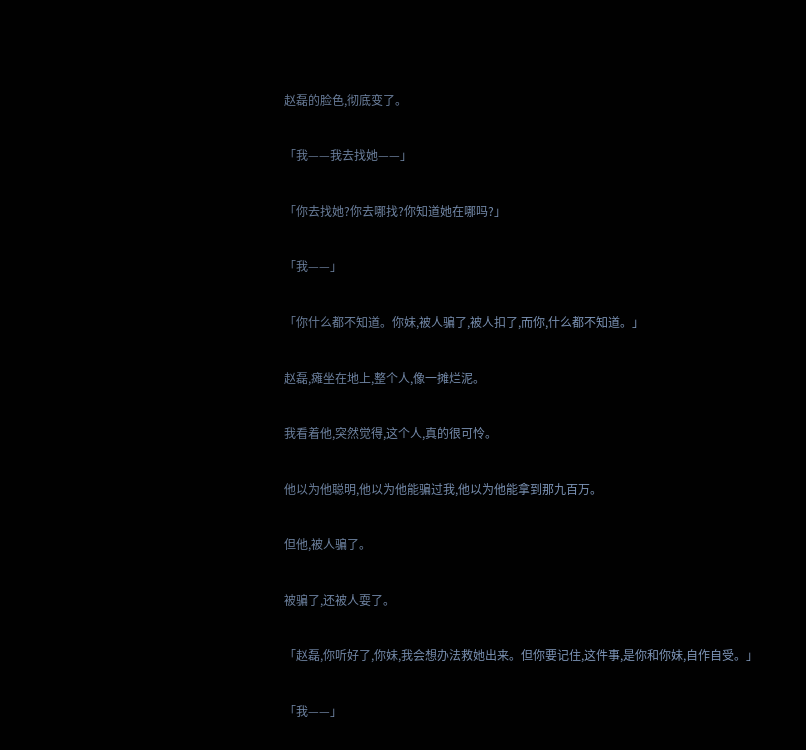赵磊的脸色,彻底变了。

「我——我去找她——」

「你去找她?你去哪找?你知道她在哪吗?」

「我——」

「你什么都不知道。你妹,被人骗了,被人扣了,而你,什么都不知道。」

赵磊,瘫坐在地上,整个人,像一摊烂泥。

我看着他,突然觉得,这个人,真的很可怜。

他以为他聪明,他以为他能骗过我,他以为他能拿到那九百万。

但他,被人骗了。

被骗了,还被人耍了。

「赵磊,你听好了,你妹,我会想办法救她出来。但你要记住,这件事,是你和你妹,自作自受。」

「我——」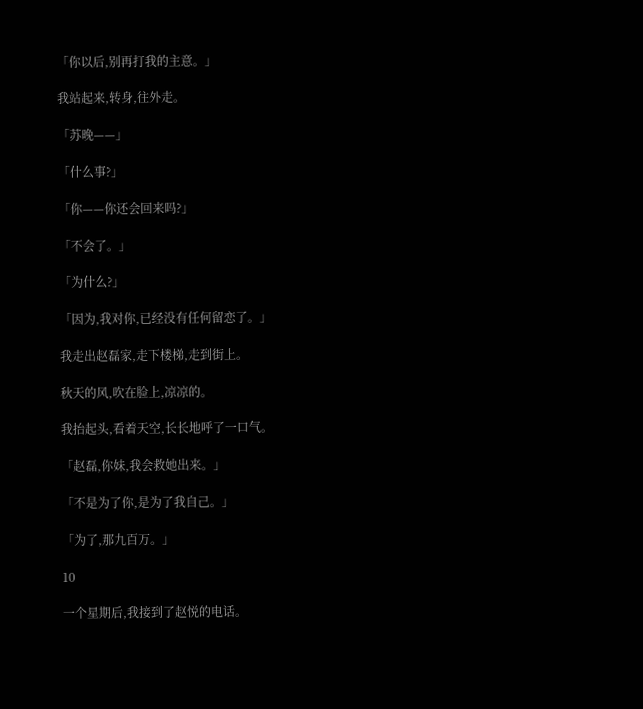「你以后,别再打我的主意。」

我站起来,转身,往外走。

「苏晚——」

「什么事?」

「你——你还会回来吗?」

「不会了。」

「为什么?」

「因为,我对你,已经没有任何留恋了。」

我走出赵磊家,走下楼梯,走到街上。

秋天的风,吹在脸上,凉凉的。

我抬起头,看着天空,长长地呼了一口气。

「赵磊,你妹,我会救她出来。」

「不是为了你,是为了我自己。」

「为了,那九百万。」

10

一个星期后,我接到了赵悦的电话。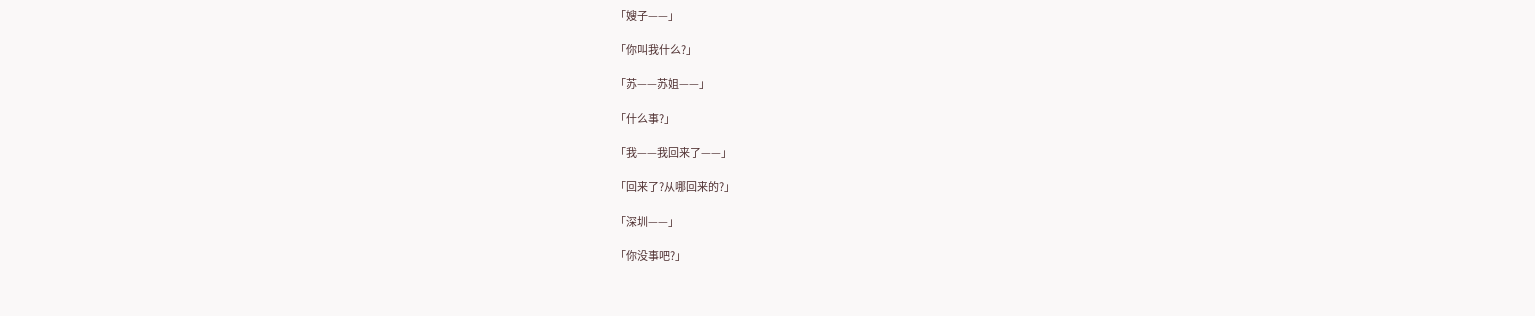「嫂子——」

「你叫我什么?」

「苏——苏姐——」

「什么事?」

「我——我回来了——」

「回来了?从哪回来的?」

「深圳——」

「你没事吧?」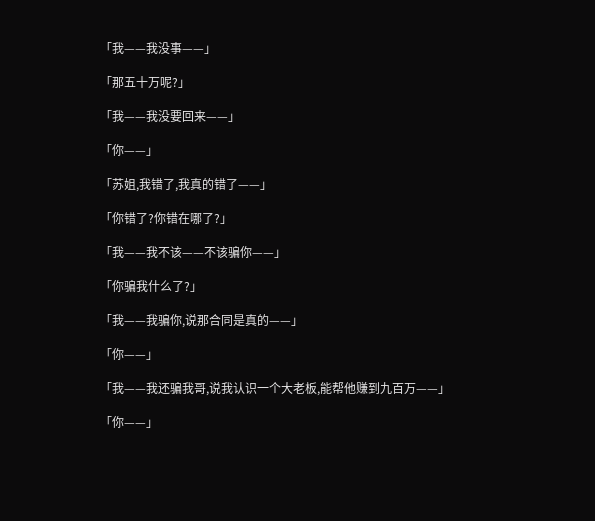「我——我没事——」

「那五十万呢?」

「我——我没要回来——」

「你——」

「苏姐,我错了,我真的错了——」

「你错了?你错在哪了?」

「我——我不该——不该骗你——」

「你骗我什么了?」

「我——我骗你,说那合同是真的——」

「你——」

「我——我还骗我哥,说我认识一个大老板,能帮他赚到九百万——」

「你——」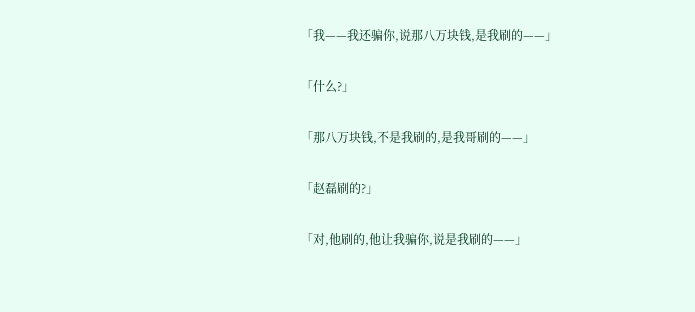「我——我还骗你,说那八万块钱,是我刷的——」

「什么?」

「那八万块钱,不是我刷的,是我哥刷的——」

「赵磊刷的?」

「对,他刷的,他让我骗你,说是我刷的——」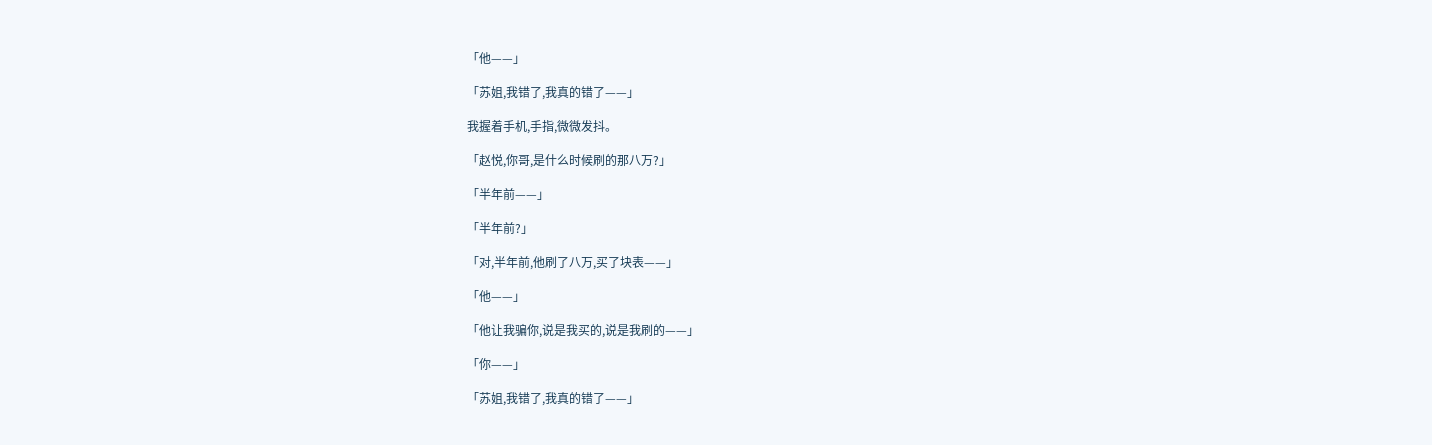「他——」

「苏姐,我错了,我真的错了——」

我握着手机,手指,微微发抖。

「赵悦,你哥,是什么时候刷的那八万?」

「半年前——」

「半年前?」

「对,半年前,他刷了八万,买了块表——」

「他——」

「他让我骗你,说是我买的,说是我刷的——」

「你——」

「苏姐,我错了,我真的错了——」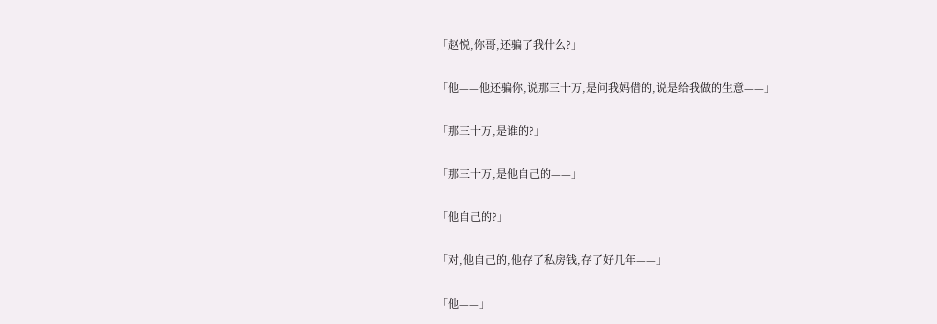「赵悦,你哥,还骗了我什么?」

「他——他还骗你,说那三十万,是问我妈借的,说是给我做的生意——」

「那三十万,是谁的?」

「那三十万,是他自己的——」

「他自己的?」

「对,他自己的,他存了私房钱,存了好几年——」

「他——」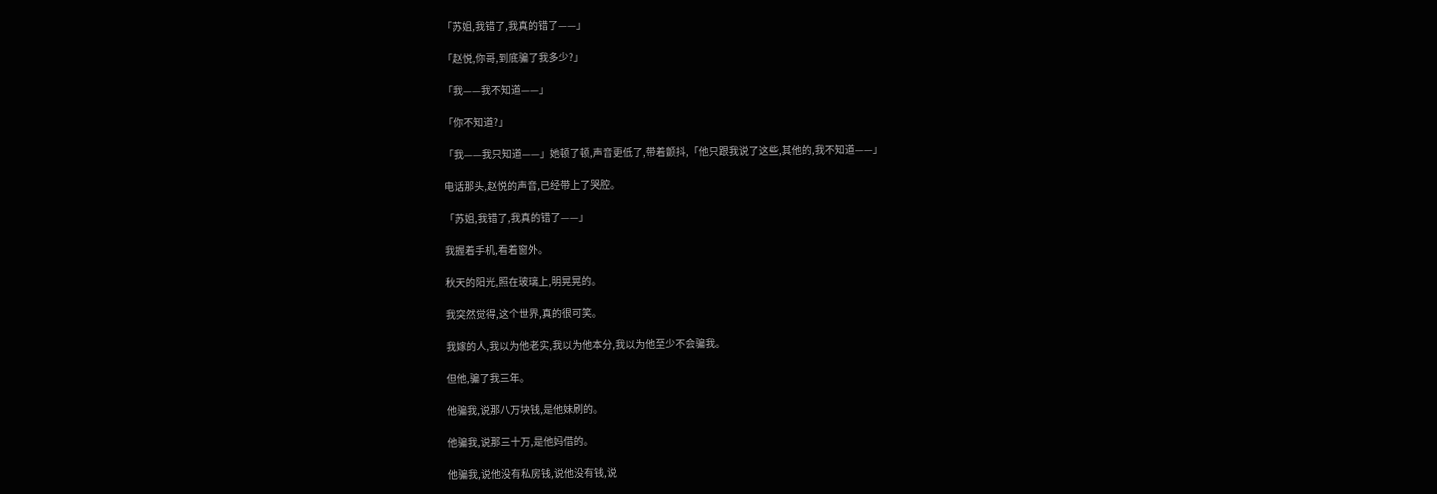「苏姐,我错了,我真的错了——」

「赵悦,你哥,到底骗了我多少?」

「我——我不知道——」

「你不知道?」

「我——我只知道——」她顿了顿,声音更低了,带着颤抖,「他只跟我说了这些,其他的,我不知道——」

电话那头,赵悦的声音,已经带上了哭腔。

「苏姐,我错了,我真的错了——」

我握着手机,看着窗外。

秋天的阳光,照在玻璃上,明晃晃的。

我突然觉得,这个世界,真的很可笑。

我嫁的人,我以为他老实,我以为他本分,我以为他至少不会骗我。

但他,骗了我三年。

他骗我,说那八万块钱,是他妹刷的。

他骗我,说那三十万,是他妈借的。

他骗我,说他没有私房钱,说他没有钱,说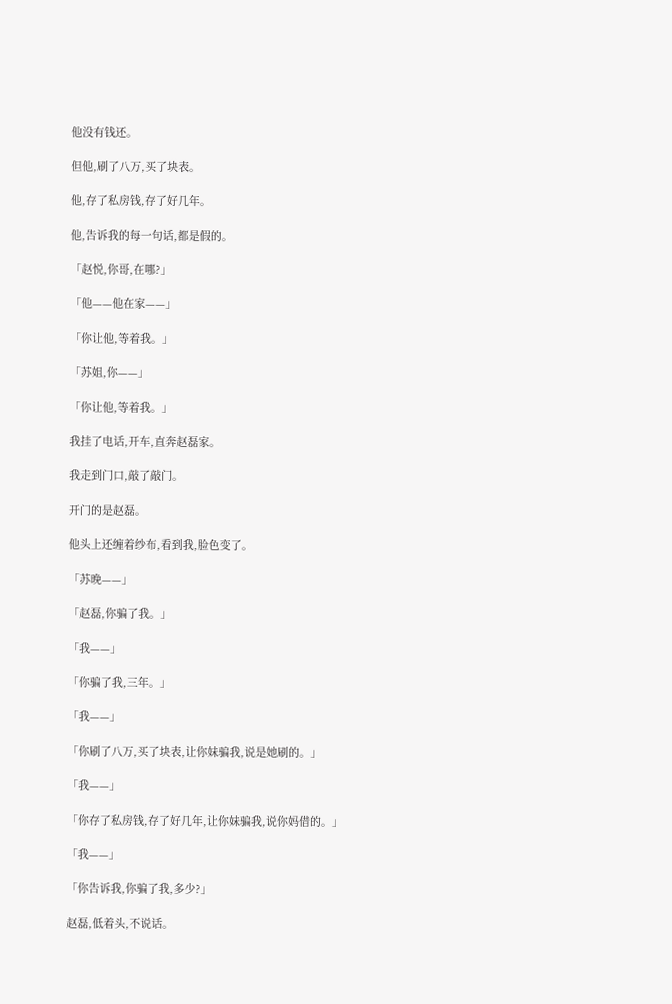他没有钱还。

但他,刷了八万,买了块表。

他,存了私房钱,存了好几年。

他,告诉我的每一句话,都是假的。

「赵悦,你哥,在哪?」

「他——他在家——」

「你让他,等着我。」

「苏姐,你——」

「你让他,等着我。」

我挂了电话,开车,直奔赵磊家。

我走到门口,敲了敲门。

开门的是赵磊。

他头上还缠着纱布,看到我,脸色变了。

「苏晚——」

「赵磊,你骗了我。」

「我——」

「你骗了我,三年。」

「我——」

「你刷了八万,买了块表,让你妹骗我,说是她刷的。」

「我——」

「你存了私房钱,存了好几年,让你妹骗我,说你妈借的。」

「我——」

「你告诉我,你骗了我,多少?」

赵磊,低着头,不说话。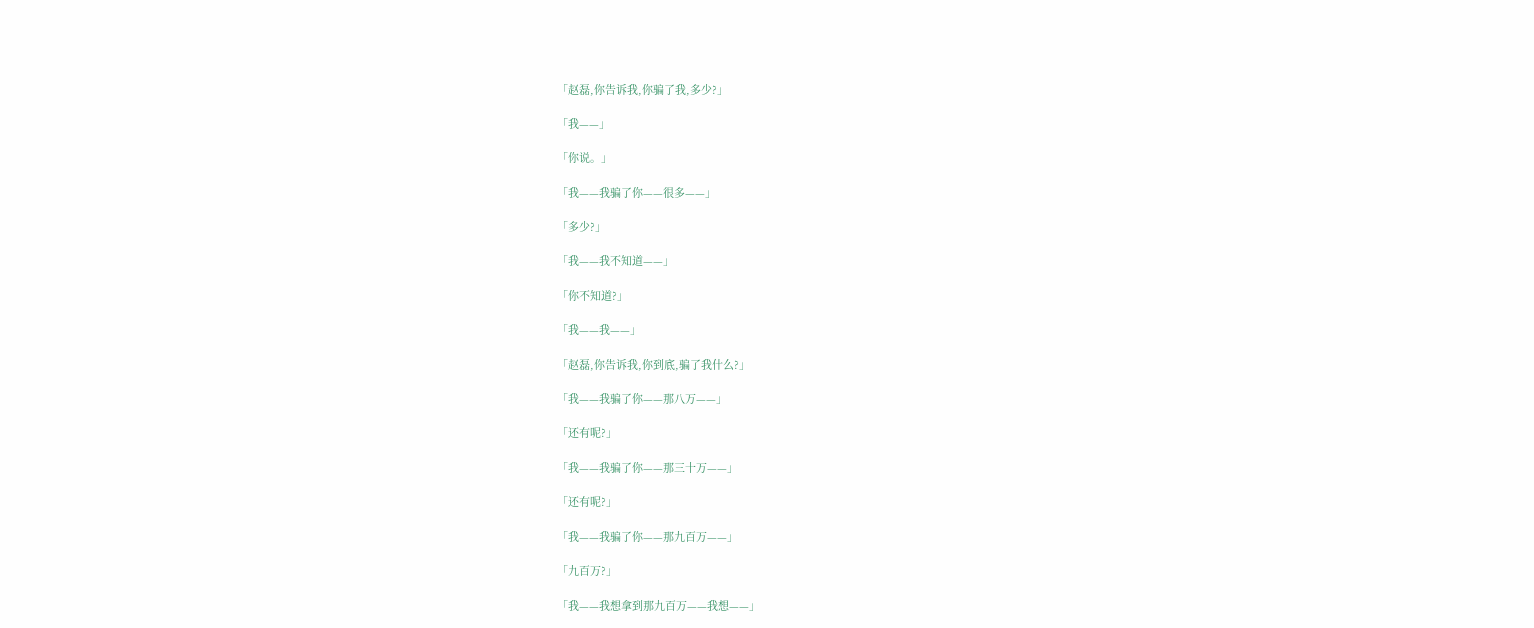「赵磊,你告诉我,你骗了我,多少?」

「我——」

「你说。」

「我——我骗了你——很多——」

「多少?」

「我——我不知道——」

「你不知道?」

「我——我——」

「赵磊,你告诉我,你到底,骗了我什么?」

「我——我骗了你——那八万——」

「还有呢?」

「我——我骗了你——那三十万——」

「还有呢?」

「我——我骗了你——那九百万——」

「九百万?」

「我——我想拿到那九百万——我想——」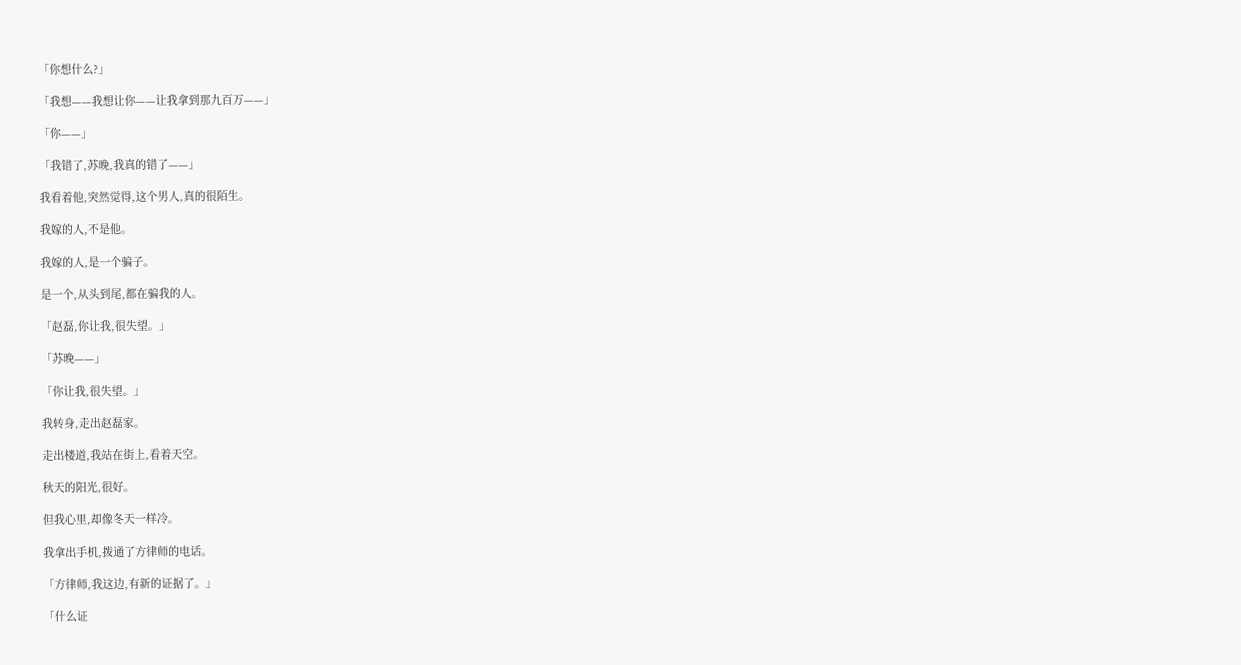「你想什么?」

「我想——我想让你——让我拿到那九百万——」

「你——」

「我错了,苏晚,我真的错了——」

我看着他,突然觉得,这个男人,真的很陌生。

我嫁的人,不是他。

我嫁的人,是一个骗子。

是一个,从头到尾,都在骗我的人。

「赵磊,你让我,很失望。」

「苏晚——」

「你让我,很失望。」

我转身,走出赵磊家。

走出楼道,我站在街上,看着天空。

秋天的阳光,很好。

但我心里,却像冬天一样冷。

我拿出手机,拨通了方律师的电话。

「方律师,我这边,有新的证据了。」

「什么证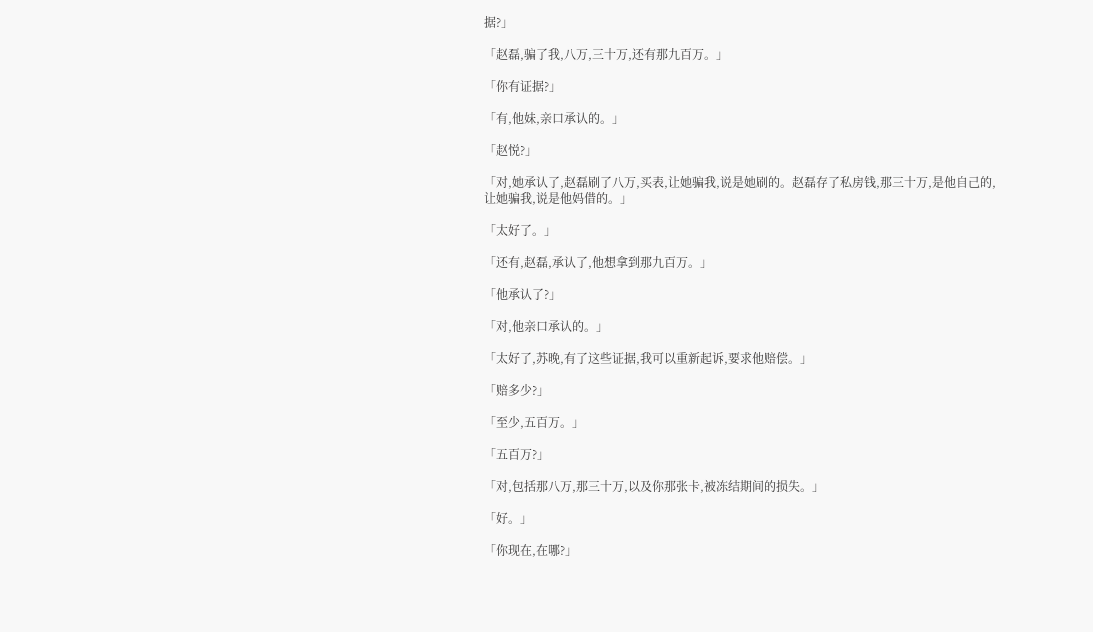据?」

「赵磊,骗了我,八万,三十万,还有那九百万。」

「你有证据?」

「有,他妹,亲口承认的。」

「赵悦?」

「对,她承认了,赵磊刷了八万,买表,让她骗我,说是她刷的。赵磊存了私房钱,那三十万,是他自己的,让她骗我,说是他妈借的。」

「太好了。」

「还有,赵磊,承认了,他想拿到那九百万。」

「他承认了?」

「对,他亲口承认的。」

「太好了,苏晚,有了这些证据,我可以重新起诉,要求他赔偿。」

「赔多少?」

「至少,五百万。」

「五百万?」

「对,包括那八万,那三十万,以及你那张卡,被冻结期间的损失。」

「好。」

「你现在,在哪?」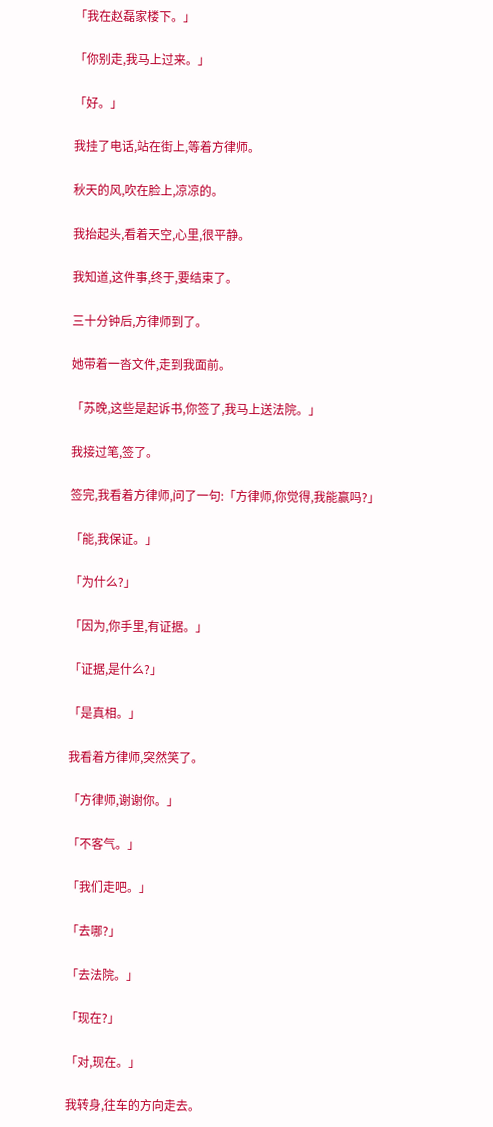「我在赵磊家楼下。」

「你别走,我马上过来。」

「好。」

我挂了电话,站在街上,等着方律师。

秋天的风,吹在脸上,凉凉的。

我抬起头,看着天空,心里,很平静。

我知道,这件事,终于,要结束了。

三十分钟后,方律师到了。

她带着一沓文件,走到我面前。

「苏晚,这些是起诉书,你签了,我马上送法院。」

我接过笔,签了。

签完,我看着方律师,问了一句:「方律师,你觉得,我能赢吗?」

「能,我保证。」

「为什么?」

「因为,你手里,有证据。」

「证据,是什么?」

「是真相。」

我看着方律师,突然笑了。

「方律师,谢谢你。」

「不客气。」

「我们走吧。」

「去哪?」

「去法院。」

「现在?」

「对,现在。」

我转身,往车的方向走去。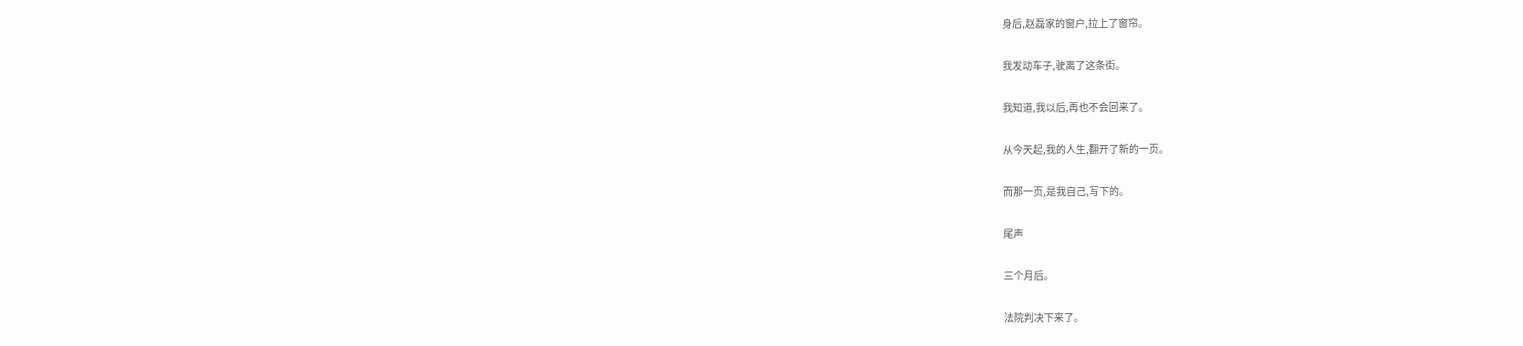身后,赵磊家的窗户,拉上了窗帘。

我发动车子,驶离了这条街。

我知道,我以后,再也不会回来了。

从今天起,我的人生,翻开了新的一页。

而那一页,是我自己,写下的。

尾声

三个月后。

法院判决下来了。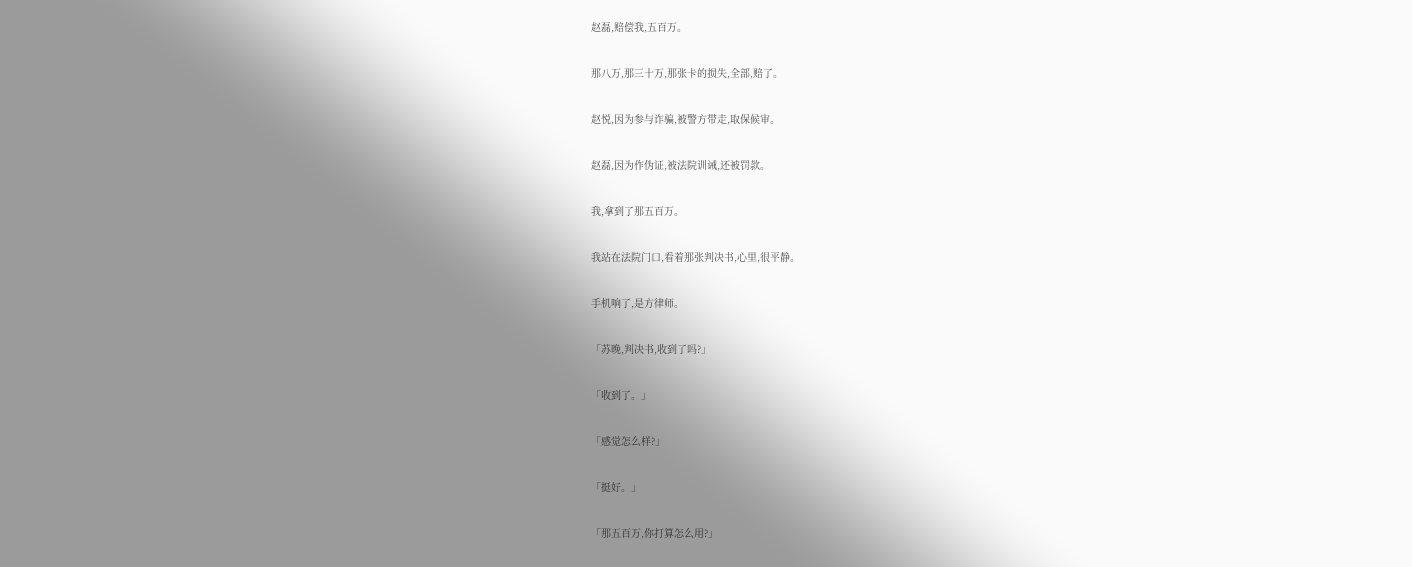赵磊,赔偿我,五百万。

那八万,那三十万,那张卡的损失,全部,赔了。

赵悦,因为参与诈骗,被警方带走,取保候审。

赵磊,因为作伪证,被法院训诫,还被罚款。

我,拿到了那五百万。

我站在法院门口,看着那张判决书,心里,很平静。

手机响了,是方律师。

「苏晚,判决书,收到了吗?」

「收到了。」

「感觉怎么样?」

「挺好。」

「那五百万,你打算怎么用?」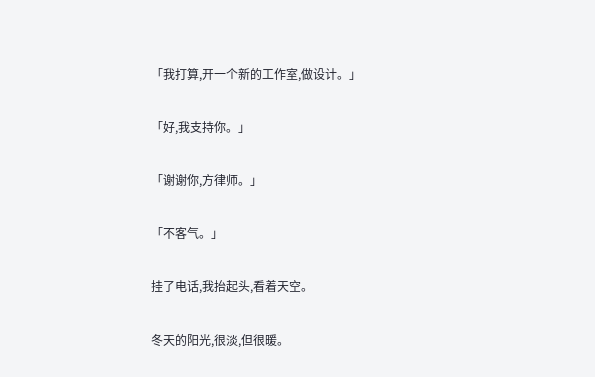「我打算,开一个新的工作室,做设计。」

「好,我支持你。」

「谢谢你,方律师。」

「不客气。」

挂了电话,我抬起头,看着天空。

冬天的阳光,很淡,但很暖。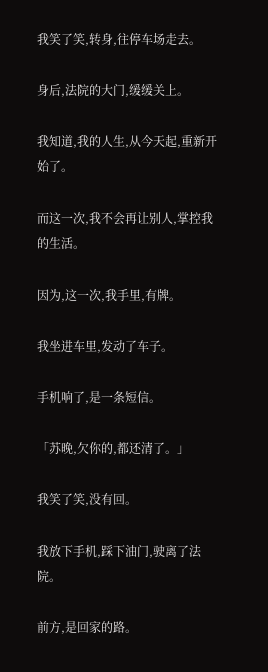我笑了笑,转身,往停车场走去。

身后,法院的大门,缓缓关上。

我知道,我的人生,从今天起,重新开始了。

而这一次,我不会再让别人,掌控我的生活。

因为,这一次,我手里,有牌。

我坐进车里,发动了车子。

手机响了,是一条短信。

「苏晚,欠你的,都还清了。」

我笑了笑,没有回。

我放下手机,踩下油门,驶离了法院。

前方,是回家的路。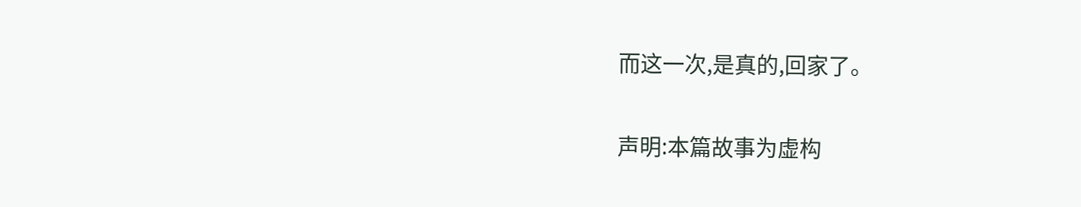而这一次,是真的,回家了。

声明:本篇故事为虚构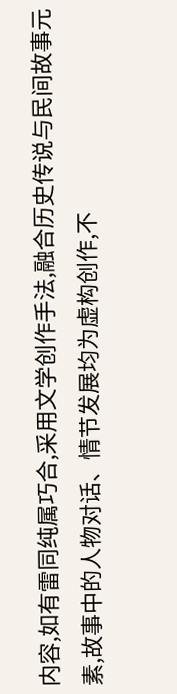内容,如有雷同纯属巧合,采用文学创作手法,融合历史传说与民间故事元素,故事中的人物对话、情节发展均为虚构创作,不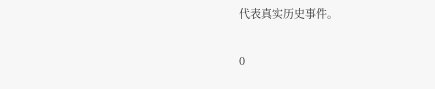代表真实历史事件。

0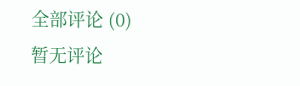全部评论 (0)
暂无评论